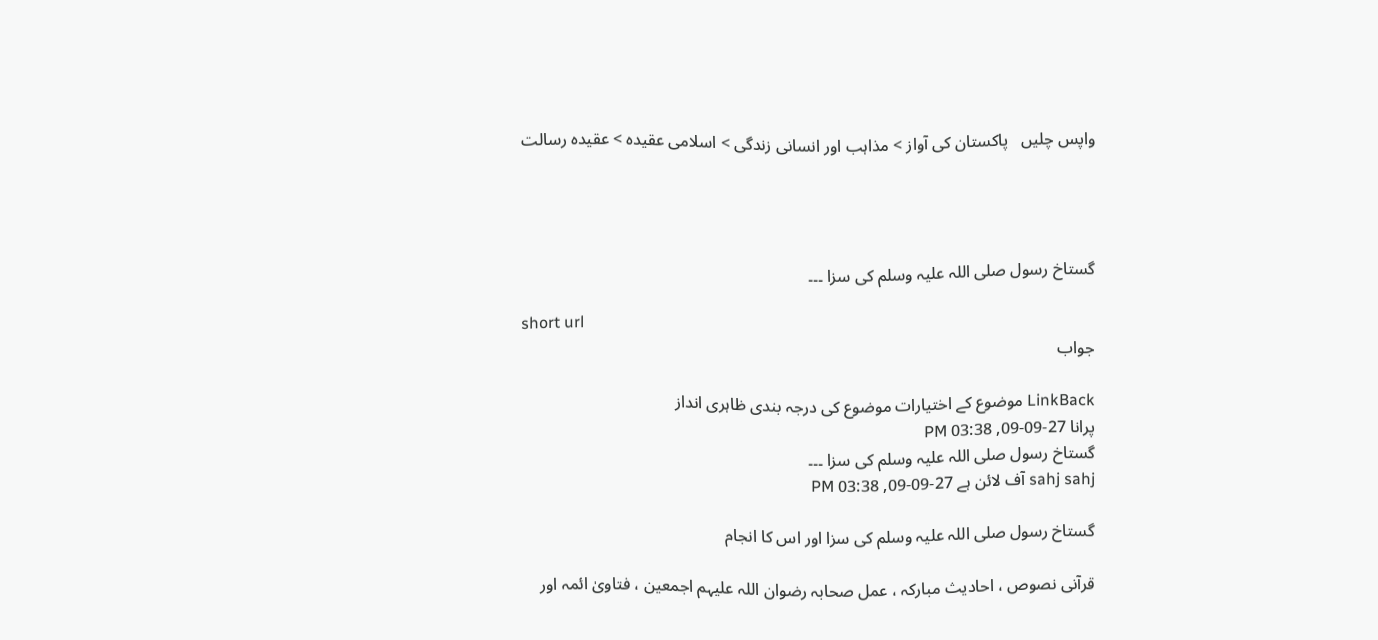واپس چلیں   پاکستان کی آواز > مذاہب اور انسانی زندگی > اسلامی عقیدہ > عقیدہ رسالت




گستاخ رسول صلی اللہ علیہ وسلم کی سزا ۔۔۔

short url
جواب

LinkBack موضوع کے اختیارات موضوع کی درجہ بندی ظاہری انداز
پرانا 27-09-09, 03:38 PM
گستاخ رسول صلی اللہ علیہ وسلم کی سزا ۔۔۔
sahj sahj آف لائن ہے 27-09-09, 03:38 PM

گستاخ رسول صلی اللہ علیہ وسلم کی سزا اور اس کا انجام

قرآنی نصوص ، احادیث مبارکہ ، عمل صحابہ رضوان اللہ علیہم اجمعین ، فتاویٰ ائمہ اور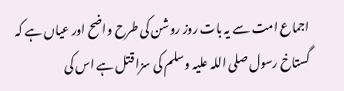اجماع امت سے یہ بات روز روشن کی طرح واضح اور عیاں ہے کہ گستاخ رسول صلی اللہ علیہ وسلم کی سزا قتل ہے اس کی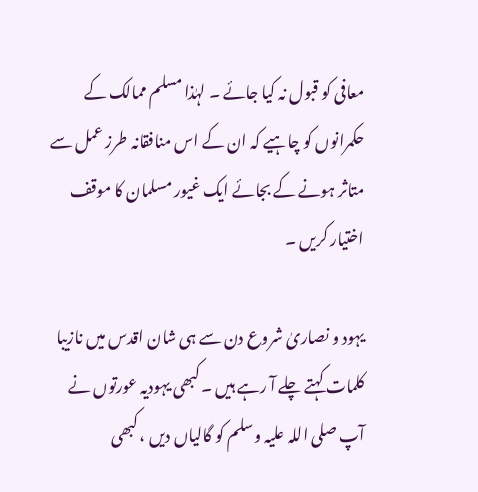معافی کو قبول نہ کیا جائے ۔ لہٰذا مسلم ممالک کے حکمرانوں کو چاہیے کہ ان کے اس منافقانہ طرز عمل سے متاثر ہونے کے بجائے ایک غیور مسلمان کا موقف اختیار کریں ۔

یہود و نصاریٰ شروع دن سے ہی شان اقدس میں نازیبا کلمات کہتے چلے آ رہے ہیں ۔ کبھی یہودیہ عورتوں نے آپ صلی اللہ علیہ وسلم کو گالیاں دیں ، کبھی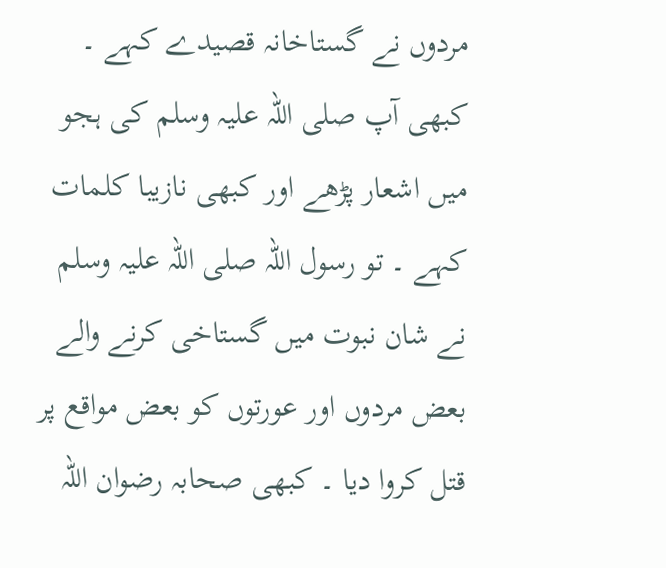مردوں نے گستاخانہ قصیدے کہے ۔ کبھی آپ صلی اللہ علیہ وسلم کی ہجو میں اشعار پڑھے اور کبھی نازیبا کلمات کہے ۔ تو رسول اللہ صلی اللہ علیہ وسلم نے شان نبوت میں گستاخی کرنے والے بعض مردوں اور عورتوں کو بعض مواقع پر قتل کروا دیا ۔ کبھی صحابہ رضوان اللہ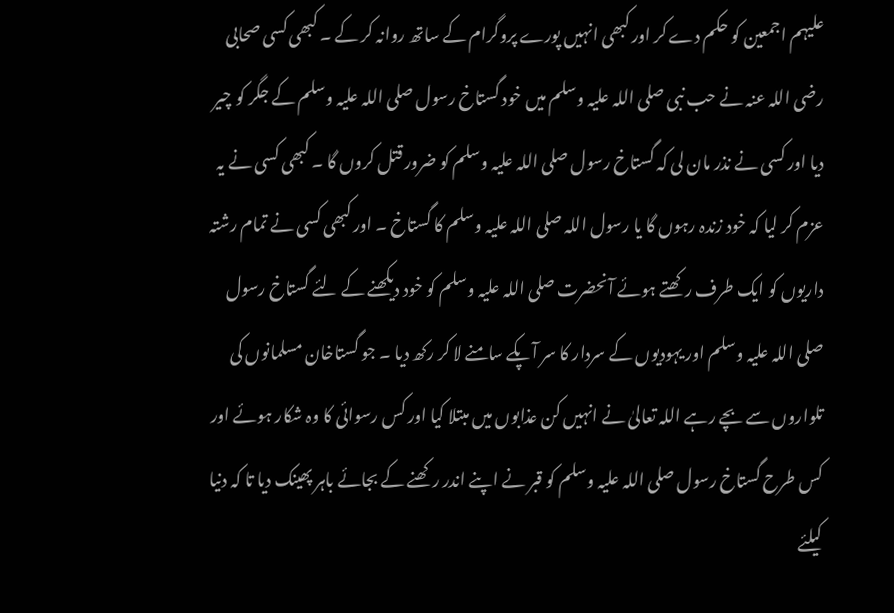علیہم اجمعین کو حکم دے کر اور کبھی انہیں پورے پروگرام کے ساتھ روانہ کر کے ۔ کبھی کسی صحابی رضی اللہ عنہ نے حب نبی صلی اللہ علیہ وسلم میں خود گستاخ رسول صلی اللہ علیہ وسلم کے جگر کو چیر دیا اور کسی نے نذر مان لی کہ گستاخ رسول صلی اللہ علیہ وسلم کو ضرور قتل کروں گا ۔ کبھی کسی نے یہ عزم کر لیا کہ خود زندہ رہوں گا یا رسول اللہ صلی اللہ علیہ وسلم کا گستاخ ۔ اور کبھی کسی نے تمام رشتہ داریوں کو ایک طرف رکھتے ہوئے آنحضرت صلی اللہ علیہ وسلم کو خود دیکھنے کے لئے گستاخ رسول صلی اللہ علیہ وسلم اور یہودیوں کے سردار کا سر آپکے سامنے لا کر رکھ دیا ۔ جو گستاخان مسلمانوں کی تلواروں سے بچے رہے اللہ تعالیٰ نے انہیں کن عذابوں میں مبتلا کیا اور کس رسوائی کا وہ شکار ہوئے اور کس طرح گستاخ رسول صلی اللہ علیہ وسلم کو قبر نے اپنے اندر رکھنے کے بجائے باہر پھینک دیا تا کہ دنیا کیلئے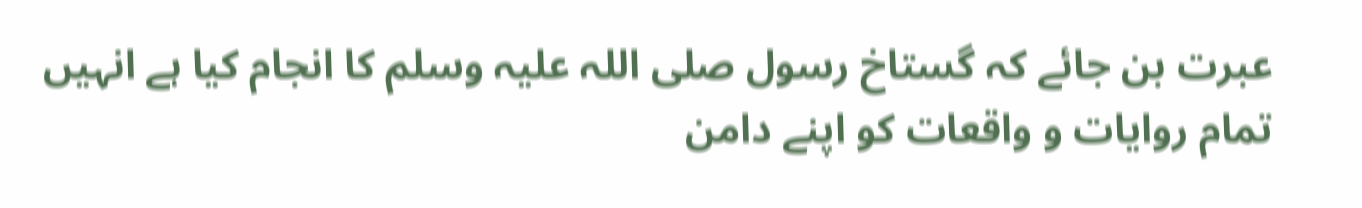عبرت بن جائے کہ گستاخ رسول صلی اللہ علیہ وسلم کا انجام کیا ہے انہیں تمام روایات و واقعات کو اپنے دامن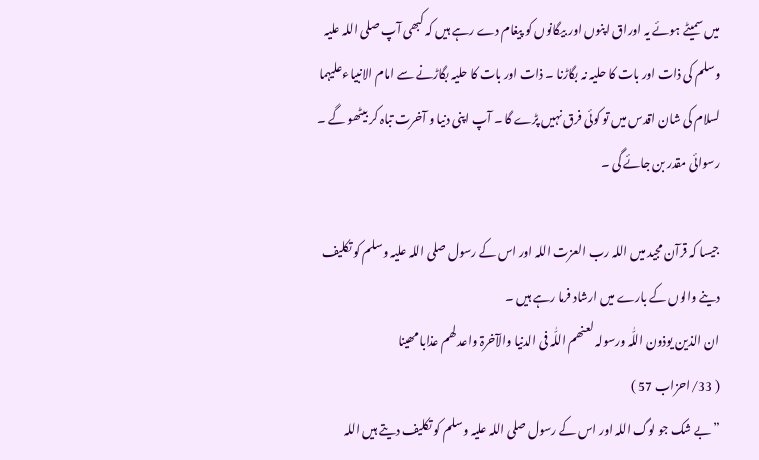میں سمیٹے ہوئے یہ اوراق اپنوں اور بیگانوں کو پیغام دے رہے ہیں کہ کبھی آپ صلی اللہ علیہ وسلم کی ذات اور بات کا حلیہ نہ بگاڑنا ۔ ذات اور بات کا حلیہ بگاڑنے سے امام الانبیاءعلیہما لسلام کی شان اقدس میں تو کوئی فرق نہیں پڑے گا ۔ آپ اپنی دنیا و آخرت تباہ کر بیٹھو گے ۔ رسوائی مقدر بن جائے گی ۔

جیسا کہ قرآن مجید میں اللہ رب العزت اللہ اور اس کے رسول صلی اللہ علیہ وسلم کو تکلیف دینے والوں کے بارے میں ارشاد فرما رہے ہیں ۔
ان الذین یوذون اللّٰہ ورسولہ لعنھم اللّٰہ فی الدنیا والآخرۃ واعد لھم عذابا مھینا
( 33/احزاب 57 )
” بے شک جو لوگ اللہ اور اس کے رسول صلی اللہ علیہ وسلم کو تکلیف دیتے ہیں اللہ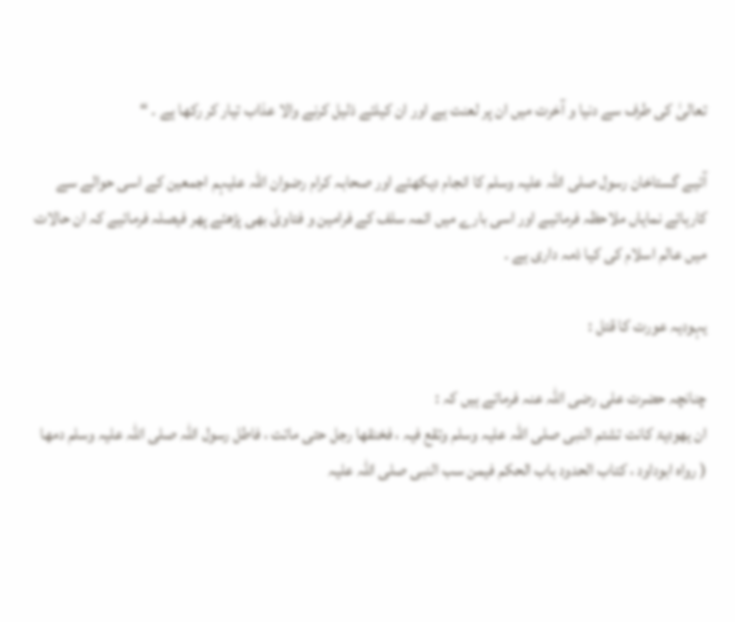تعالیٰ کی طرف سے دنیا و آخرت میں ان پر لعنت ہے اور ان کیلئے ذلیل کرنے والا عذاب تیار کر رکھا ہے ۔ “

آئیے گستاخان رسول صلی اللہ علیہ وسلم کا انجام دیکھئے اور صحابہ کرام رضوان اللہ علیہم اجمعین کے اسی حوالے سے کارہائے نمایاں ملاحظہ فرمائیے اور اسی بارے میں ائمہ سلف کے فرامین و فتاویٰ بھی پڑھئے پھر فیصلہ فرمائیے کہ ان حالات میں عالم اسلام کی کیا ذمہ داری ہے ۔

یہودیہ عورت کا قتل :

چنانچہ حضرت علی رضی اللہ عنہ فرماتے ہیں کہ :
ان یھودیۃ کانت تشتم النبی صلی اللہ علیہ وسلم وتقع فیہ ، فخنقھا رجل حتی ماتت ، فاطل رسول اللہ صلی اللہ علیہ وسلم دمھا
( رواہ ابوداود ، کتاب الحدود باب الحکم فیمن سب النبی صلی اللہ علیہ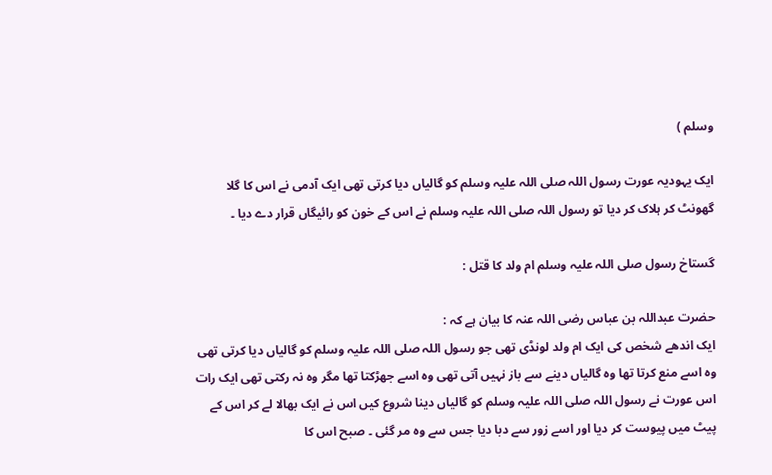وسلم )

ایک یہودیہ عورت رسول اللہ صلی اللہ علیہ وسلم کو گالیاں دیا کرتی تھی ایک آدمی نے اس کا گلا گھونٹ کر ہلاک کر دیا تو رسول اللہ صلی اللہ علیہ وسلم نے اس کے خون کو رائیگاں قرار دے دیا ۔

گستاخ رسول صلی اللہ علیہ وسلم ام ولد کا قتل :

حضرت عبداللہ بن عباس رضی اللہ عنہ کا بیان ہے کہ :
ایک اندھے شخص کی ایک ام ولد لونڈی تھی جو رسول اللہ صلی اللہ علیہ وسلم کو گالیاں دیا کرتی تھی وہ اسے منع کرتا تھا وہ گالیاں دینے سے باز نہیں آتی تھی وہ اسے جھڑکتا تھا مگر وہ نہ رکتی تھی ایک رات اس عورت نے رسول اللہ صلی اللہ علیہ وسلم کو گالیاں دینا شروع کیں اس نے ایک بھالا لے کر اس کے پیٹ میں پیوست کر دیا اور اسے زور سے دبا دیا جس سے وہ مر گئی ۔ صبح اس کا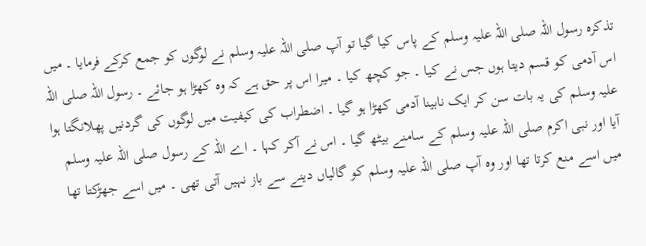تذکرہ رسول اللہ صلی اللہ علیہ وسلم کے پاس کیا گیا تو آپ صلی اللہ علیہ وسلم نے لوگوں کو جمع کرکے فرمایا ۔ میں اس آدمی کو قسم دیتا ہوں جس نے کیا ۔ جو کچھ کیا ۔ میرا اس پر حق ہے کہ وہ کھڑا ہو جائے ۔ رسول اللہ صلی اللہ علیہ وسلم کی یہ بات سن کر ایک نابینا آدمی کھڑا ہو گیا ۔ اضطراب کی کیفیت میں لوگوں کی گردنیں پھلانگتا ہوا آیا اور نبی اکرم صلی اللہ علیہ وسلم کے سامنے بیٹھ گیا ۔ اس نے آکر کہا ۔ اے اللہ کے رسول صلی اللہ علیہ وسلم میں اسے منع کرتا تھا اور وہ آپ صلی اللہ علیہ وسلم کو گالیاں دینے سے باز نہیں آتی تھی ۔ میں اسے جھڑکتا تھا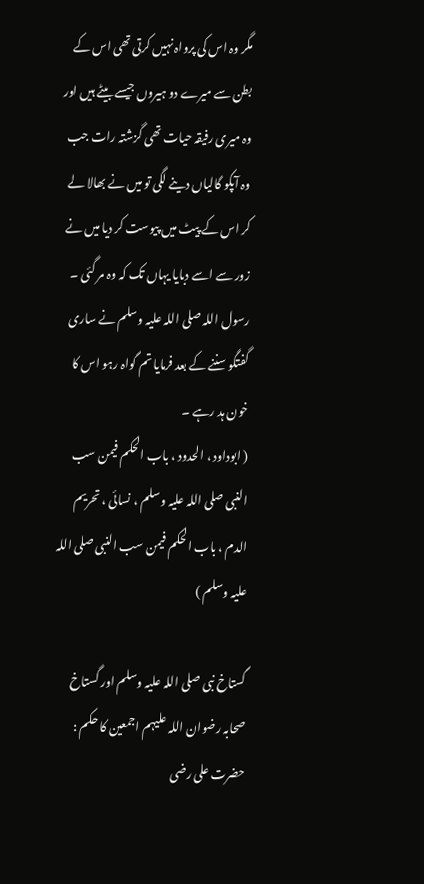مگر وہ اس کی پرواہ نہیں کرتی تھی اس کے بطن سے میرے دو ہیروں جیسے بیٹے ہیں اور وہ میری رفیقہ حیات تھی گزشتہ رات جب وہ آپکو گالیاں دینے لگی تو میں نے بھالا لے کر اس کے پیٹ میں پیوست کر دیا میں نے زور سے اسے دبایا یہاں تک کہ وہ مر گئی ۔ رسول اللہ صلی اللہ علیہ وسلم نے ساری گفتگو سننے کے بعد فرمایا تم گواہ رہو اس کا خون ہد رہے ۔
( ابوداود ، الحدود ، باب الحکم فیمن سب النبی صلی اللہ علیہ وسلم ، نسائی ، تحریم الدم ، باب الحکم فیمن سب النبی صلی اللہ علیہ وسلم )

گستاخ نبی صلی اللہ علیہ وسلم اور گستاخ صحابہ رضوان اللہ علیہم اجمعین کا حکم :
حضرت علی رضی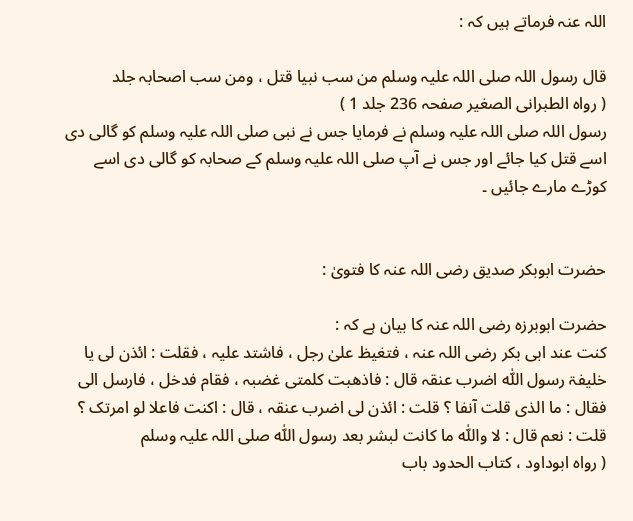اللہ عنہ فرماتے ہیں کہ :

قال رسول اللہ صلی اللہ علیہ وسلم من سب نبیا قتل ، ومن سب اصحابہ جلد
( رواہ الطبرانی الصغیر صفحہ 236 جلد 1 )
رسول اللہ صلی اللہ علیہ وسلم نے فرمایا جس نے نبی صلی اللہ علیہ وسلم کو گالی دی اسے قتل کیا جائے اور جس نے آپ صلی اللہ علیہ وسلم کے صحابہ کو گالی دی اسے کوڑے مارے جائیں ۔


حضرت ابوبکر صدیق رضی اللہ عنہ کا فتویٰ :

حضرت ابوبرزہ رضی اللہ عنہ کا بیان ہے کہ :
کنت عند ابی بکر رضی اللہ عنہ ، فتغیظ علیٰ رجل ، فاشتد علیہ ، فقلت : ائذن لی یا خلیفۃ رسول اللّٰہ اضرب عنقہ قال : فاذھبت کلمتی غضبہ ، فقام فدخل ، فارسل الی فقال : ما الذی قلت آنفا ؟ قلت : ائذن لی اضرب عنقہ ، قال : اکنت فاعلا لو امرتک ؟ قلت : نعم قال : لا واللّٰہ ما کانت لبشر بعد رسول اللّٰہ صلی اللہ علیہ وسلم
( رواہ ابوداود ، کتاب الحدود باب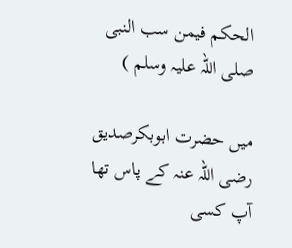الحکم فیمن سب النبی صلی اللہ علیہ وسلم )

میں حضرت ابوبکرصدیق رضی اللہ عنہ کے پاس تھا آپ کسی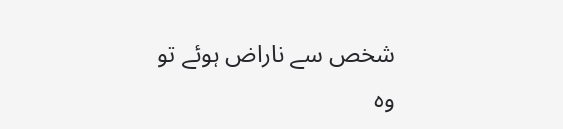شخص سے ناراض ہوئے تو وہ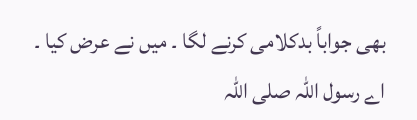بھی جواباً بدکلامی کرنے لگا ۔ میں نے عرض کیا ۔ اے رسول اللہ صلی اللہ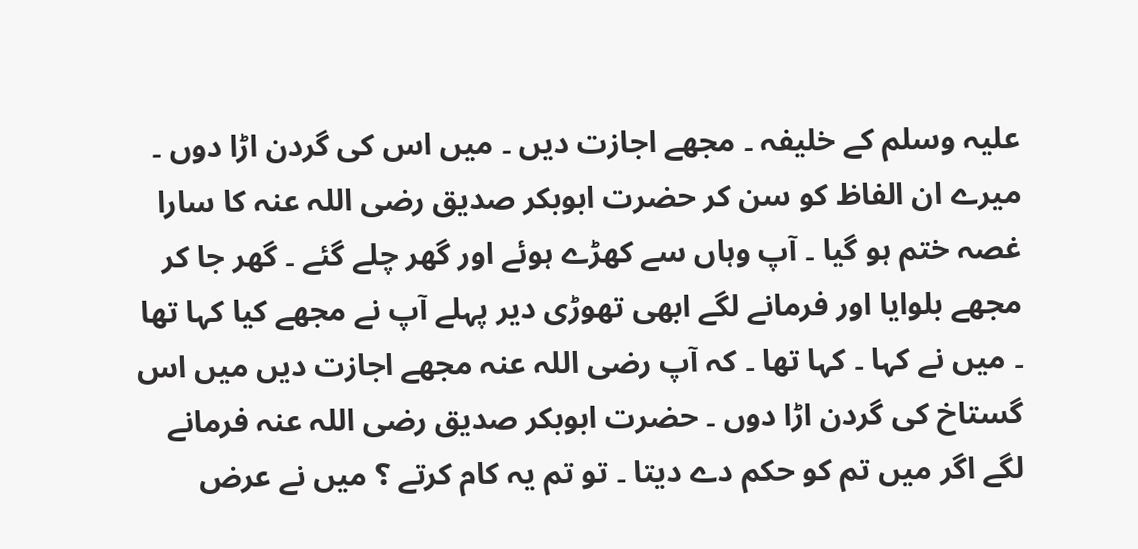علیہ وسلم کے خلیفہ ۔ مجھے اجازت دیں ۔ میں اس کی گردن اڑا دوں ۔ میرے ان الفاظ کو سن کر حضرت ابوبکر صدیق رضی اللہ عنہ کا سارا غصہ ختم ہو گیا ۔ آپ وہاں سے کھڑے ہوئے اور گھر چلے گئے ۔ گھر جا کر مجھے بلوایا اور فرمانے لگے ابھی تھوڑی دیر پہلے آپ نے مجھے کیا کہا تھا ۔ میں نے کہا ۔ کہا تھا ۔ کہ آپ رضی اللہ عنہ مجھے اجازت دیں میں اس گستاخ کی گردن اڑا دوں ۔ حضرت ابوبکر صدیق رضی اللہ عنہ فرمانے لگے اگر میں تم کو حکم دے دیتا ۔ تو تم یہ کام کرتے ؟ میں نے عرض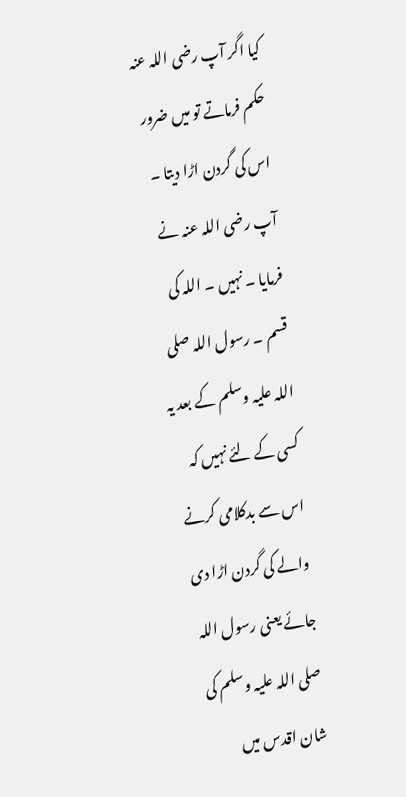کیا اگر آپ رضی اللہ عنہ حکم فرماتے تو میں ضرور اس کی گردن اڑا دیتا ۔ آپ رضی اللہ عنہ نے فرمایا ۔ نہیں ۔ اللہ کی قسم ۔ رسول اللہ صلی اللہ علیہ وسلم کے بعد یہ کسی کے لئے نہیں کہ اس سے بدکلامی کرنے والے کی گردن اڑا دی جائے یعنی رسول اللہ صلی اللہ علیہ وسلم کی شان اقدس میں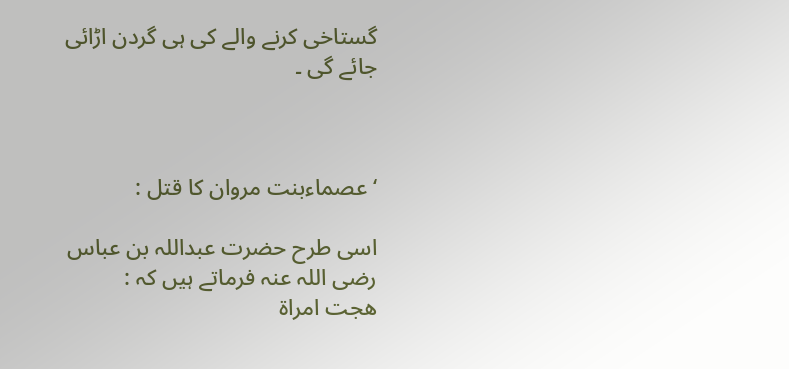گستاخی کرنے والے کی ہی گردن اڑائی جائے گی ۔



‘ عصماءبنت مروان کا قتل :

اسی طرح حضرت عبداللہ بن عباس رضی اللہ عنہ فرماتے ہیں کہ :
ھجت امراۃ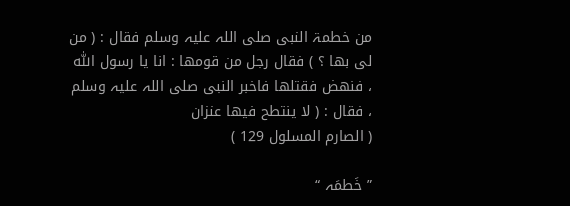من خطمۃ النبی صلی اللہ علیہ وسلم فقال : ( من لی بھا ؟ ) فقال رجل من قومھا : انا یا رسول اللّٰہ ، فنھض فقتلھا فاخبر النبی صلی اللہ علیہ وسلم ، فقال : ( لا ینتطح فیھا عنزان
( الصارم المسلول 129 )

” خَطمَہ “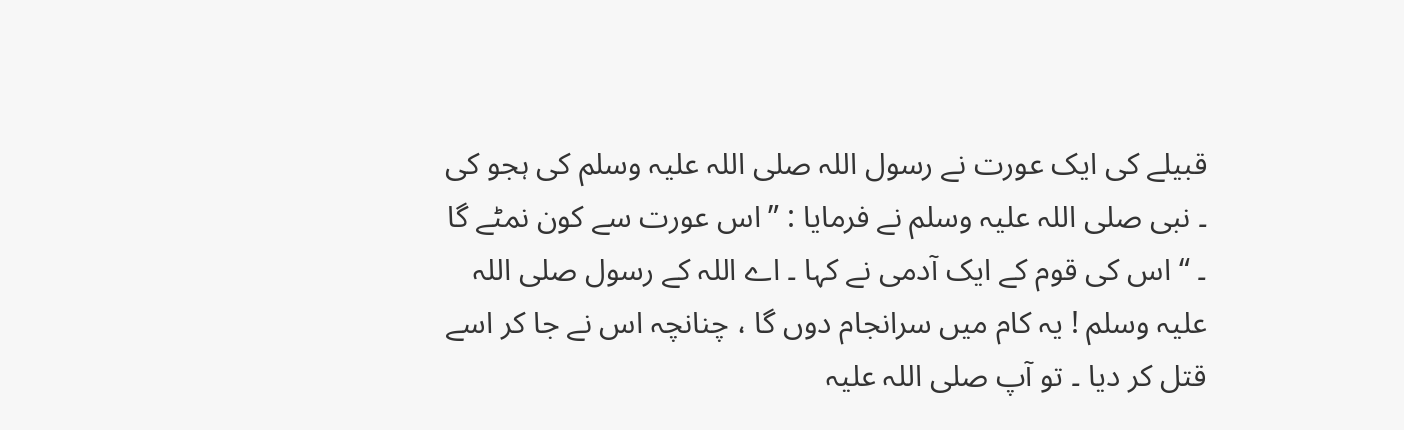قبیلے کی ایک عورت نے رسول اللہ صلی اللہ علیہ وسلم کی ہجو کی ۔ نبی صلی اللہ علیہ وسلم نے فرمایا : ” اس عورت سے کون نمٹے گا ۔ “ اس کی قوم کے ایک آدمی نے کہا ۔ اے اللہ کے رسول صلی اللہ علیہ وسلم ! یہ کام میں سرانجام دوں گا ، چنانچہ اس نے جا کر اسے قتل کر دیا ۔ تو آپ صلی اللہ علیہ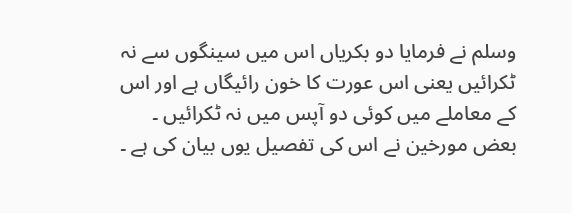وسلم نے فرمایا دو بکریاں اس میں سینگوں سے نہ ٹکرائیں یعنی اس عورت کا خون رائیگاں ہے اور اس کے معاملے میں کوئی دو آپس میں نہ ٹکرائیں ۔ بعض مورخین نے اس کی تفصیل یوں بیان کی ہے ۔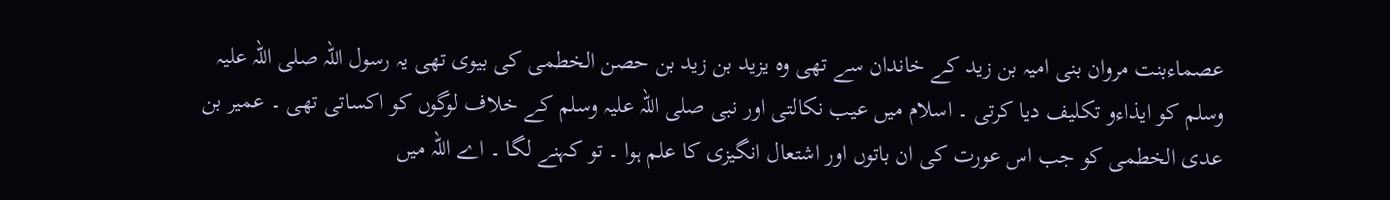عصماءبنت مروان بنی امیہ بن زید کے خاندان سے تھی وہ یزید بن زید بن حصن الخطمی کی بیوی تھی یہ رسول اللہ صلی اللہ علیہ وسلم کو ایذاءو تکلیف دیا کرتی ۔ اسلام میں عیب نکالتی اور نبی صلی اللہ علیہ وسلم کے خلاف لوگوں کو اکساتی تھی ۔ عمیر بن عدی الخطمی کو جب اس عورت کی ان باتوں اور اشتعال انگیزی کا علم ہوا ۔ تو کہنے لگا ۔ اے اللہ میں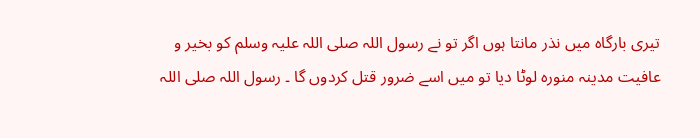تیری بارگاہ میں نذر مانتا ہوں اگر تو نے رسول اللہ صلی اللہ علیہ وسلم کو بخیر و عافیت مدینہ منورہ لوٹا دیا تو میں اسے ضرور قتل کردوں گا ۔ رسول اللہ صلی اللہ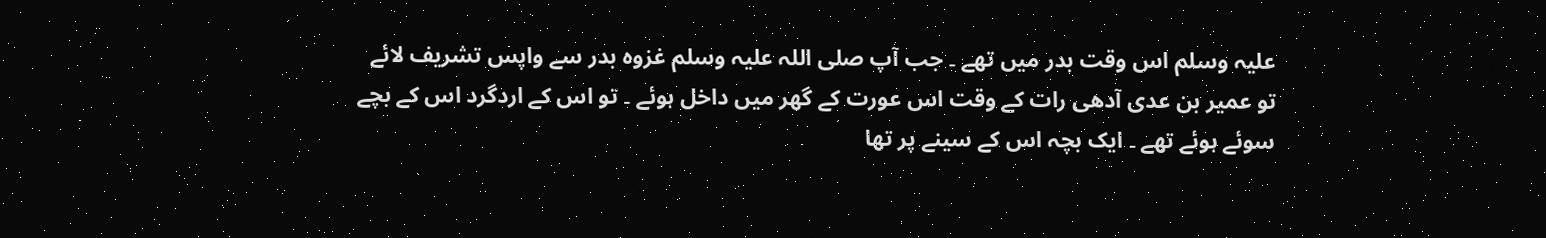علیہ وسلم اس وقت بدر میں تھے ۔ جب آپ صلی اللہ علیہ وسلم غزوہ بدر سے واپس تشریف لائے تو عمیر بن عدی آدھی رات کے وقت اس عورت کے گھر میں داخل ہوئے ۔ تو اس کے اردگرد اس کے بچے سوئے ہوئے تھے ۔ ایک بچہ اس کے سینے پر تھا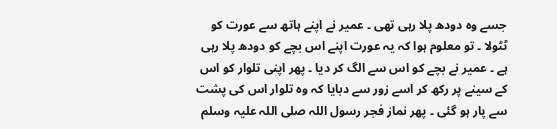جسے وہ دودھ پلا رہی تھی ۔ عمیر نے اپنے ہاتھ سے عورت کو ٹٹولا ۔ تو معلوم ہوا کہ یہ عورت اپنے اس بچے کو دودھ پلا رہی ہے ۔ عمیر نے بچے کو اس سے الگ کر دیا ۔ پھر اپنی تلوار کو اس کے سینے پر رکھ کر اسے زور سے دبایا کہ وہ تلوار اس کی پشت سے پار ہو گئی ۔ پھر نماز فجر رسول اللہ صلی اللہ علیہ وسلم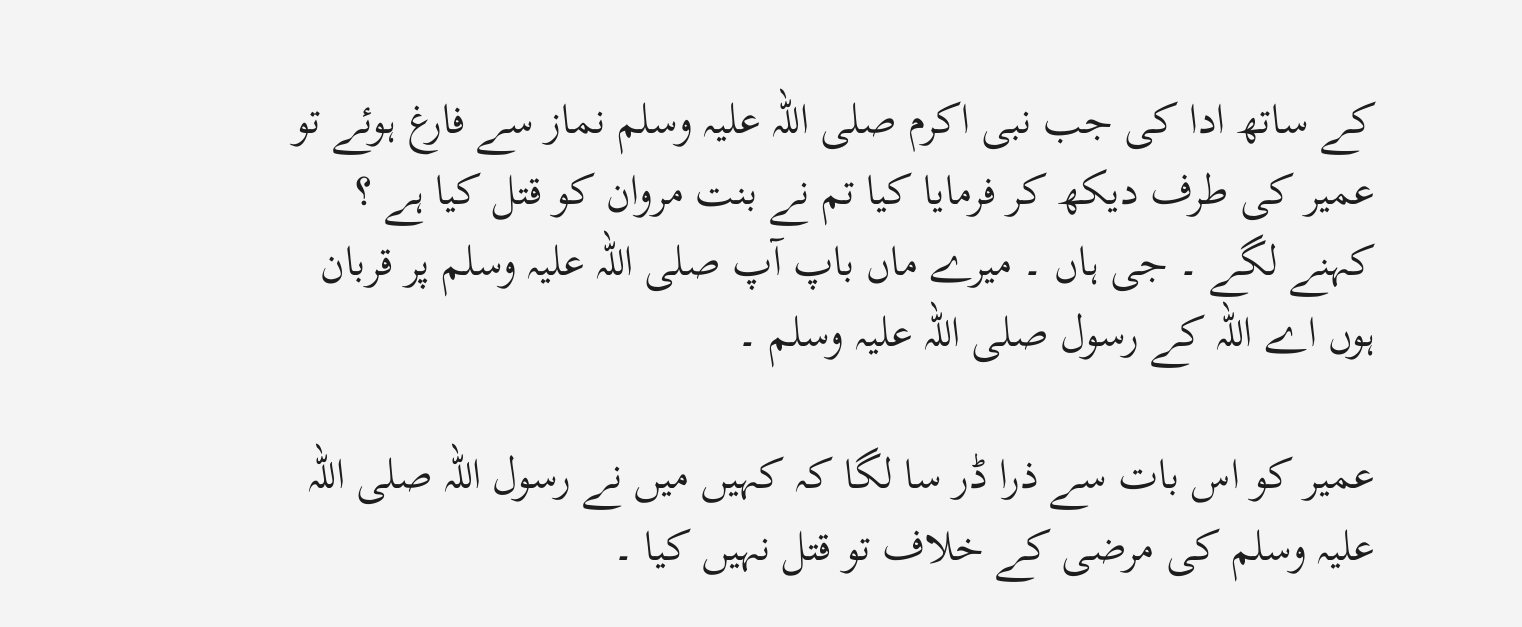کے ساتھ ادا کی جب نبی اکرم صلی اللہ علیہ وسلم نماز سے فارغ ہوئے تو عمیر کی طرف دیکھ کر فرمایا کیا تم نے بنت مروان کو قتل کیا ہے ؟ کہنے لگے ۔ جی ہاں ۔ میرے ماں باپ آپ صلی اللہ علیہ وسلم پر قربان ہوں اے اللہ کے رسول صلی اللہ علیہ وسلم ۔

عمیر کو اس بات سے ذرا ڈر سا لگا کہ کہیں میں نے رسول اللہ صلی اللہ علیہ وسلم کی مرضی کے خلاف تو قتل نہیں کیا ۔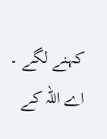کہنے لگے ۔ اے اللہ کے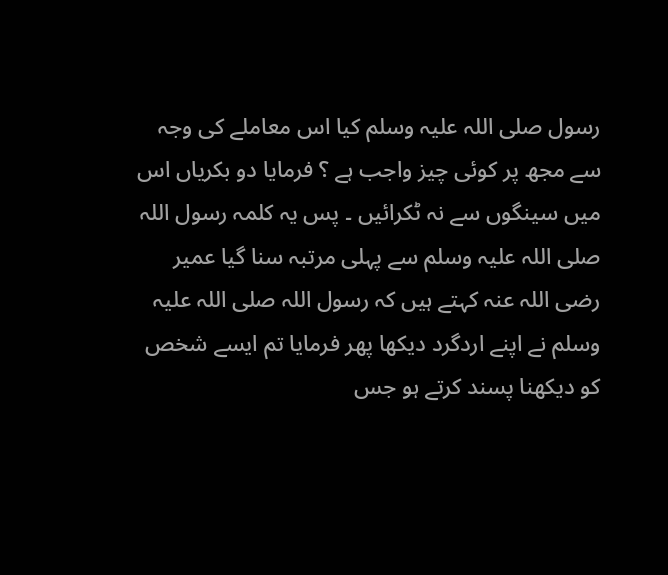رسول صلی اللہ علیہ وسلم کیا اس معاملے کی وجہ سے مجھ پر کوئی چیز واجب ہے ؟ فرمایا دو بکریاں اس میں سینگوں سے نہ ٹکرائیں ۔ پس یہ کلمہ رسول اللہ صلی اللہ علیہ وسلم سے پہلی مرتبہ سنا گیا عمیر رضی اللہ عنہ کہتے ہیں کہ رسول اللہ صلی اللہ علیہ وسلم نے اپنے اردگرد دیکھا پھر فرمایا تم ایسے شخص کو دیکھنا پسند کرتے ہو جس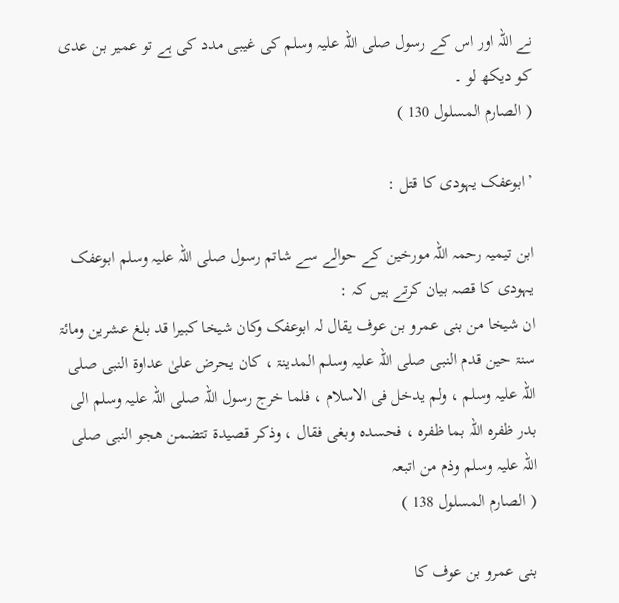نے اللہ اور اس کے رسول صلی اللہ علیہ وسلم کی غیبی مدد کی ہے تو عمیر بن عدی کو دیکھ لو ۔
( الصارم المسلول 130 )

’ابوعفک یہودی کا قتل :

ابن تیمیہ رحمہ اللہ مورخین کے حوالے سے شاتم رسول صلی اللہ علیہ وسلم ابوعفک یہودی کا قصہ بیان کرتے ہیں کہ :
ان شیخا من بنی عمرو بن عوف یقال لہ ابوعفک وکان شیخا کبیرا قد بلغ عشرین ومائۃ سنۃ حین قدم النبی صلی اللہ علیہ وسلم المدینۃ ، کان یحرض علیٰ عداوۃ النبی صلی اللہ علیہ وسلم ، ولم یدخل فی الاسلام ، فلما خرج رسول اللہ صلی اللہ علیہ وسلم الی بدر ظفرہ اللہ بما ظفرہ ، فحسدہ وبغی فقال ، وذکر قصیدۃ تتضمن ھجو النبی صلی اللہ علیہ وسلم وذم من اتبعہ
( الصارم المسلول 138 )

بنی عمرو بن عوف کا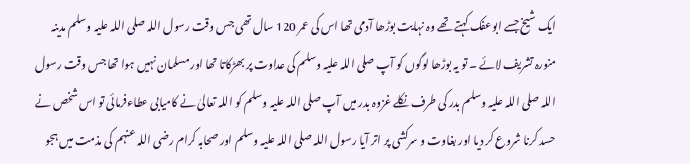ایک شیخ جسے ابوعفک کہتے تھے وہ نہایت بوڑھا آدمی تھا اس کی عمر 120 سال تھی جس وقت رسول اللہ صلی اللہ علیہ وسلم مدینہ منورہ تشریف لائے ۔ تو یہ بوڑھا لوگوں کو آپ صلی اللہ علیہ وسلم کی عداوت پر بھڑکاتا تھا اور مسلمان نہیں ہوا تھا جس وقت رسول اللہ صلی اللہ علیہ وسلم بدر کی طرف نکلے غزوہ بدر میں آپ صلی اللہ علیہ وسلم کو اللہ تعالیٰ نے کامیابی عطاءفرمائی تو اس شخص نے حسد کرنا شروع کر دیا اور بغاوت و سرکشی پر اتر آیا رسول اللہ صلی اللہ علیہ وسلم اور صحابہ کرام رضی اللہ عنہم کی مذمت میں ہجو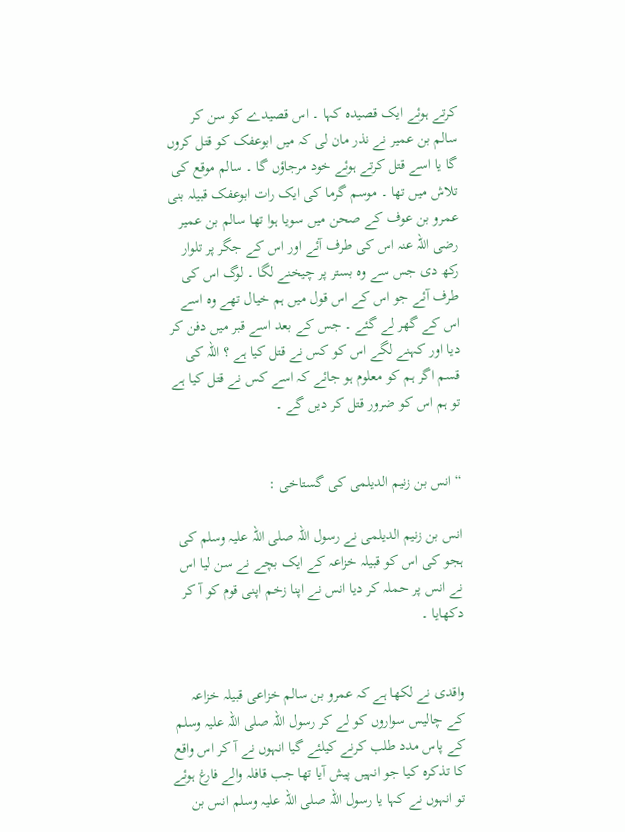کرتے ہوئے ایک قصیدہ کہا ۔ اس قصیدے کو سن کر سالم بن عمیر نے نذر مان لی کہ میں ابوعفک کو قتل کروں گا یا اسے قتل کرتے ہوئے خود مرجاؤں گا ۔ سالم موقع کی تلاش میں تھا ۔ موسم گرما کی ایک رات ابوعفک قبیلہ بنی عمرو بن عوف کے صحن میں سویا ہوا تھا سالم بن عمیر رضی اللہ عنہ اس کی طرف آئے اور اس کے جگر پر تلوار رکھ دی جس سے وہ بستر پر چیخنے لگا ۔ لوگ اس کی طرف آئے جو اس کے اس قول میں ہم خیال تھے وہ اسے اس کے گھر لے گئے ۔ جس کے بعد اسے قبر میں دفن کر دیا اور کہنے لگے اس کو کس نے قتل کیا ہے ؟ اللہ کی قسم اگر ہم کو معلوم ہو جائے کہ اسے کس نے قتل کیا ہے تو ہم اس کو ضرور قتل کر دیں گے ۔


“ انس بن زنیم الدیلمی کی گستاخی :

انس بن زنیم الدیلمی نے رسول اللہ صلی اللہ علیہ وسلم کی ہجو کی اس کو قبیلہ خزاعہ کے ایک بچے نے سن لیا اس نے انس پر حملہ کر دیا انس نے اپنا زخم اپنی قوم کو آ کر دکھایا ۔


واقدی نے لکھا ہے کہ عمرو بن سالم خزاعی قبیلہ خزاعہ کے چالیس سواروں کو لے کر رسول اللہ صلی اللہ علیہ وسلم کے پاس مدد طلب کرنے کیلئے گیا انہوں نے آ کر اس واقع کا تذکرہ کیا جو انہیں پیش آیا تھا جب قافلہ والے فارغ ہوئے تو انہوں نے کہا یا رسول اللہ صلی اللہ علیہ وسلم انس بن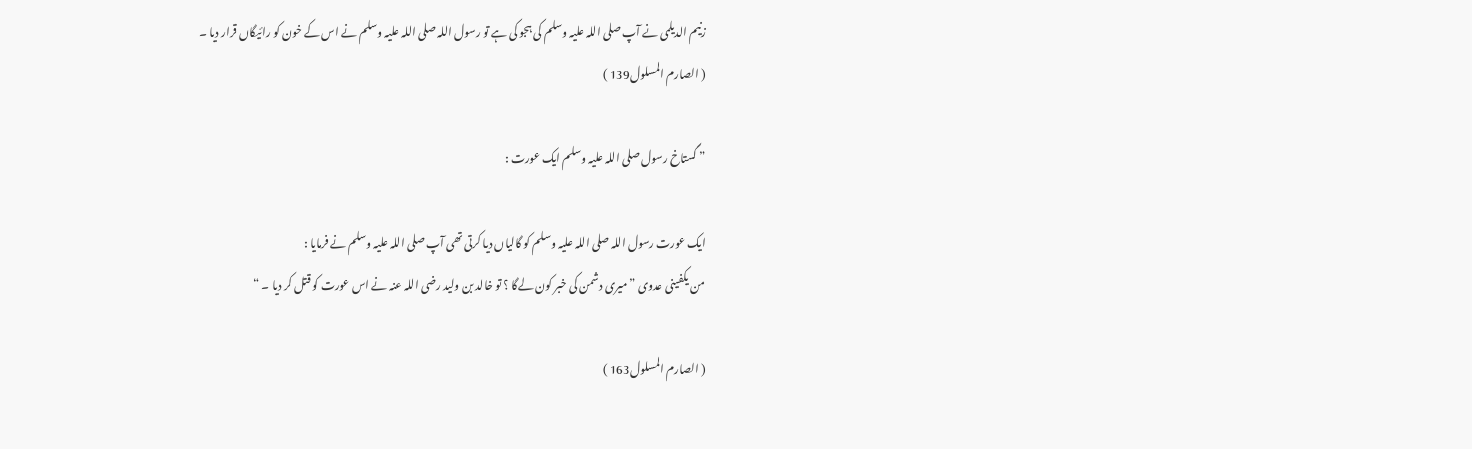زنیم الدیلمی نے آپ صلی اللہ علیہ وسلم کی ہجو کی ہے تو رسول اللہ صلی اللہ علیہ وسلم نے اس کے خون کو رائیگاں قرار دیا ۔
( الصارم المسلول139 )

” گستاخ رسول صلی اللہ علیہ وسلم ایک عورت :

ایک عورت رسول اللہ صلی اللہ علیہ وسلم کو گالیاں دیا کرتی تھی آپ صلی اللہ علیہ وسلم نے فرمایا :
من یکفینی عدوی ” میری دشمن کی خبر کون لےگا ؟ تو خالد بن ولید رضی اللہ عنہ نے اس عورت کو قتل کر دیا ۔ “

( الصارم المسلول163 )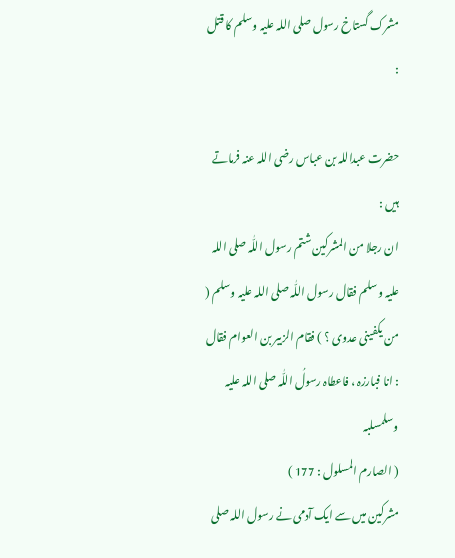مشرک گستاخ رسول صلی اللہ علیہ وسلم کا قتل :

حضرت عبداللہ بن عباس رضی اللہ عنہ فرماتے ہیں :
ان رجلا من المشرکین شتم رسول اللّٰہ صلی اللہ علیہ وسلم فقال رسول اللّٰہ صلی اللہ علیہ وسلم ( من یکفینی عدوی ؟ ) فقام الزبیر بن العوام فقال : انا فبارزہ ، فاعطاہ رسولُ اللّٰہ صلی اللہ علیہ وسلمسلبہ
( الصارم المسلول : 177 )
مشرکین میں سے ایک آدمی نے رسول اللہ صلی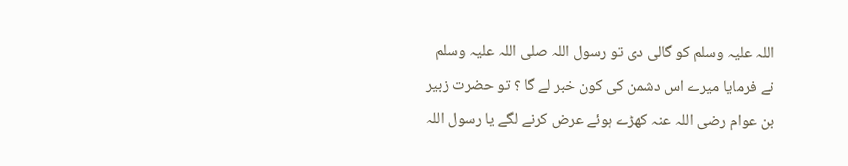اللہ علیہ وسلم کو گالی دی تو رسول اللہ صلی اللہ علیہ وسلم نے فرمایا میرے اس دشمن کی کون خبر لے گا ؟ تو حضرت زبیر بن عوام رضی اللہ عنہ کھڑے ہوئے عرض کرنے لگے یا رسول اللہ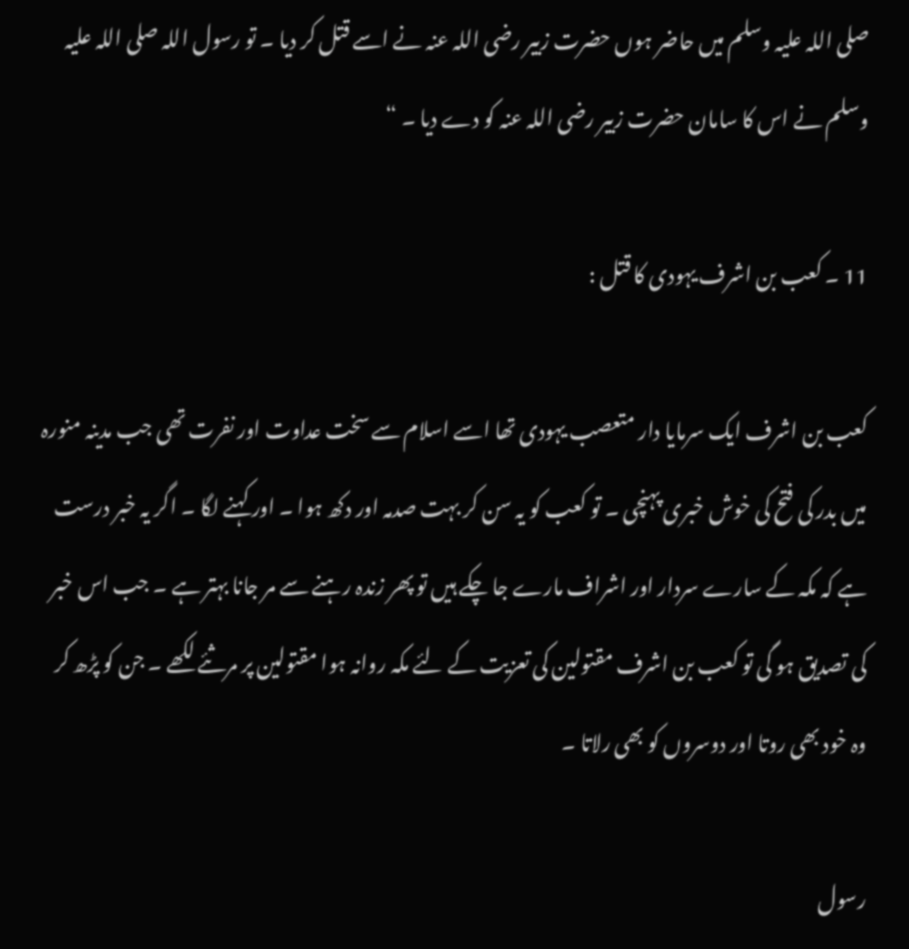صلی اللہ علیہ وسلم میں حاضر ہوں حضرت زبیر رضی اللہ عنہ نے اسے قتل کر دیا ۔ تو رسول اللہ صلی اللہ علیہ وسلم نے اس کا سامان حضرت زبیر رضی اللہ عنہ کو دے دیا ۔ “

11 ۔ کعب بن اشرف یہودی کا قتل :

کعب بن اشرف ایک سرمایا دار متعصب یہودی تھا اسے اسلام سے سخت عداوت اور نفرت تھی جب مدینہ منورہ میں بدر کی فتح کی خوش خبری پہنچی ۔ تو کعب کو یہ سن کر بہت صدمہ اور دکھ ہوا ۔ اور کہنے لگا ۔ اگر یہ خبر درست ہے کہ مکہ کے سارے سردار اور اشراف مارے جا چکے ہیں تو پھر زندہ رہنے سے مر جانا بہتر ہے ۔ جب اس خبر کی تصدیق ہو گی تو کعب بن اشرف مقتولین کی تعزیت کے لئے مکہ روانہ ہوا مقتولین پر مرثئے لکھے ۔ جن کو پڑھ کر وہ خود بھی روتا اور دوسروں کو بھی رلاتا ۔

رسول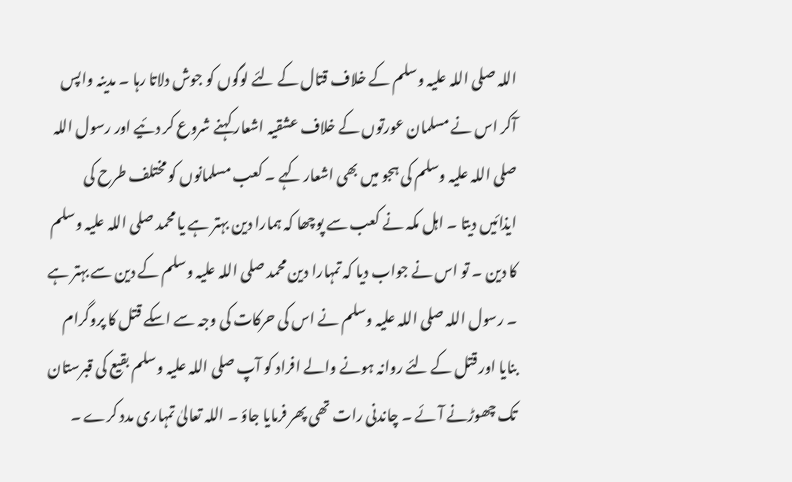اللہ صلی اللہ علیہ وسلم کے خلاف قتال کے لئے لوگوں کو جوش دلاتا رہا ۔ مدینہ واپس آکر اس نے مسلمان عورتوں کے خلاف عشقیہ اشعار کہنے شروع کر دئیے اور رسول اللہ صلی اللہ علیہ وسلم کی ہجو میں بھی اشعار کہے ۔ کعب مسلمانوں کو مختلف طرح کی ایذائیں دیتا ۔ اہل مکہ نے کعب سے پوچھا کہ ہمارا دین بہتر ہے یا محمد صلی اللہ علیہ وسلم کا دین ۔ تو اس نے جواب دیا کہ تمہارا دین محمد صلی اللہ علیہ وسلم کے دین سے بہتر ہے ۔ رسول اللہ صلی اللہ علیہ وسلم نے اس کی حرکات کی وجہ سے اسکے قتل کا پروگرام بنایا اور قتل کے لئے روانہ ہونے والے افراد کو آپ صلی اللہ علیہ وسلم بقیع کی قبرستان تک چھوڑنے آئے ۔ چاندنی رات تھی پھر فرمایا جاؤ ۔ اللہ تعالیٰ تمہاری مدد کرے ۔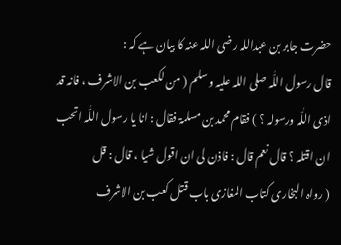حضرت جابر بن عبداللہ رضی اللہ عنہ کا بیان ہے کہ :
قال رسول اللّٰہ صلی اللہ علیہ وسلم ( من لکعب بن الاشرف ، فانہ قد اذی اللّٰہ ورسولہ ؟ ) فقام محمد بن مسلمۃ فقال : انا یا رسول اللّٰہ اتحب ان اقتلہ ؟ قال نعم قال : فاذن لی ان اقول شیا ، قال : قل
( رواہ البخاری کتاب المغازی باب قتل کعب بن الاشرف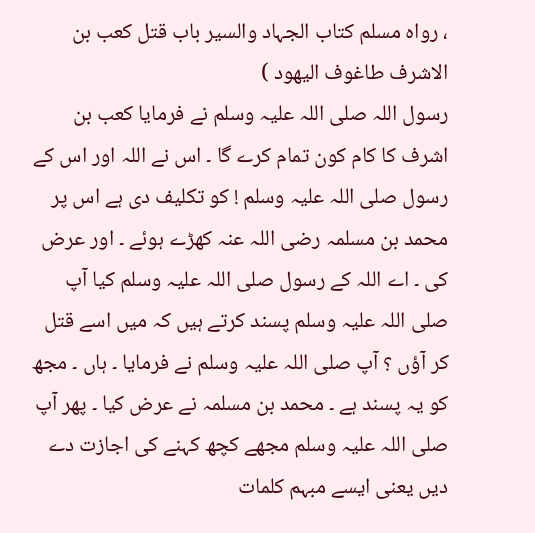، رواہ مسلم کتاب الجہاد والسیر باب قتل کعب بن الاشرف طاغوف الیھود )
رسول اللہ صلی اللہ علیہ وسلم نے فرمایا کعب بن اشرف کا کام کون تمام کرے گا ۔ اس نے اللہ اور اس کے رسول صلی اللہ علیہ وسلم ! کو تکلیف دی ہے اس پر محمد بن مسلمہ رضی اللہ عنہ کھڑے ہوئے ۔ اور عرض کی ۔ اے اللہ کے رسول صلی اللہ علیہ وسلم کیا آپ صلی اللہ علیہ وسلم پسند کرتے ہیں کہ میں اسے قتل کر آؤں ؟ آپ صلی اللہ علیہ وسلم نے فرمایا ۔ ہاں ۔ مجھ کو یہ پسند ہے ۔ محمد بن مسلمہ نے عرض کیا ۔ پھر آپ صلی اللہ علیہ وسلم مجھے کچھ کہنے کی اجازت دے دیں یعنی ایسے مبہم کلمات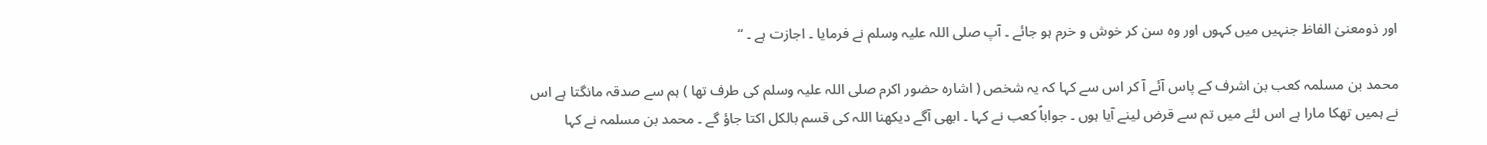اور ذومعنیٰ الفاظ جنہیں میں کہوں اور وہ سن کر خوش و خرم ہو جائے ۔ آپ صلی اللہ علیہ وسلم نے فرمایا ۔ اجازت ہے ۔ “

محمد بن مسلمہ کعب بن اشرف کے پاس آئے آ کر اس سے کہا کہ یہ شخص ( اشارہ حضور اکرم صلی اللہ علیہ وسلم کی طرف تھا ) ہم سے صدقہ مانگتا ہے اس نے ہمیں تھکا مارا ہے اس لئے میں تم سے قرض لینے آیا ہوں ۔ جواباً کعب نے کہا ۔ ابھی آگے دیکھنا اللہ کی قسم بالکل اکتا جاؤ گے ۔ محمد بن مسلمہ نے کہا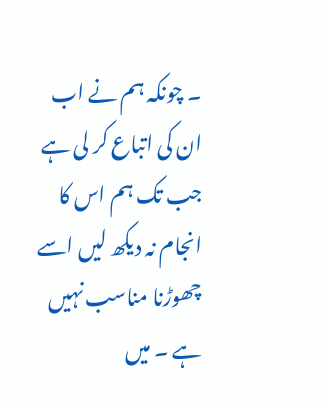۔ چونکہ ہم نے اب ان کی اتباع کر لی ہے جب تک ہم اس کا انجام نہ دیکھ لیں اسے چھوڑنا مناسب نہیں ہے ۔ میں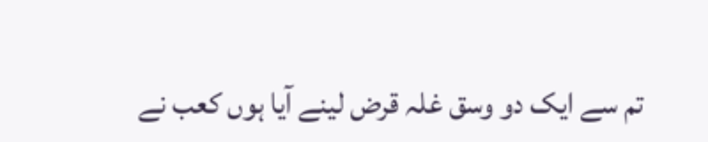تم سے ایک دو وسق غلہ قرض لینے آیا ہوں کعب نے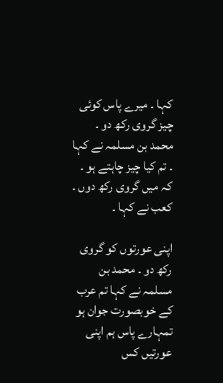کہا ۔ میرے پاس کوئی چیز گروی رکھ دو ۔ محمد بن مسلمہ نے کہا ۔ تم کیا چیز چاہتے ہو ۔ کہ میں گروی رکھ دوں ۔ کعب نے کہا ۔

اپنی عورتوں کو گروی رکھ دو ۔ محمد بن مسلمہ نے کہا تم عرب کے خوبصورت جوان ہو تمہارے پاس ہم اپنی عورتیں کس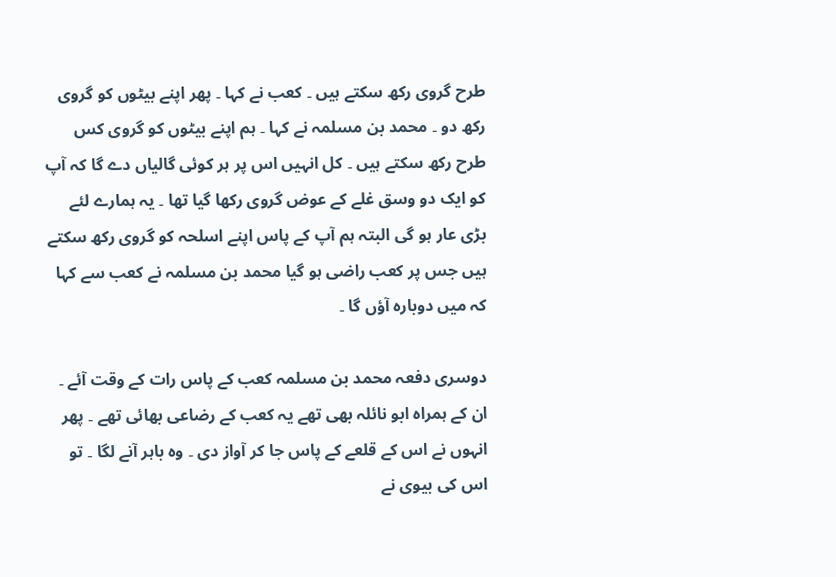طرح گروی رکھ سکتے ہیں ۔ کعب نے کہا ۔ پھر اپنے بیٹوں کو گروی رکھ دو ۔ محمد بن مسلمہ نے کہا ۔ ہم اپنے بیٹوں کو گروی کس طرح رکھ سکتے ہیں ۔ کل انہیں اس پر ہر کوئی گالیاں دے گا کہ آپ کو ایک دو وسق غلے کے عوض گروی رکھا گیا تھا ۔ یہ ہمارے لئے بڑی عار ہو گی البتہ ہم آپ کے پاس اپنے اسلحہ کو گروی رکھ سکتے ہیں جس پر کعب راضی ہو گیا محمد بن مسلمہ نے کعب سے کہا کہ میں دوبارہ آؤں گا ۔

دوسری دفعہ محمد بن مسلمہ کعب کے پاس رات کے وقت آئے ۔ ان کے ہمراہ ابو نائلہ بھی تھے یہ کعب کے رضاعی بھائی تھے ۔ پھر انہوں نے اس کے قلعے کے پاس جا کر آواز دی ۔ وہ باہر آنے لگا ۔ تو اس کی بیوی نے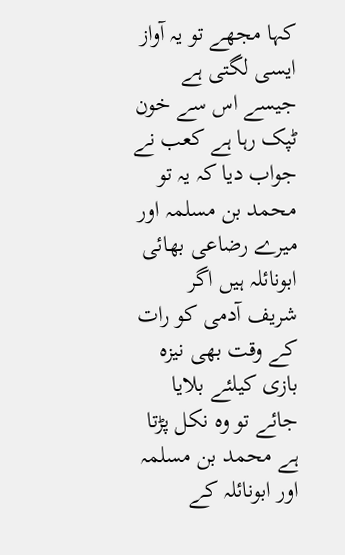کہا مجھے تو یہ آواز ایسی لگتی ہے جیسے اس سے خون ٹپک رہا ہے کعب نے جواب دیا کہ یہ تو محمد بن مسلمہ اور میرے رضاعی بھائی ابونائلہ ہیں اگر شریف آدمی کو رات کے وقت بھی نیزہ بازی کیلئے بلایا جائے تو وہ نکل پڑتا ہے محمد بن مسلمہ اور ابونائلہ کے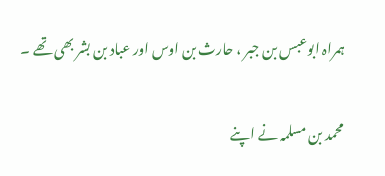ہمراہ ابوعبس بن جبر ، حارث بن اوس اور عباد بن بشر بھی تھے ۔

محمد بن مسلمہ نے اپنے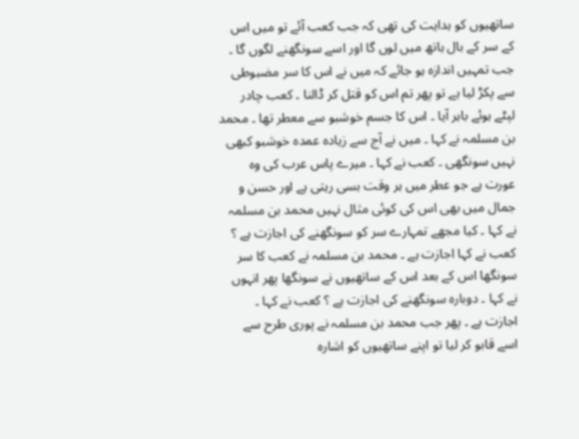ساتھیوں کو ہدایت کی تھی کہ جب کعب آئے تو میں اس کے سر کے بال ہاتھ میں لوں گا اور اسے سونگھنے لگوں گا ۔ جب تمہیں اندازہ ہو جائے کہ میں نے اس کا سر مضبوطی سے پکڑ لیا ہے تو پھر تم اس کو قتل کر ڈالنا ۔ کعب چادر لپٹے ہوئے باہر آیا ۔ اس کا جسم خوشبو سے معطر تھا ۔ محمد بن مسلمہ نے کہا ۔ میں نے آج سے زیادہ عمدہ خوشبو کبھی نہیں سونگھی ۔ کعب نے کہا ۔ میرے پاس عرب کی وہ عورت ہے جو عطر میں ہر وقت بسی رہتی ہے اور حسن و جمال میں بھی اس کی کوئی مثال نہیں محمد بن مسلمہ نے کہا ۔ کیا مجھے تمہارے سر کو سونگھنے کی اجازت ہے ؟ کعب نے کہا اجازت ہے ۔ محمد بن مسلمہ نے کعب کا سر سونگھا اس کے بعد اس کے ساتھیوں نے سونگھا پھر انہوں نے کہا ۔ دوبارہ سونگھنے کی اجازت ہے ؟ کعب نے کہا ۔ اجازت ہے ۔ پھر جب محمد بن مسلمہ نے پوری طرح سے اسے قابو کر لیا تو اپنے ساتھیوں کو اشارہ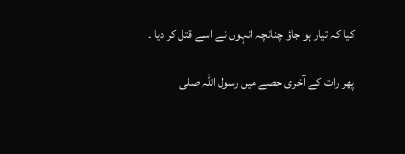کیا کہ تیار ہو جاؤ چنانچہ انہوں نے اسے قتل کر دیا ۔

پھر رات کے آخری حصے میں رسول اللہ صلی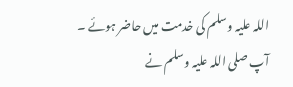اللہ علیہ وسلم کی خدمت میں حاضر ہوئے ۔ آپ صلی اللہ علیہ وسلم نے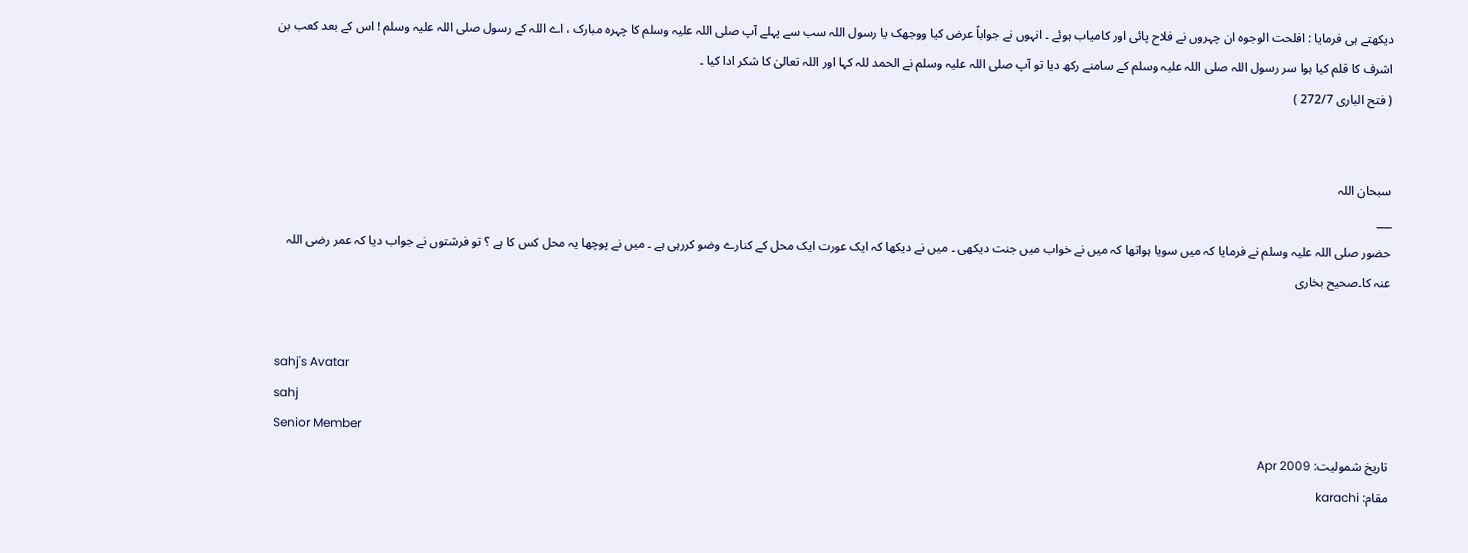دیکھتے ہی فرمایا : افلحت الوجوہ ان چہروں نے فلاح پائی اور کامیاب ہوئے ۔ انہوں نے جواباً عرض کیا ووجھک یا رسول اللہ سب سے پہلے آپ صلی اللہ علیہ وسلم کا چہرہ مبارک ، اے اللہ کے رسول صلی اللہ علیہ وسلم ! اس کے بعد کعب بن اشرف کا قلم کیا ہوا سر رسول اللہ صلی اللہ علیہ وسلم کے سامنے رکھ دیا تو آپ صلی اللہ علیہ وسلم نے الحمد للہ کہا اور اللہ تعالیٰ کا شکر ادا کیا ۔
( فتح الباری 272/7 )


سبحان اللہ
___
حضور صلی اللہ علیہ وسلم نے فرمایا کہ میں سویا ہواتھا کہ میں نے خواب میں جنت دیکھی ۔ میں نے دیکھا کہ ایک عورت ایک محل کے کنارے وضو کررہی ہے ۔ میں نے پوچھا یہ محل کس کا ہے ؟ تو فرشتوں نے جواب دیا کہ عمر رضی اللہ عنہ کا۔صحیح بخاری


sahj's Avatar
sahj
Senior Member
تاریخ شمولیت: Apr 2009
مقام: karachi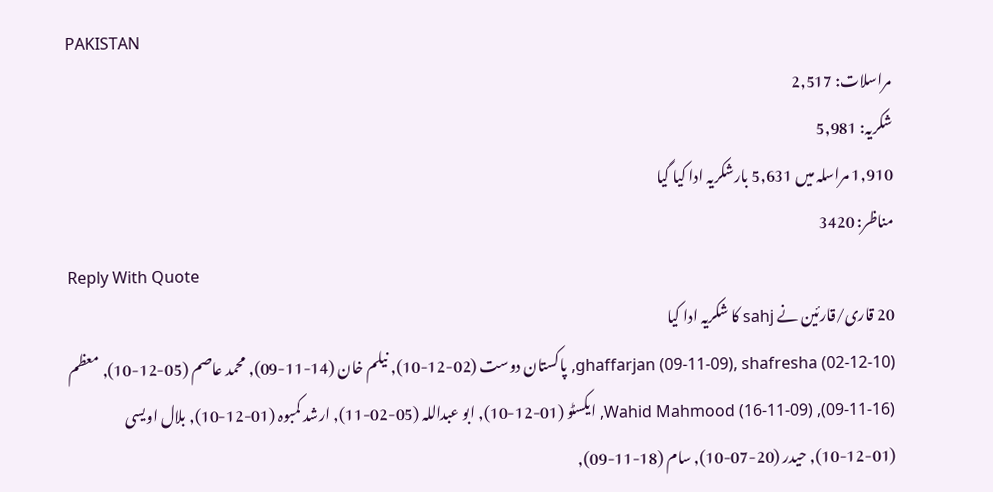PAKISTAN
مراسلات: 2,517
شکریہ: 5,981
1,910 مراسلہ میں 5,631 بارشکریہ ادا کیا گیا
مناظر: 3420
Reply With Quote
20 قاری/قارئین نے sahj کا شکریہ ادا کیا
ghaffarjan (09-11-09), shafresha (02-12-10), پاکستان دوست (02-12-10), نیلم خان (14-11-09), محمد عاصم (05-12-10), معظم (16-11-09), Wahid Mahmood (16-11-09), ایکسٹو (01-12-10), ابو عبداللہ (05-02-11), ارشد کمبوہ (01-12-10), بلال اویسی (01-12-10), حیدر (20-07-10), سام (18-11-09),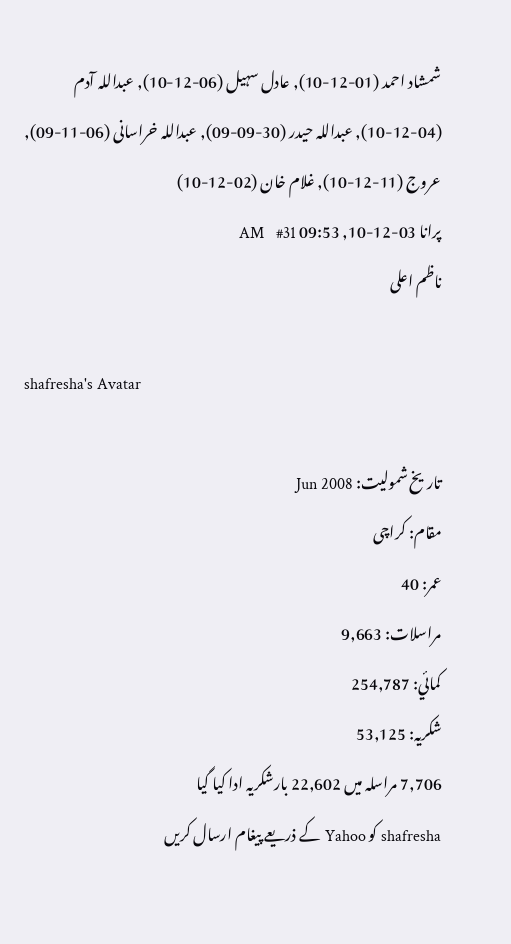شمشاد احمد (01-12-10), عادل سہیل (06-12-10), عبداللہ آدم (04-12-10), عبداللہ حیدر (30-09-09), عبداللہ خراسانی (06-11-09), عروج (11-12-10), غلام خان (02-12-10)
پرانا 03-12-10, 09:53 AM   #31
ناظم اعلی

shafresha's Avatar

تاریخ شمولیت: Jun 2008
مقام: کراچی
عمر: 40
مراسلات: 9,663
کمائي: 254,787
شکریہ: 53,125
7,706 مراسلہ میں 22,602 بارشکریہ ادا کیا گیا
shafresha کو Yahoo کے ذریعے پیغام ارسال کریں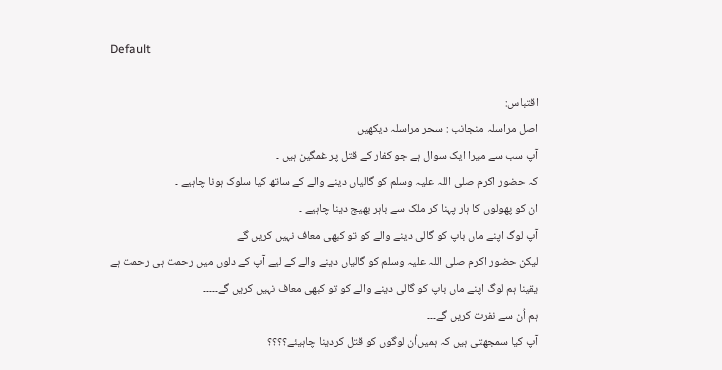Default

اقتباس:
اصل مراسلہ منجانب : سحر مراسلہ دیکھیں
آپ سب سے میرا ایک سوال ہے جو کفار کے قتل پر غمگین ہیں ۔
کہ حضور اکرم صلی اللہ علیہ وسلم کو گالیاں دینے والے کے ساتھ کیا سلوک ہونا چاہیے ۔
ان کو پھولوں کا ہار پہنا کر ملک سے باہر بھیج دینا چاہیے ۔
آپ لوگ اپنے ماں باپ کو گالی دینے والے کو تو کبھی معاف نہیں کریں گے
لیکن حضور اکرم صلی اللہ علیہ وسلم کو گالیاں دینے والے کے لیے آپ کے دلوں میں رحمت ہی رحمت ہے
یقینا ہم لوگ اپنے ماں باپ کو گالی دینے والے کو تو کبھی معاف نہیں کریں گے۔۔۔۔۔
ہم اُن سے نفرت کریں گے۔۔۔
آپ کیا سمجھتی ہیں کہ ہمیں‌اُن لوگوں کو قتل کردینا چاہیئے؟؟؟؟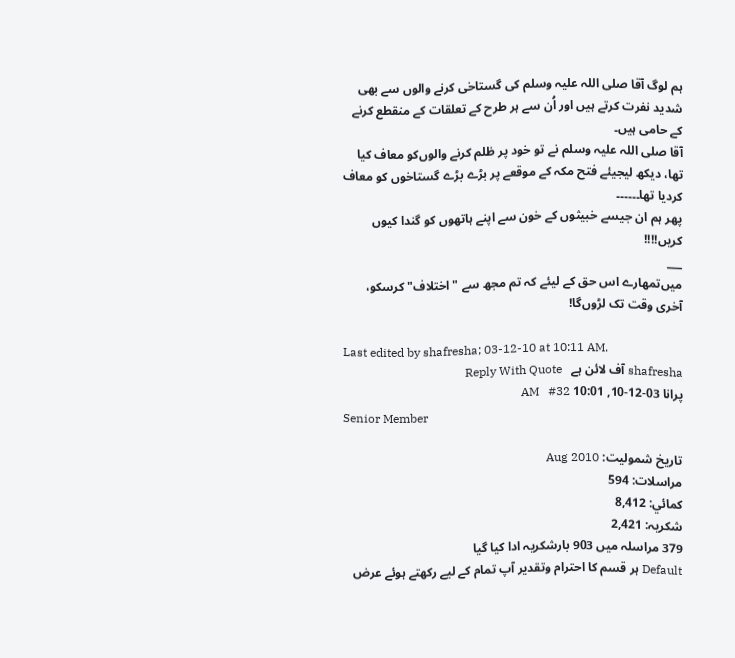ہم لوگ آقا صلی اللہ علیہ وسلم کی گستاخی کرنے والوں سے بھی شدید نفرت کرتے ہیں اور اُن سے ہر طرح کے تعلقات کے منقطع کرنے کے حامی ہیں۔
آقا صلی اللہ علیہ وسلم نے تو خود پر ظلم کرنے والوں‌کو معاف کیا تھا، دیکھ لیجیئے فتح مکہ کے موقعے پر بڑے بڑے گستاخوں کو معاف کردیا تھا۔۔۔۔۔۔
پھر ہم ان جیسے خبیثوں کے خون سے اپنے ہاتھوں کو گندا کیوں کریں!!!!
___
میں‌تمھارے اس حق کے لیئے کہ تم مجھ سے "اختلاف" کرسکو، آخری وقت تک لڑوں‌گا!

Last edited by shafresha; 03-12-10 at 10:11 AM.
shafresha آف لائن ہے   Reply With Quote
پرانا 03-12-10, 10:01 AM   #32
Senior Member

تاریخ شمولیت: Aug 2010
مراسلات: 594
کمائي: 8,412
شکریہ: 2,421
379 مراسلہ میں 903 بارشکریہ ادا کیا گیا
Default ہر قسم کا احترام وتقدیر آپ تمام کے لیے رکھتے ہوئے عرض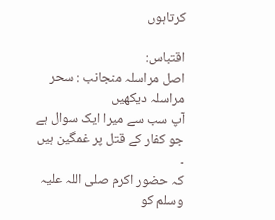کرتاہوں

اقتباس:
اصل مراسلہ منجانب : سحر مراسلہ دیکھیں
آپ سب سے میرا ایک سوال ہے جو کفار کے قتل پر غمگین ہیں ۔
کہ حضور اکرم صلی اللہ علیہ وسلم کو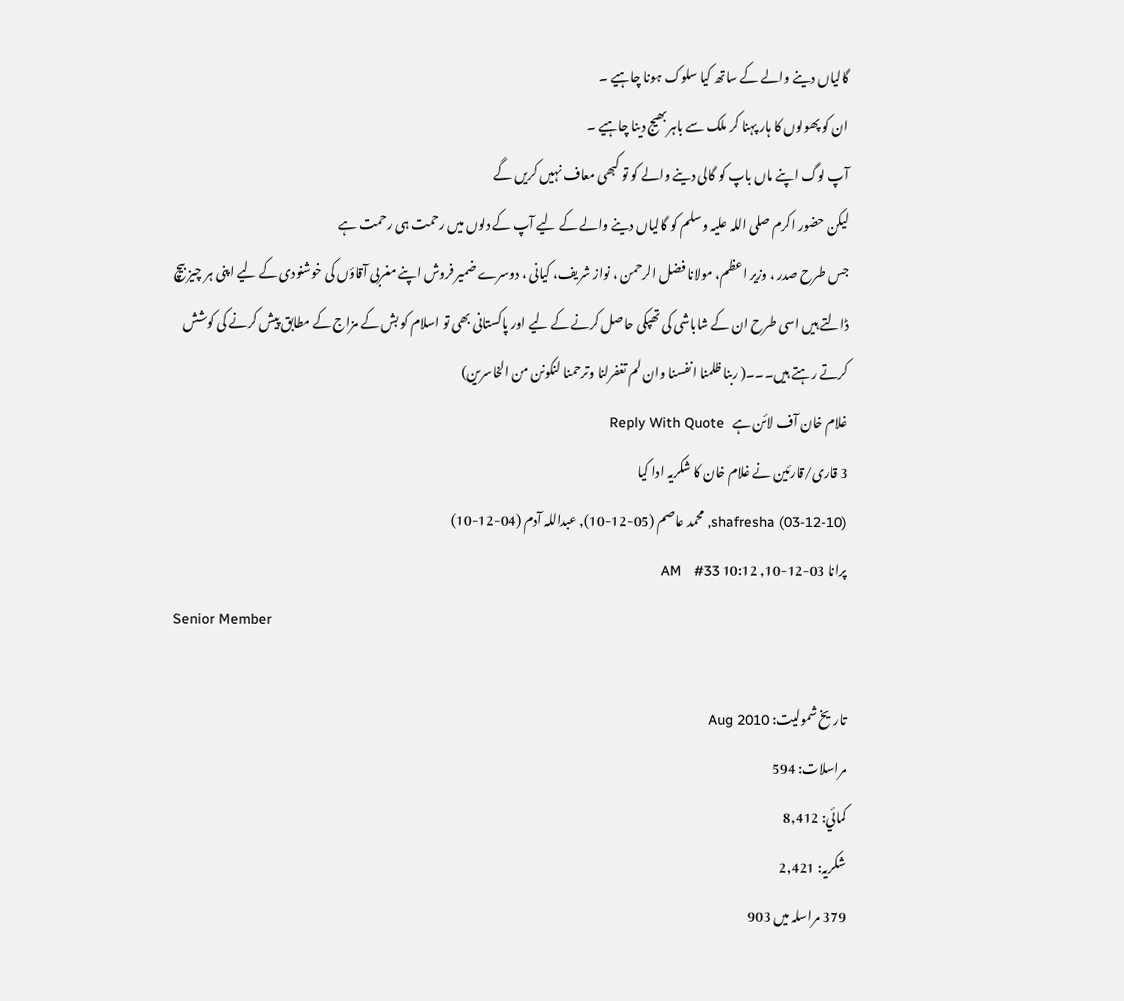گالیاں دینے والے کے ساتھ کیا سلوک ہونا چاہیے ۔
ان کو پھولوں کا ہار پہنا کر ملک سے باہر بھیج دینا چاہیے ۔
آپ لوگ اپنے ماں باپ کو گالی دینے والے کو تو کبھی معاف نہیں کریں گے
لیکن حضور اکرم صلی اللہ علیہ وسلم کو گالیاں دینے والے کے لیے آپ کے دلوں میں رحمت ہی رحمت ہے
جس طرح صدر ، وزیر اعظم، مولانا فضل الرحمن ، نواز شریف، کیانی ، دوسرے ضمیر فروش اپنے مغربی آقاؤں کی خوشنودی کے لیے اپنی ہر چیز بیچ ڈالتے ہیں اسی طرح ان کے شاباشی کی تھپکی حاصل کرنے کے لیے اور پاکستانی بھی تو اسلام کو بش کے مزاج کے مطابق پیش کرنے کی کوشش کرتے رہتے ہیں۔۔۔( ربنا ظلمنا انفسنا وان لم تغفرلنا وترحمنا لنکونن من الخاسرین)
غلام خان آف لائن ہے   Reply With Quote
3 قاری/قارئین نے غلام خان کا شکریہ ادا کیا
shafresha (03-12-10), محمد عاصم (05-12-10), عبداللہ آدم (04-12-10)
پرانا 03-12-10, 10:12 AM   #33
Senior Member

تاریخ شمولیت: Aug 2010
مراسلات: 594
کمائي: 8,412
شکریہ: 2,421
379 مراسلہ میں 903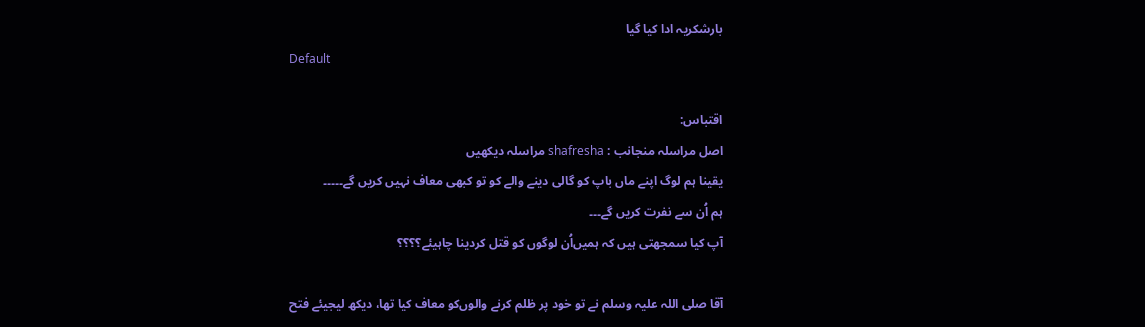بارشکریہ ادا کیا گیا
Default

اقتباس:
اصل مراسلہ منجانب : shafresha مراسلہ دیکھیں
یقینا ہم لوگ اپنے ماں باپ کو گالی دینے والے کو تو کبھی معاف نہیں کریں گے۔۔۔۔۔
ہم اُن سے نفرت کریں گے۔۔۔
آپ کیا سمجھتی ہیں کہ ہمیں‌اُن لوگوں کو قتل کردینا چاہیئے؟؟؟؟

آقا صلی اللہ علیہ وسلم نے تو خود پر ظلم کرنے والوں‌کو معاف کیا تھا، دیکھ لیجیئے فتح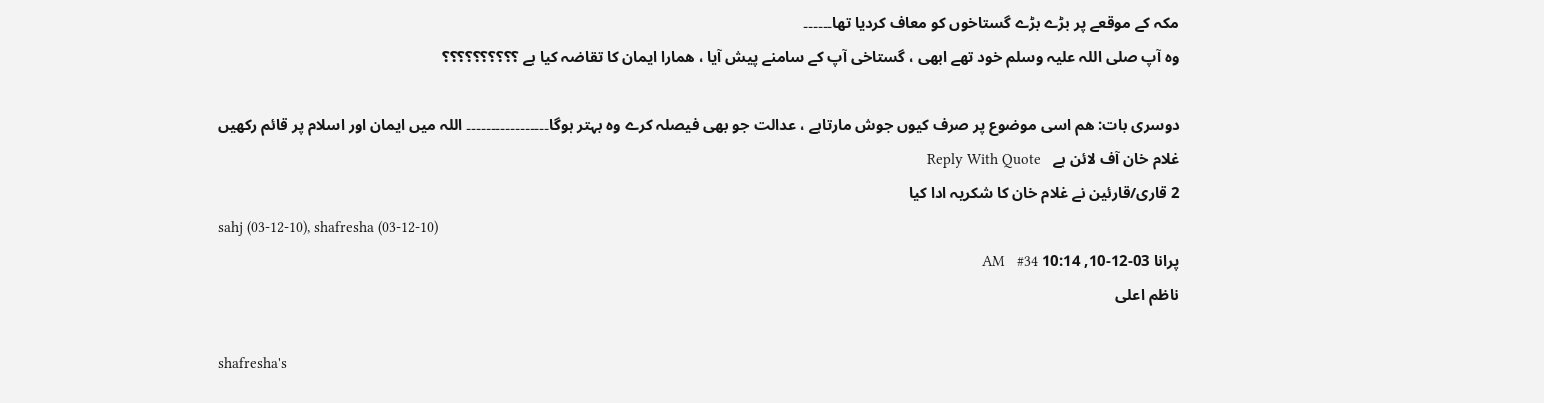مکہ کے موقعے پر بڑے بڑے گستاخوں کو معاف کردیا تھا۔۔۔۔۔۔
وہ آپ صلی اللہ علیہ وسلم خود تھے ابھی ، گستاخی آپ کے سامنے پیش آیا ، ھمارا ایمان کا تقاضہ کیا ہے ؟؟؟؟؟؟؟؟؟؟

دوسری بات: ھم اسی موضوع پر صرف کیوں جوش مارتاہے ، عدالت جو بھی فیصلہ کرے وہ بہتر ہوگا۔۔۔۔۔۔۔۔۔۔۔۔۔۔۔۔۔ اللہ میں ایمان اور اسلام پر قائم رکھیں
غلام خان آف لائن ہے   Reply With Quote
2 قاری/قارئین نے غلام خان کا شکریہ ادا کیا
sahj (03-12-10), shafresha (03-12-10)
پرانا 03-12-10, 10:14 AM   #34
ناظم اعلی

shafresha's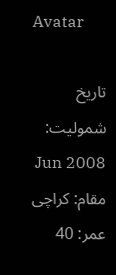Avatar

تاریخ شمولیت: Jun 2008
مقام: کراچی
عمر: 40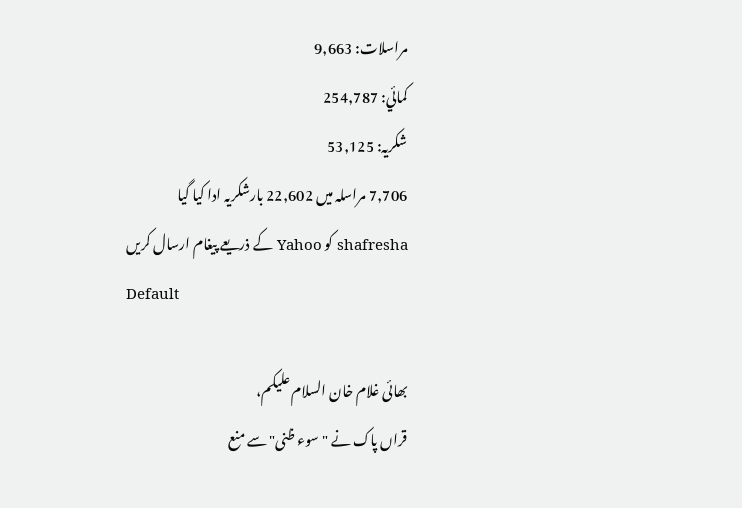مراسلات: 9,663
کمائي: 254,787
شکریہ: 53,125
7,706 مراسلہ میں 22,602 بارشکریہ ادا کیا گیا
shafresha کو Yahoo کے ذریعے پیغام ارسال کریں
Default

بھائی غلام خان السلام علیکم،
قراں پاک نے "سوء ظنی" سے منع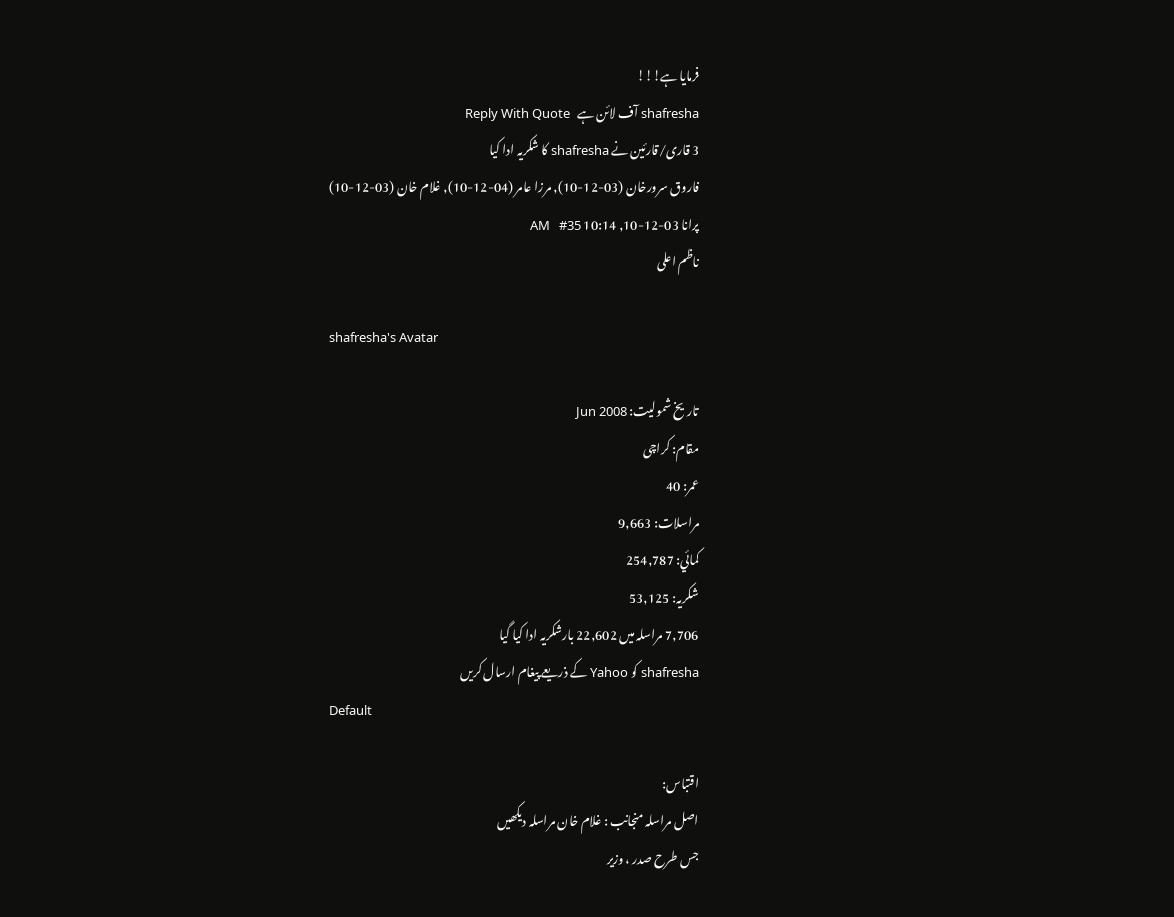فرمایا ہے!!!
shafresha آف لائن ہے   Reply With Quote
3 قاری/قارئین نے shafresha کا شکریہ ادا کیا
فاروق سرورخان (03-12-10), مرزا عامر (04-12-10), غلام خان (03-12-10)
پرانا 03-12-10, 10:14 AM   #35
ناظم اعلی

shafresha's Avatar

تاریخ شمولیت: Jun 2008
مقام: کراچی
عمر: 40
مراسلات: 9,663
کمائي: 254,787
شکریہ: 53,125
7,706 مراسلہ میں 22,602 بارشکریہ ادا کیا گیا
shafresha کو Yahoo کے ذریعے پیغام ارسال کریں
Default

اقتباس:
اصل مراسلہ منجانب : غلام خان مراسلہ دیکھیں
جس طرح صدر ، وزیر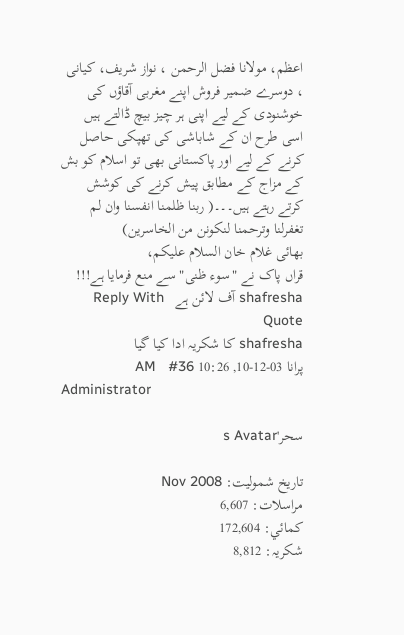اعظم، مولانا فضل الرحمن ، نواز شریف، کیانی ، دوسرے ضمیر فروش اپنے مغربی آقاؤں کی خوشنودی کے لیے اپنی ہر چیز بیچ ڈالتے ہیں اسی طرح ان کے شاباشی کی تھپکی حاصل کرنے کے لیے اور پاکستانی بھی تو اسلام کو بش کے مزاج کے مطابق پیش کرنے کی کوشش کرتے رہتے ہیں۔۔۔( ربنا ظلمنا انفسنا وان لم تغفرلنا وترحمنا لنکونن من الخاسرین)
بھائی غلام خان السلام علیکم،
قراں پاک نے "سوء ظنی" سے منع فرمایا ہے!!!
shafresha آف لائن ہے   Reply With Quote
shafresha کا شکریہ ادا کیا گیا
پرانا 03-12-10, 10:26 AM   #36
Administrator

سحر's Avatar

تاریخ شمولیت: Nov 2008
مراسلات: 6,607
کمائي: 172,604
شکریہ: 8,812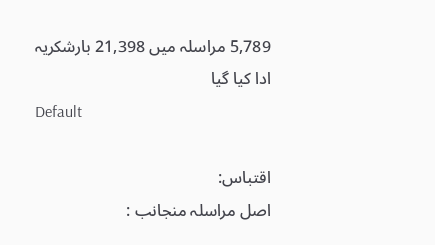5,789 مراسلہ میں 21,398 بارشکریہ ادا کیا گیا
Default

اقتباس:
اصل مراسلہ منجانب :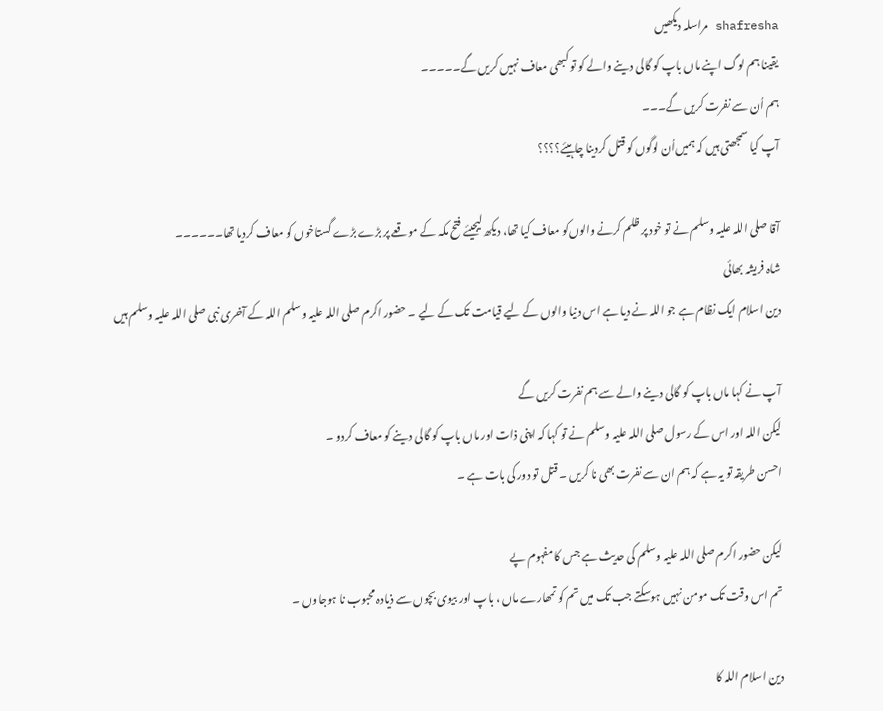shafresha مراسلہ دیکھیں
یقینا ہم لوگ اپنے ماں باپ کو گالی دینے والے کو تو کبھی معاف نہیں کریں گے۔۔۔۔۔
ہم اُن سے نفرت کریں گے۔۔۔
آپ کیا سمجھتی ہیں کہ ہمیں‌اُن لوگوں کو قتل کردینا چاہیئے؟؟؟؟

آقا صلی اللہ علیہ وسلم نے تو خود پر ظلم کرنے والوں‌کو معاف کیا تھا، دیکھ لیجیئے فتح مکہ کے موقعے پر بڑے بڑے گستاخوں کو معاف کردیا تھا۔۔۔۔۔۔
شاہ فریشہ بھائی
دین اسلام ایک نظام ہے جو اللہ نے دیا ہے اس دنیا والوں کے لیے قیامت تک کے لیے ۔ حضور اکرم صلی اللہ علیہ وسلم اللہ کے آخری نبی صلی اللہ علیہ وسلم ہیں

آپ نے کہا ماں باپ کو گالی دینے والے سے ہم نفرت کریں گے
لیکن اللہ اور اس کے رسول صلی اللہ علیہ وسلم نے تو کہا کہ اپنی ذات اور ماں باپ کو گالی دینے کو معاف کردو ۔
احسن طریقہ تو یہ ہے کہ ہم ان سے نفرت بھی نا کریں ۔ قتل تو دور کی بات ہے ۔

لیکن حضور اکرم صلی اللہ علیہ وسلم کی حدیث ہے جس کا مفہوم پے
تم اس وقت تک مومن نہیں ہوسکتے جب تک میں تم کو تمھارے ماں ، باپ اور بیوی بچوں سے ذیادہ محبوب نا ہوجاوں ۔

دین اسلام اللہ کا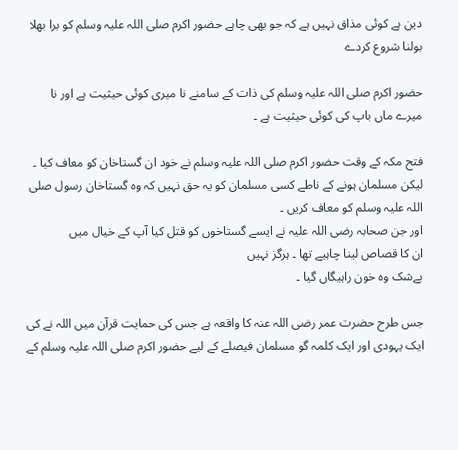دین ہے کوئی مذاق نہیں ہے کہ جو بھی چاہے حضور اکرم صلی اللہ علیہ وسلم کو برا بھلا بولنا شروع کردے

حضور اکرم صلی اللہ علیہ وسلم کی ذات کے سامنے نا میری کوئی حیثیت ہے اور نا میرے ماں باپ کی کوئی حیثیت ہے ۔

فتح مکہ کے وقت حضور اکرم صلی اللہ علیہ وسلم نے خود ان گستاخان کو معاف کیا ۔
لیکن مسلمان ہونے کے ناطے کسی مسلمان کو یہ حق نہیں کہ وہ گستاخان رسول صلی اللہ علیہ وسلم کو معاف کریں ۔
اور جن صحابہ رضی اللہ علیہ نے ایسے گستاخوں کو قتل کیا آپ کے خیال میں
ان کا قصاص لینا چاہیے تھا ۔ ہرگز نہیں
بےشک وہ خون راہیگاں گیا ۔

جس طرح حضرت عمر رضی اللہ عنہ کا واقعہ ہے جس کی حمایت قرآن میں اللہ نے کی
ایک یہودی اور ایک کلمہ گو مسلمان فیصلے کے لیے حضور اکرم صلی اللہ علیہ وسلم کے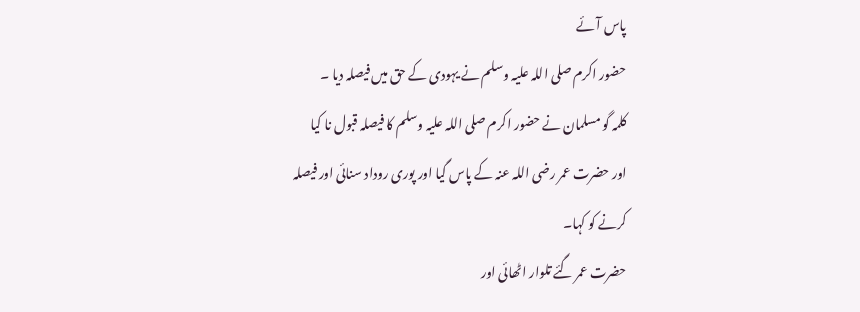پاس آئے
حضور اکرم صلی اللہ علیہ وسلم نے یہودی کے حق میں فیصلہ دیا ۔
کلمہ گو مسلمان نے حضور اکرم صلی اللہ علیہ وسلم کا فیصلہ قبول نا کیا
اور حضرت عمر رضی اللہ عنہ کے پاس گیا اور پوری روداد سنائی اور فیصلہ کرنے کو کہا۔
حضرت عمر گئے تلوار اٹھائی اور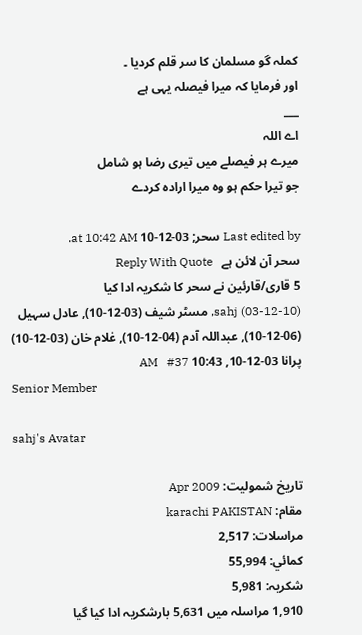کملہ گو مسلمان کا سر قلم کردیا ۔
اور فرمایا کہ میرا فیصلہ یہی ہے
___
اے اللہ
میرے ہر فیصلے میں تیری رضا ہو شامل
جو تیرا حکم ہو وہ میرا ارادہ کردے

Last edited by سحر; 03-12-10 at 10:42 AM.
سحر آن لائن ہے   Reply With Quote
5 قاری/قارئین نے سحر کا شکریہ ادا کیا
sahj (03-12-10), مسٹر شیف (03-12-10), عادل سہیل (06-12-10), عبداللہ آدم (04-12-10), غلام خان (03-12-10)
پرانا 03-12-10, 10:43 AM   #37
Senior Member

sahj's Avatar

تاریخ شمولیت: Apr 2009
مقام: karachi PAKISTAN
مراسلات: 2,517
کمائي: 55,994
شکریہ: 5,981
1,910 مراسلہ میں 5,631 بارشکریہ ادا کیا گیا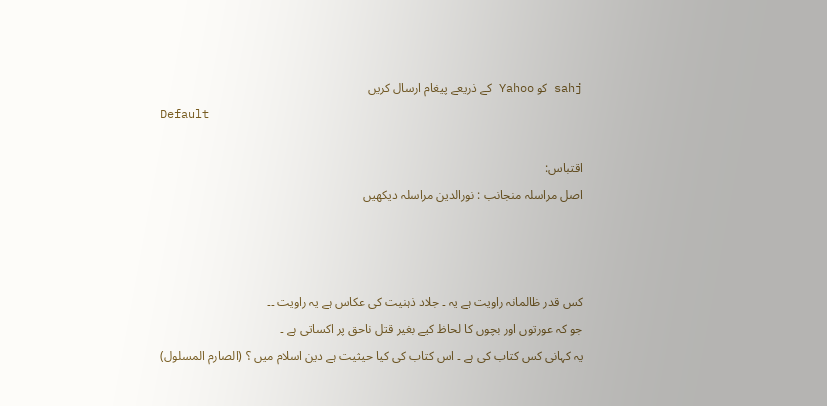sahj کو Yahoo کے ذریعے پیغام ارسال کریں
Default

اقتباس:
اصل مراسلہ منجانب : نورالدین مراسلہ دیکھیں



کس قدر ظالمانہ راویت ہے یہ ۔ جلاد ذہنیت کی عکاس ہے یہ راویت ۔۔
جو کہ عورتوں اور بچوں کا لحاظ کیے بغیر قتل ناحق پر اکساتی ہے ۔
یہ کہانی کس کتاب کی ہے ۔ اس کتاب کی کیا حیثیت ہے دین اسلام میں ؟ (الصارم المسلول)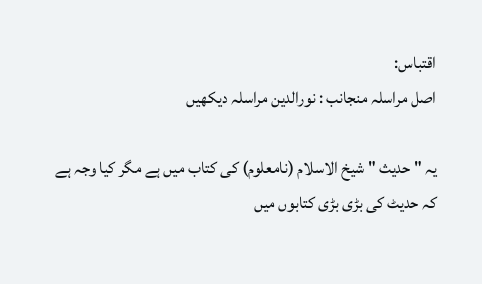اقتباس:
اصل مراسلہ منجانب : نورالدین مراسلہ دیکھیں

یہ " حدیث " شیخ الاسلام (نامعلوم) کی کتاب میں ہے مگر کیا وجہ ہے کہ حدیٹ کی بڑی بڑی کتابوں میں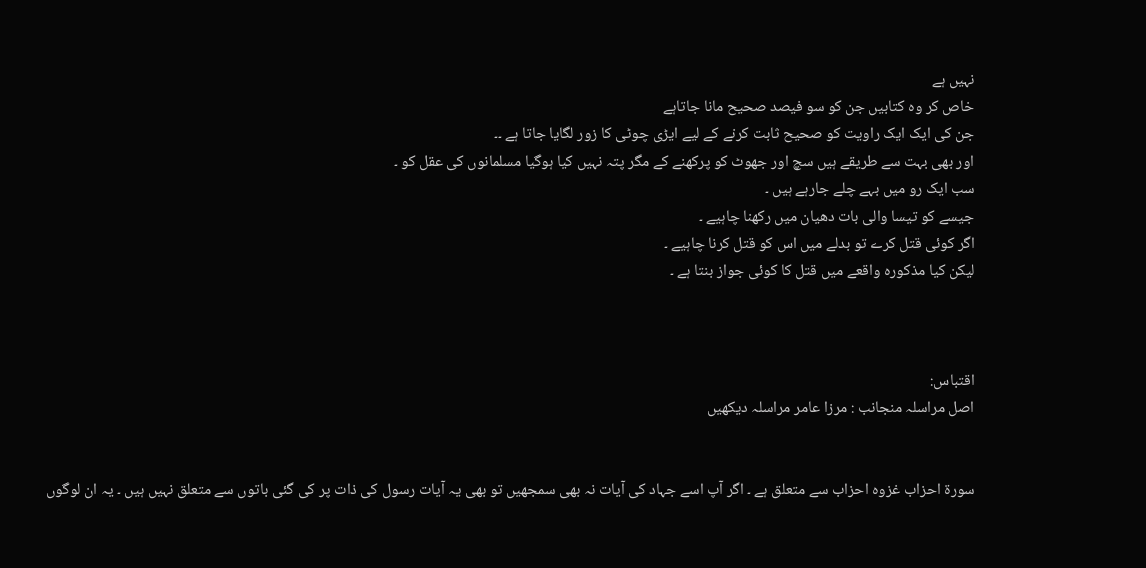نہیں ہے
خاص کر وہ کتابیں جن کو سو فیصد صحیح مانا جاتاہے
جن کی ایک ایک راویت کو صحیح ثابت کرنے کے لیے ایڑی چوٹی کا زور لگایا جاتا ہے ۔۔
اور بھی بہت سے طریقے ہیں سچ اور جھوٹ کو پرکھنے کے مگر پتہ نہيں کیا ہوگیا مسلمانوں کی عقل کو ۔
سب ایک رو میں بہے چلے جارہے ہيں ۔
جیسے کو تیسا والی بات دھیان میں رکھنا چاہیے ۔
اگر کوئی قتل کرے تو بدلے میں اس کو قتل کرنا چاہیے ۔
لیکن کیا مذکورہ واقعے میں قتل کا کوئی جواز بنتا ہے ۔



اقتباس:
اصل مراسلہ منجانب : مرزا عامر مراسلہ دیکھیں


سورۃ احزاب غزوہ احزاب سے متعلق ہے ۔ اگر آپ اسے جہاد کی آیات نہ بھی سمجھیں تو بھی یہ آیات رسول کی ذات پر کی گئی باتوں سے متعلق نہیں ہیں ۔ یہ ان لوگوں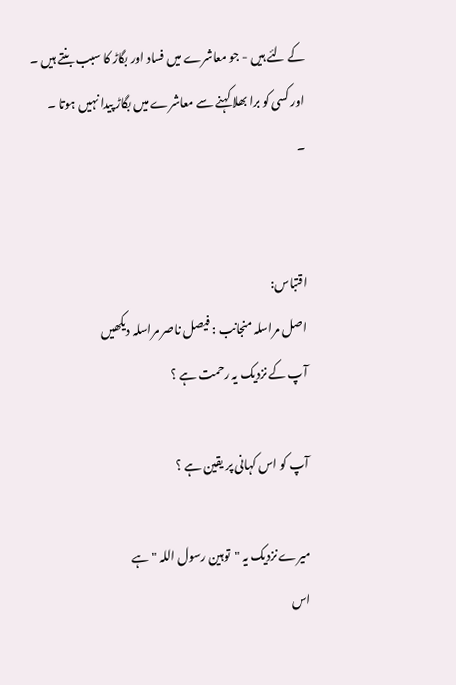کے لئے ہیں - جو معاشرے میں فساد اور بگاڑ کا سبب بنتے ہیں ۔ اور کسی کو برا بھلا کہنے سے معاشرے میں بگاڑ پیدا نہیں ہوتا ۔
۔


اقتباس:
اصل مراسلہ منجانب : فیصل ناصر مراسلہ دیکھیں
آپ کے نزدیک یہ رحمت ہے ؟

آپ کو اس کہانی پر یقین ہے ؟

میرے نزدیک یہ "توہین رسول اللہ "ہے
اس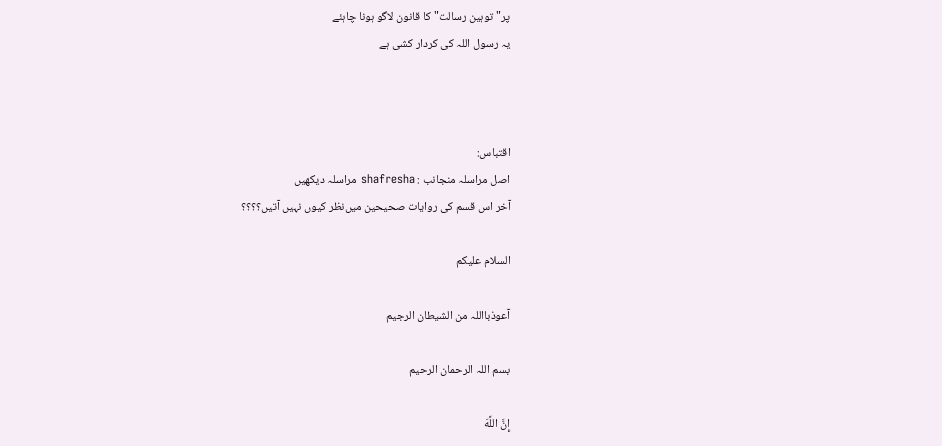پر" توہین رسالت" کا قانون لاگو ہونا چاہئے
یہ رسول اللہ کی کردار کشی ہے



اقتباس:
اصل مراسلہ منجانب : shafresha مراسلہ دیکھیں
آخر اس قسم کی روایات صحیحین میں‌نظر کیوں نہیں آتیں؟؟؟؟

السلام علیکم

آعوذبااللہ من الشیطان الرجیم

بسم اللہ الرحمان الرحیم

إِنَّ اللَّهَ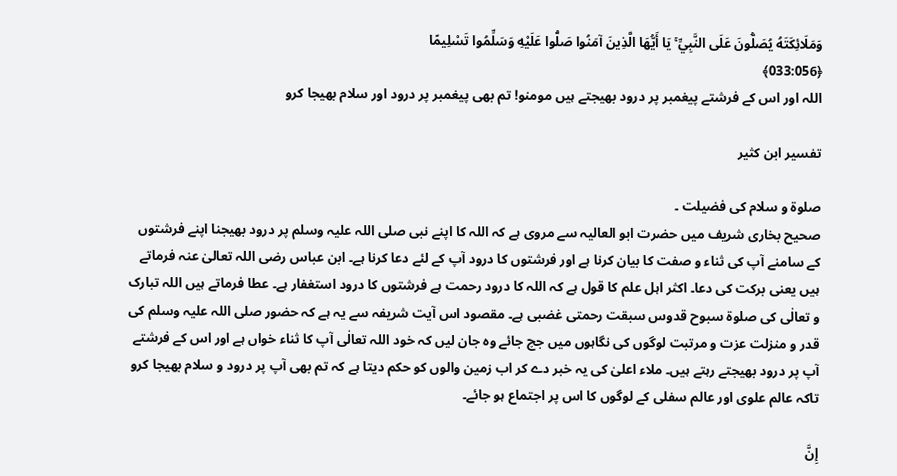وَمَلَائِكَتَهُ يُصَلُّونَ عَلَى النَّبِيِّ ۚ يَا أَيُّهَا الَّذِينَ آمَنُوا صَلُّوا عَلَيْهِ وَسَلِّمُوا تَسْلِيمًا
﴿033:056﴾
اللہ اور اس کے فرشتے پیغمبر پر درود بھیجتے ہیں مومنو! تم بھی پیغمبر پر درود اور سلام بھیجا کرو

تفسیر ابن کثیر

صلوۃ و سلام کی فضیلت ۔
صحیح بخاری شریف میں حضرت ابو العالیہ سے مروی ہے کہ اللہ کا اپنے نبی صلی اللہ علیہ وسلم پر درود بھیجنا اپنے فرشتوں کے سامنے آپ کی ثناء و صفت کا بیان کرنا ہے اور فرشتوں کا درود آپ کے لئے دعا کرنا ہے۔ ابن عباس رضی اللہ تعالیٰ عنہ فرماتے ہیں یعنی برکت کی دعا۔ اکثر اہل علم کا قول ہے کہ اللہ کا درود رحمت ہے فرشتوں کا درود استغفار ہے۔ عطا فرماتے ہیں اللہ تبارک و تعالٰی کی صلوۃ سبوح قدوس سبقت رحمتی غضبی ہے۔ مقصود اس آیت شریفہ سے یہ ہے کہ حضور صلی اللہ علیہ وسلم کی قدر و منزلت عزت و مرتبت لوگوں کی نگاہوں میں جچ جائے وہ جان لیں کہ خود اللہ تعالٰی آپ کا ثناء خواں ہے اور اس کے فرشتے آپ پر درود بھیجتے رہتے ہیں۔ ملاء اعلیٰ کی یہ خبر دے کر اب زمین والوں کو حکم دیتا ہے کہ تم بھی آپ پر درود و سلام بھیجا کرو تاکہ عالم علوی اور عالم سفلی کے لوگوں کا اس پر اجتماع ہو جائے۔

إِنَّ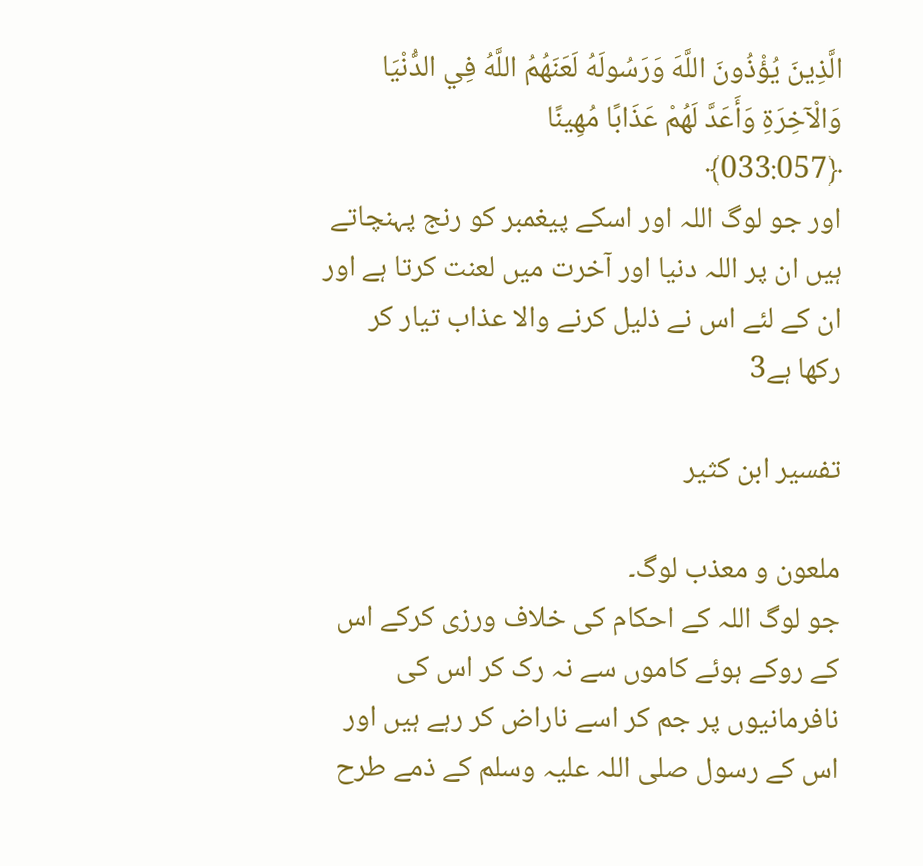الَّذِينَ يُؤْذُونَ اللَّهَ وَرَسُولَهُ لَعَنَهُمُ اللَّهُ فِي الدُّنْيَا وَالْآخِرَةِ وَأَعَدَّ لَهُمْ عَذَابًا مُهِينًا
﴿033:057﴾
اور جو لوگ اللہ اور اسکے پیغمبر کو رنج پہنچاتے ہیں ان پر اللہ دنیا اور آخرت میں لعنت کرتا ہے اور ان کے لئے اس نے ذلیل کرنے والا عذاب تیار کر رکھا ہے3

تفسیر ابن کثیر

ملعون و معذب لوگ۔
جو لوگ اللہ کے احکام کی خلاف ورزی کرکے اس کے روکے ہوئے کاموں سے نہ رک کر اس کی نافرمانیوں پر جم کر اسے ناراض کر رہے ہیں اور اس کے رسول صلی اللہ علیہ وسلم کے ذمے طرح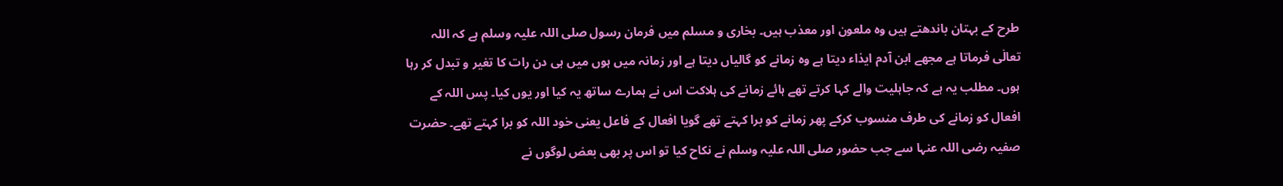طرح کے بہتان باندھتے ہیں وہ ملعون اور معذب ہیں۔ بخاری و مسلم میں فرمان رسول صلی اللہ علیہ وسلم ہے کہ اللہ تعالٰی فرماتا ہے مجھے ابن آدم ایذاء دیتا ہے وہ زمانے کو گالیاں دیتا ہے اور زمانہ میں ہوں میں ہی دن رات کا تغیر و تبدل کر رہا ہوں۔ مطلب یہ ہے کہ جاہلیت والے کہا کرتے تھے ہائے زمانے کی ہلاکت اس نے ہمارے ساتھ یہ کیا اور یوں کیا۔ پس اللہ کے افعال کو زمانے کی طرف منسوب کرکے پھر زمانے کو برا کہتے تھے گویا افعال کے فاعل یعنی خود اللہ کو برا کہتے تھے۔ حضرت صفیہ رضی اللہ عنہا سے جب حضور صلی اللہ علیہ وسلم نے نکاح کیا تو اس پر بھی بعض لوگوں نے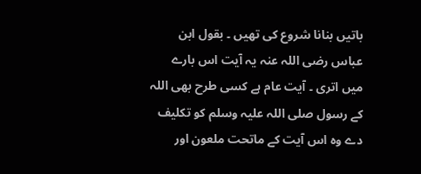باتیں بنانا شروع کی تھیں ۔ بقول ابن عباس رضی اللہ عنہ یہ آیت اس بارے میں اتری ۔ آیت عام ہے کسی طرح بھی اللہ کے رسول صلی اللہ علیہ وسلم کو تکلیف دے وہ اس آیت کے ماتحت ملعون اور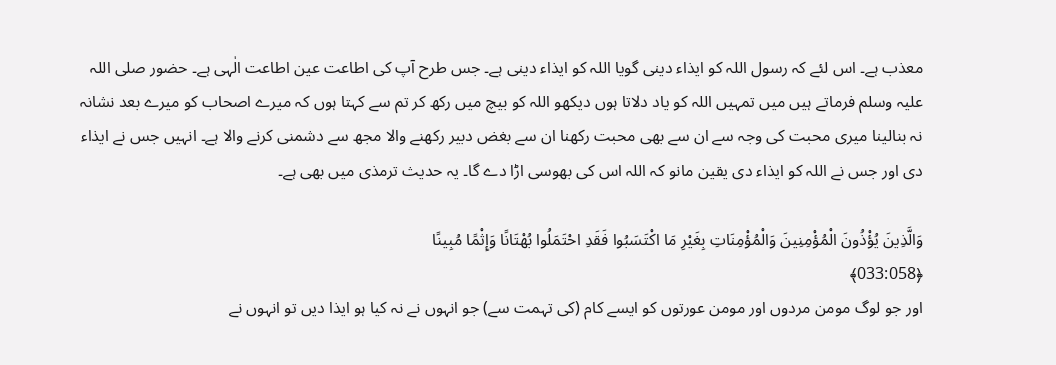معذب ہے۔ اس لئے کہ رسول اللہ کو ایذاء دینی گویا اللہ کو ایذاء دینی ہے۔ جس طرح آپ کی اطاعت عین اطاعت الٰہی ہے۔ حضور صلی اللہ علیہ وسلم فرماتے ہیں میں تمہیں اللہ کو یاد دلاتا ہوں دیکھو اللہ کو بیچ میں رکھ کر تم سے کہتا ہوں کہ میرے اصحاب کو میرے بعد نشانہ نہ بنالینا میری محبت کی وجہ سے ان سے بھی محبت رکھنا ان سے بغض دبیر رکھنے والا مجھ سے دشمنی کرنے والا ہے۔ انہیں جس نے ایذاء دی اور جس نے اللہ کو ایذاء دی یقین مانو کہ اللہ اس کی بھوسی اڑا دے گا۔ یہ حدیث ترمذی میں بھی ہے۔

وَالَّذِينَ يُؤْذُونَ الْمُؤْمِنِينَ وَالْمُؤْمِنَاتِ بِغَيْرِ مَا اكْتَسَبُوا فَقَدِ احْتَمَلُوا بُهْتَانًا وَإِثْمًا مُبِينًا
﴿033:058﴾
اور جو لوگ مومن مردوں اور مومن عورتوں کو ایسے کام (کی تہمت سے) جو انہوں نے نہ کیا ہو ایذا دیں تو انہوں نے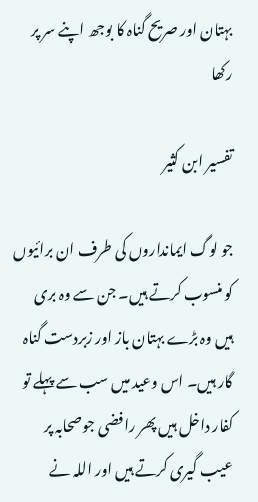بہتان اور صریح گناہ کا بوجھ اپنے سر پر رکھا

تفسیر ابن کثیر

جو لوگ ایمانداروں کی طرف ان برائیوں کو منسوب کرتے ہیں۔ جن سے وہ بری ہیں وہ بڑے بہتان باز اور زبردست گناہ گار ہیں۔ اس وعید میں سب سے پہلے تو کفار داخل ہیں پھر رافضی جوصحابہ پر عیب گیری کرتے ہیں اور اللہ نے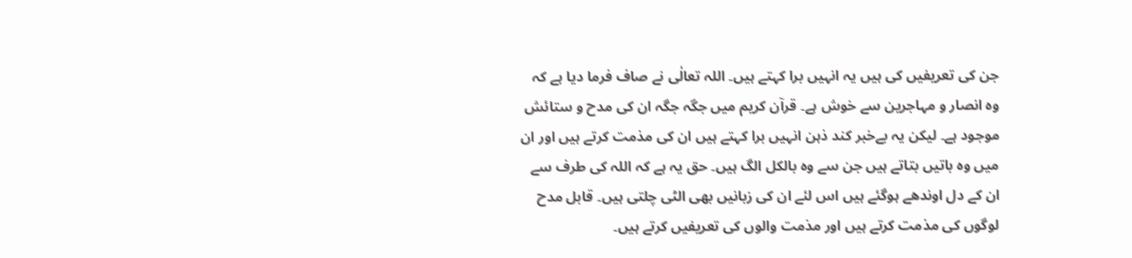جن کی تعریفیں کی ہیں یہ انہیں برا کہتے ہیں۔ اللہ تعالٰی نے صاف فرما دیا ہے کہ وہ انصار و مہاجرین سے خوش ہے۔ قرآن کریم میں جگہ جگہ ان کی مدح و ستائش موجود ہے۔ لیکن یہ بےخبر کند ذہن انہیں برا کہتے ہیں ان کی مذمت کرتے ہیں اور ان میں وہ باتیں بتاتے ہیں جن سے وہ بالکل الگ ہیں۔ حق یہ ہے کہ اللہ کی طرف سے ان کے دل اوندھے ہوگئے ہیں اس لئے ان کی زبانیں بھی الٹی چلتی ہیں۔ قابل مدح لوگوں کی مذمت کرتے ہیں اور مذمت والوں کی تعریفیں کرتے ہیں۔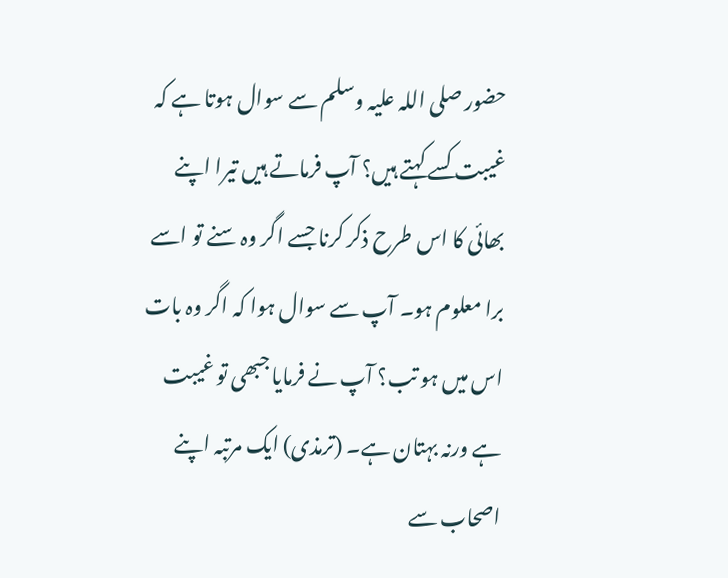حضور صلی اللہ علیہ وسلم سے سوال ہوتا ہے کہ غیبت کسے کہتے ہیں؟ آپ فرماتے ہیں تیرا اپنے بھائی کا اس طرح ذکر کرنا جسے اگر وہ سنے تو اسے برا معلوم ہو۔ آپ سے سوال ہوا کہ اگر وہ بات اس میں ہو تب؟ آپ نے فرمایا جبھی تو غیبت ہے ورنہ بہتان ہے۔ (ترمذی) ایک مرتبہ اپنے اصحاب سے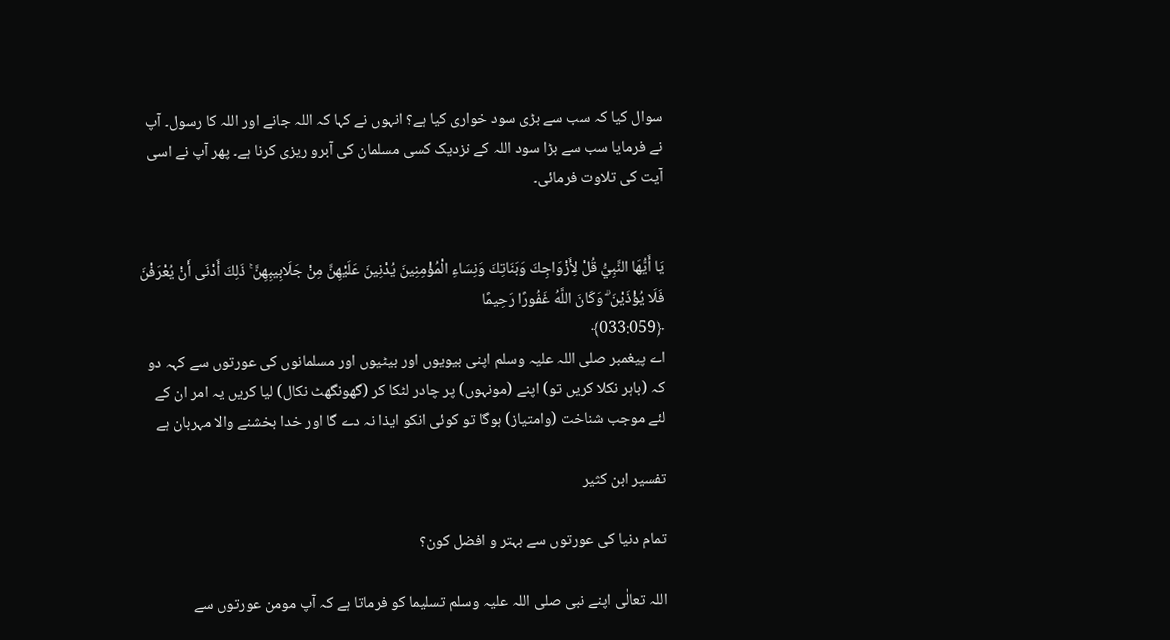سوال کیا کہ سب سے بڑی سود خواری کیا ہے؟ انہوں نے کہا کہ اللہ جانے اور اللہ کا رسول۔ آپ نے فرمایا سب سے بڑا سود اللہ کے نزدیک کسی مسلمان کی آبرو ریزی کرنا ہے۔ پھر آپ نے اسی آیت کی تلاوت فرمائی۔


يَا أَيُّهَا النَّبِيُّ قُلْ لِأَزْوَاجِكَ وَبَنَاتِكَ وَنِسَاءِ الْمُؤْمِنِينَ يُدْنِينَ عَلَيْهِنَّ مِنْ جَلَابِيبِهِنَّ ۚ ذَلِكَ أَدْنَى أَنْ يُعْرَفْنَ فَلَا يُؤْذَيْنَ ۗ وَكَانَ اللَّهُ غَفُورًا رَحِيمًا
﴿033:059﴾
اے پیغمبر صلی اللہ علیہ وسلم اپنی بیویوں اور بیٹیوں اور مسلمانوں کی عورتوں سے کہہ دو کہ (باہر نکلا کریں تو) اپنے (مونہوں) پر چادر لٹکا کر (گھونگھٹ نکال) لیا کریں یہ امر ان کے لئے موجب شناخت (وامتیاز) ہوگا تو کوئی انکو ایذا نہ دے گا اور خدا بخشنے والا مہربان ہے

تفسیر ابن كثیر

تمام دنیا کی عورتوں سے بہتر و افضل کون؟

اللہ تعالٰی اپنے نبی صلی اللہ علیہ وسلم تسلیما کو فرماتا ہے کہ آپ مومن عورتوں سے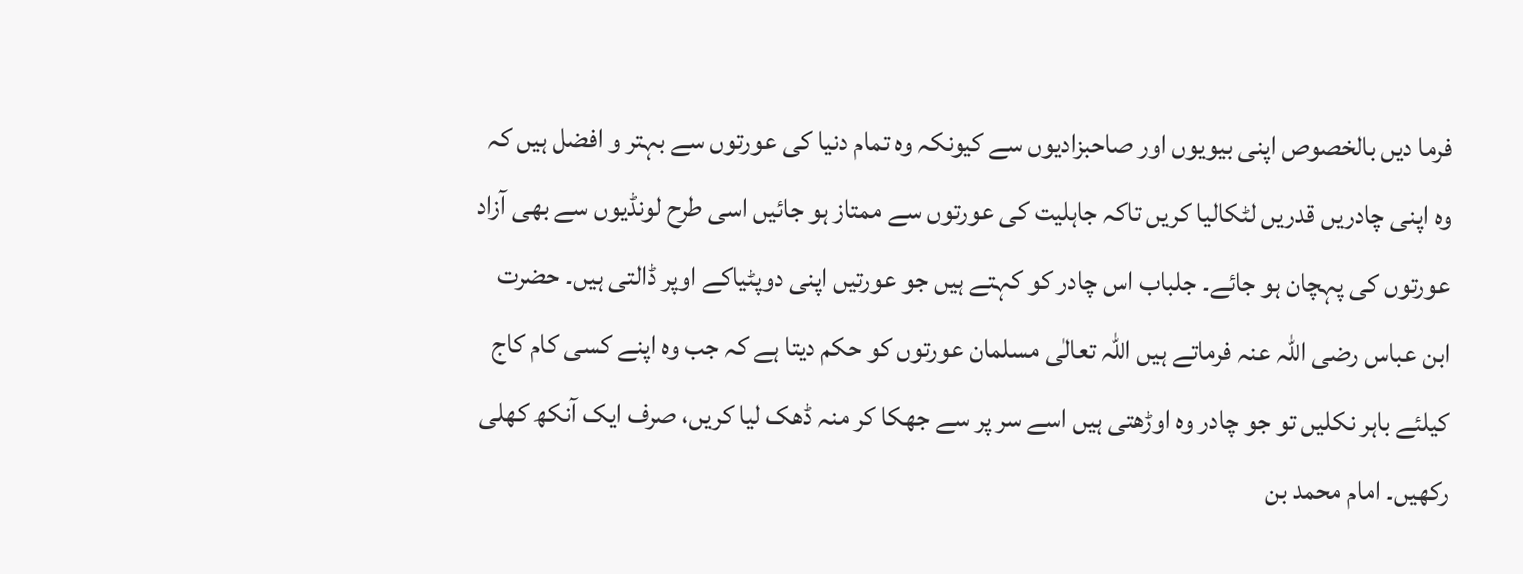فرما دیں بالخصوص اپنی بیویوں اور صاحبزادیوں سے کیونکہ وہ تمام دنیا کی عورتوں سے بہتر و افضل ہیں کہ وہ اپنی چادریں قدریں لٹکالیا کریں تاکہ جاہلیت کی عورتوں سے ممتاز ہو جائیں اسی طرح لونڈیوں سے بھی آزاد عورتوں کی پہچان ہو جائے۔ جلباب اس چادر کو کہتے ہیں جو عورتیں اپنی دوپٹیاکے اوپر ڈالتی ہیں۔ حضرت ابن عباس رضی اللہ عنہ فرماتے ہیں اللہ تعالٰی مسلمان عورتوں کو حکم دیتا ہے کہ جب وہ اپنے کسی کام کاج کیلئے باہر نکلیں تو جو چادر وہ اوڑھتی ہیں اسے سر پر سے جھکا کر منہ ڈھک لیا کریں، صرف ایک آنکھ کھلی رکھیں۔ امام محمد بن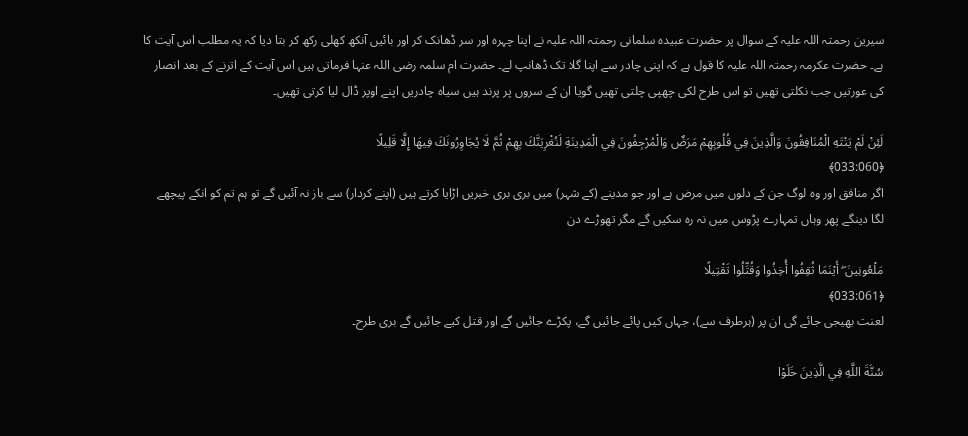سیرین رحمتہ اللہ علیہ کے سوال پر حضرت عبیدہ سلمانی رحمتہ اللہ علیہ نے اپنا چہرہ اور سر ڈھانک کر اور بائیں آنکھ کھلی رکھ کر بتا دیا کہ یہ مطلب اس آیت کا ہے۔ حضرت عکرمہ رحمتہ اللہ علیہ کا قول ہے کہ اپنی چادر سے اپنا گلا تک ڈھانپ لے۔ حضرت ام سلمہ رضی اللہ عنہا فرماتی ہیں اس آیت کے اترنے کے بعد انصار کی عورتیں جب نکلتی تھیں تو اس طرح لکی چھپی چلتی تھیں گویا ان کے سروں پر پرند ہیں سیاہ چادریں اپنے اوپر ڈال لیا کرتی تھیں۔

لَئِنْ لَمْ يَنْتَهِ الْمُنَافِقُونَ وَالَّذِينَ فِي قُلُوبِهِمْ مَرَضٌ وَالْمُرْجِفُونَ فِي الْمَدِينَةِ لَنُغْرِيَنَّكَ بِهِمْ ثُمَّ لَا يُجَاوِرُونَكَ فِيهَا إِلَّا قَلِيلًا
﴿033:060﴾
اگر منافق اور وہ لوگ جن کے دلوں میں مرض ہے اور جو مدینے (کے شہر) میں بری بری خبریں اڑایا کرتے ہیں (اپنے کردار) سے باز نہ آئیں گے تو ہم تم کو انکے پیچھے لگا دینگے پھر وہاں تمہارے پڑوس میں نہ رہ سکیں گے مگر تھوڑے دن

مَلْعُونِينَ ۖ أَيْنَمَا ثُقِفُوا أُخِذُوا وَقُتِّلُوا تَقْتِيلًا
﴿033:061﴾
لعنت بھیجی جائے گی ان پر (ہرطرف سے)، جہاں کیں پائے جائیں گے، پکڑے جائیں گے اور قتل کیے جائیں گے بری طرح۔

سُنَّةَ اللَّهِ فِي الَّذِينَ خَلَوْا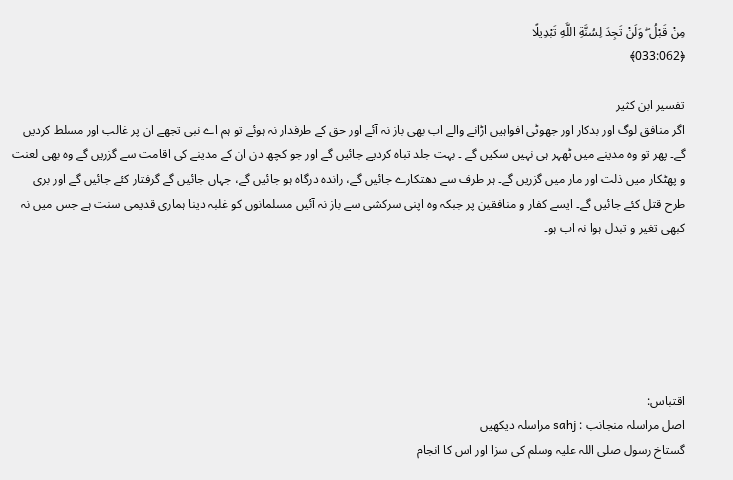مِنْ قَبْلُ ۖ وَلَنْ تَجِدَ لِسُنَّةِ اللَّهِ تَبْدِيلًا
﴿033:062﴾

تفسیر ابن کثیر
اگر منافق لوگ اور بدکار اور جھوٹی افواہیں اڑانے والے اب بھی باز نہ آئے اور حق کے طرفدار نہ ہوئے تو ہم اے نبی تجھے ان پر غالب اور مسلط کردیں گے۔ پھر تو وہ مدینے میں ٹھہر ہی نہیں سکیں گے ۔ بہت جلد تباہ کردیے جائیں گے اور جو کچھ دن ان کے مدینے کی اقامت سے گزریں گے وہ بھی لعنت و پھٹکار میں ذلت اور مار میں گزریں گے۔ ہر طرف سے دھتکارے جائیں گے، راندہ درگاہ ہو جائیں گے، جہاں جائیں گے گرفتار کئے جائیں گے اور بری طرح قتل کئے جائیں گے۔ ایسے کفار و منافقین پر جبکہ وہ اپنی سرکشی سے باز نہ آئیں مسلمانوں کو غلبہ دینا ہماری قدیمی سنت ہے جس میں نہ کبھی تغیر و تبدل ہوا نہ اب ہو۔






اقتباس:
اصل مراسلہ منجانب : sahj مراسلہ دیکھیں
گستاخ رسول صلی اللہ علیہ وسلم کی سزا اور اس کا انجام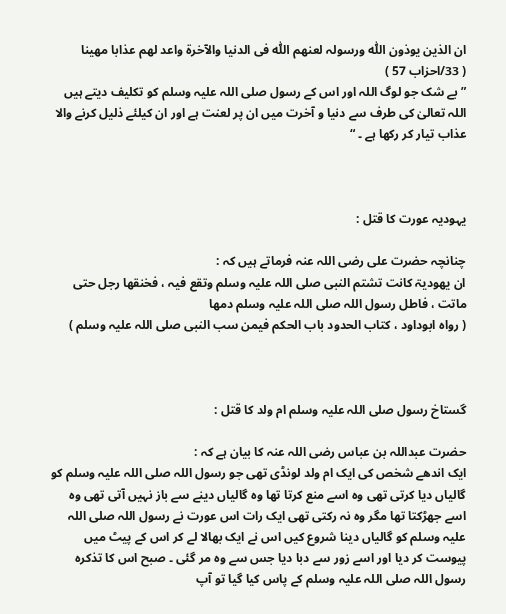ان الذین یوذون اللّٰہ ورسولہ لعنھم اللّٰہ فی الدنیا والآخرۃ واعد لھم عذابا مھینا
( 33/احزاب 57 )
” بے شک جو لوگ اللہ اور اس کے رسول صلی اللہ علیہ وسلم کو تکلیف دیتے ہیں اللہ تعالیٰ کی طرف سے دنیا و آخرت میں ان پر لعنت ہے اور ان کیلئے ذلیل کرنے والا عذاب تیار کر رکھا ہے ۔ “



یہودیہ عورت کا قتل :

چنانچہ حضرت علی رضی اللہ عنہ فرماتے ہیں کہ :
ان یھودیۃ کانت تشتم النبی صلی اللہ علیہ وسلم وتقع فیہ ، فخنقھا رجل حتی ماتت ، فاطل رسول اللہ صلی اللہ علیہ وسلم دمھا
( رواہ ابوداود ، کتاب الحدود باب الحکم فیمن سب النبی صلی اللہ علیہ وسلم )



گستاخ رسول صلی اللہ علیہ وسلم ام ولد کا قتل :

حضرت عبداللہ بن عباس رضی اللہ عنہ کا بیان ہے کہ :
ایک اندھے شخص کی ایک ام ولد لونڈی تھی جو رسول اللہ صلی اللہ علیہ وسلم کو گالیاں دیا کرتی تھی وہ اسے منع کرتا تھا وہ گالیاں دینے سے باز نہیں آتی تھی وہ اسے جھڑکتا تھا مگر وہ نہ رکتی تھی ایک رات اس عورت نے رسول اللہ صلی اللہ علیہ وسلم کو گالیاں دینا شروع کیں اس نے ایک بھالا لے کر اس کے پیٹ میں پیوست کر دیا اور اسے زور سے دبا دیا جس سے وہ مر گئی ۔ صبح اس کا تذکرہ رسول اللہ صلی اللہ علیہ وسلم کے پاس کیا گیا تو آپ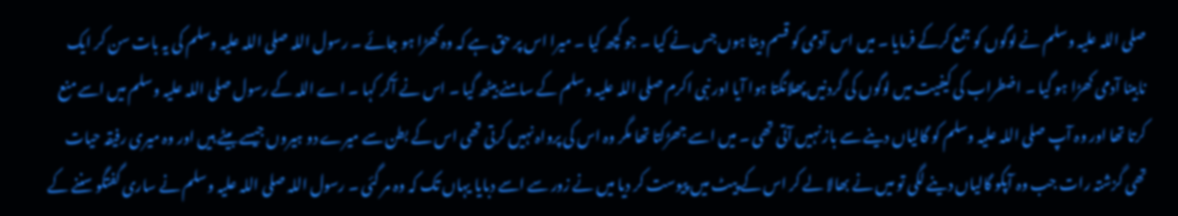صلی اللہ علیہ وسلم نے لوگوں کو جمع کرکے فرمایا ۔ میں اس آدمی کو قسم دیتا ہوں جس نے کیا ۔ جو کچھ کیا ۔ میرا اس پر حق ہے کہ وہ کھڑا ہو جائے ۔ رسول اللہ صلی اللہ علیہ وسلم کی یہ بات سن کر ایک نابینا آدمی کھڑا ہو گیا ۔ اضطراب کی کیفیت میں لوگوں کی گردنیں پھلانگتا ہوا آیا اور نبی اکرم صلی اللہ علیہ وسلم کے سامنے بیٹھ گیا ۔ اس نے آکر کہا ۔ اے اللہ کے رسول صلی اللہ علیہ وسلم میں اسے منع کرتا تھا اور وہ آپ صلی اللہ علیہ وسلم کو گالیاں دینے سے باز نہیں آتی تھی ۔ میں اسے جھڑکتا تھا مگر وہ اس کی پرواہ نہیں کرتی تھی اس کے بطن سے میرے دو ہیروں جیسے بیٹے ہیں اور وہ میری رفیقہ حیات تھی گزشتہ رات جب وہ آپکو گالیاں دینے لگی تو میں نے بھالا لے کر اس کے پیٹ میں پیوست کر دیا میں نے زور سے اسے دبایا یہاں تک کہ وہ مر گئی ۔ رسول اللہ صلی اللہ علیہ وسلم نے ساری گفتگو سننے کے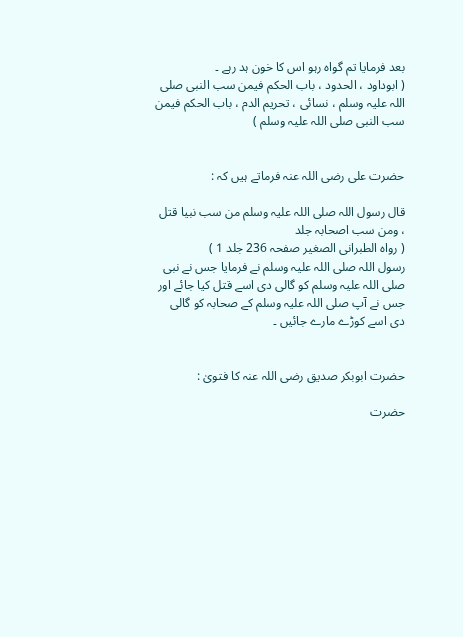بعد فرمایا تم گواہ رہو اس کا خون ہد رہے ۔
( ابوداود ، الحدود ، باب الحکم فیمن سب النبی صلی اللہ علیہ وسلم ، نسائی ، تحریم الدم ، باب الحکم فیمن سب النبی صلی اللہ علیہ وسلم )


حضرت علی رضی اللہ عنہ فرماتے ہیں کہ :

قال رسول اللہ صلی اللہ علیہ وسلم من سب نبیا قتل ، ومن سب اصحابہ جلد
( رواہ الطبرانی الصغیر صفحہ 236 جلد 1 )
رسول اللہ صلی اللہ علیہ وسلم نے فرمایا جس نے نبی صلی اللہ علیہ وسلم کو گالی دی اسے قتل کیا جائے اور جس نے آپ صلی اللہ علیہ وسلم کے صحابہ کو گالی دی اسے کوڑے مارے جائیں ۔


حضرت ابوبکر صدیق رضی اللہ عنہ کا فتویٰ :

حضرت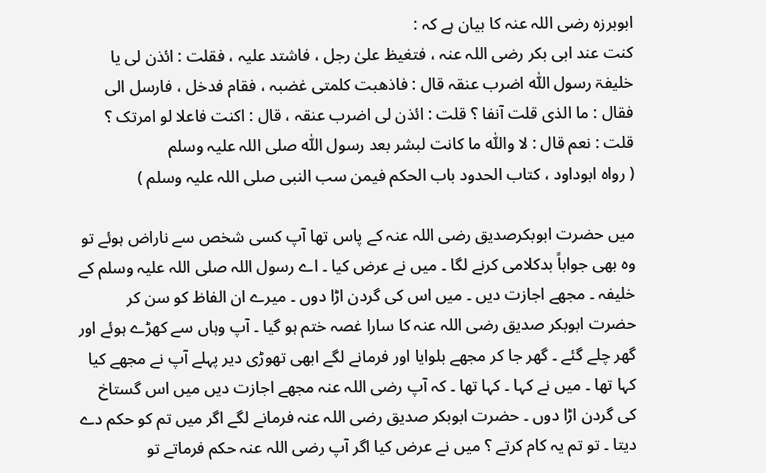ابوبرزہ رضی اللہ عنہ کا بیان ہے کہ :
کنت عند ابی بکر رضی اللہ عنہ ، فتغیظ علیٰ رجل ، فاشتد علیہ ، فقلت : ائذن لی یا خلیفۃ رسول اللّٰہ اضرب عنقہ قال : فاذھبت کلمتی غضبہ ، فقام فدخل ، فارسل الی فقال : ما الذی قلت آنفا ؟ قلت : ائذن لی اضرب عنقہ ، قال : اکنت فاعلا لو امرتک ؟ قلت : نعم قال : لا واللّٰہ ما کانت لبشر بعد رسول اللّٰہ صلی اللہ علیہ وسلم
( رواہ ابوداود ، کتاب الحدود باب الحکم فیمن سب النبی صلی اللہ علیہ وسلم )

میں حضرت ابوبکرصدیق رضی اللہ عنہ کے پاس تھا آپ کسی شخص سے ناراض ہوئے تو وہ بھی جواباً بدکلامی کرنے لگا ۔ میں نے عرض کیا ۔ اے رسول اللہ صلی اللہ علیہ وسلم کے خلیفہ ۔ مجھے اجازت دیں ۔ میں اس کی گردن اڑا دوں ۔ میرے ان الفاظ کو سن کر حضرت ابوبکر صدیق رضی اللہ عنہ کا سارا غصہ ختم ہو گیا ۔ آپ وہاں سے کھڑے ہوئے اور گھر چلے گئے ۔ گھر جا کر مجھے بلوایا اور فرمانے لگے ابھی تھوڑی دیر پہلے آپ نے مجھے کیا کہا تھا ۔ میں نے کہا ۔ کہا تھا ۔ کہ آپ رضی اللہ عنہ مجھے اجازت دیں میں اس گستاخ کی گردن اڑا دوں ۔ حضرت ابوبکر صدیق رضی اللہ عنہ فرمانے لگے اگر میں تم کو حکم دے دیتا ۔ تو تم یہ کام کرتے ؟ میں نے عرض کیا اگر آپ رضی اللہ عنہ حکم فرماتے تو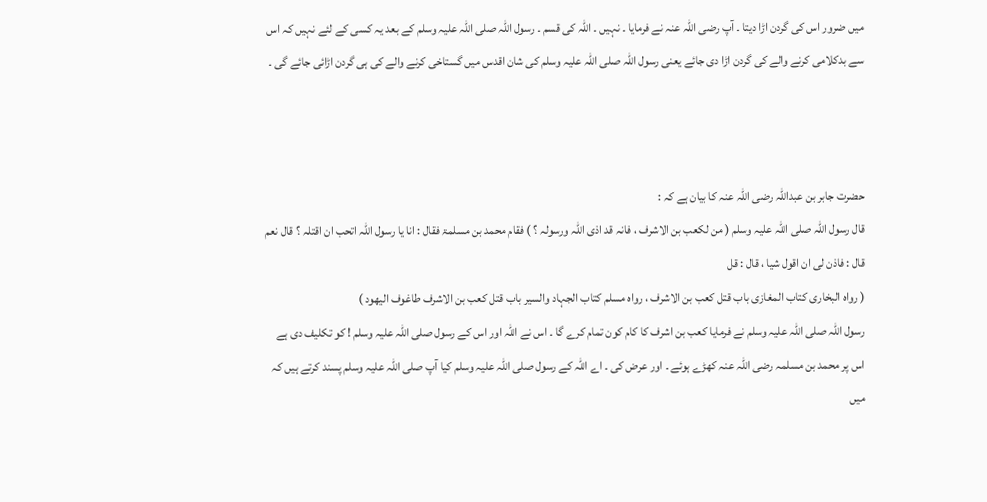میں ضرور اس کی گردن اڑا دیتا ۔ آپ رضی اللہ عنہ نے فرمایا ۔ نہیں ۔ اللہ کی قسم ۔ رسول اللہ صلی اللہ علیہ وسلم کے بعد یہ کسی کے لئے نہیں کہ اس سے بدکلامی کرنے والے کی گردن اڑا دی جائے یعنی رسول اللہ صلی اللہ علیہ وسلم کی شان اقدس میں گستاخی کرنے والے کی ہی گردن اڑائی جائے گی ۔



حضرت جابر بن عبداللہ رضی اللہ عنہ کا بیان ہے کہ :
قال رسول اللّٰہ صلی اللہ علیہ وسلم ( من لکعب بن الاشرف ، فانہ قد اذی اللّٰہ ورسولہ ؟ ) فقام محمد بن مسلمۃ فقال : انا یا رسول اللّٰہ اتحب ان اقتلہ ؟ قال نعم قال : فاذن لی ان اقول شیا ، قال : قل
( رواہ البخاری کتاب المغازی باب قتل کعب بن الاشرف ، رواہ مسلم کتاب الجہاد والسیر باب قتل کعب بن الاشرف طاغوف الیھود )
رسول اللہ صلی اللہ علیہ وسلم نے فرمایا کعب بن اشرف کا کام کون تمام کرے گا ۔ اس نے اللہ اور اس کے رسول صلی اللہ علیہ وسلم ! کو تکلیف دی ہے اس پر محمد بن مسلمہ رضی اللہ عنہ کھڑے ہوئے ۔ اور عرض کی ۔ اے اللہ کے رسول صلی اللہ علیہ وسلم کیا آپ صلی اللہ علیہ وسلم پسند کرتے ہیں کہ میں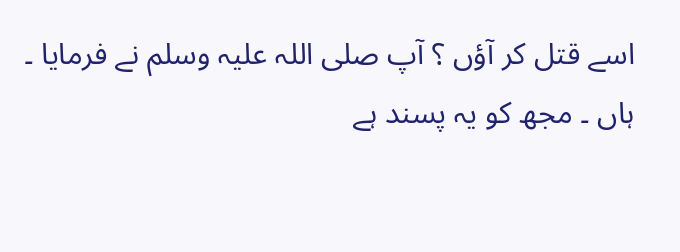اسے قتل کر آؤں ؟ آپ صلی اللہ علیہ وسلم نے فرمایا ۔ ہاں ۔ مجھ کو یہ پسند ہے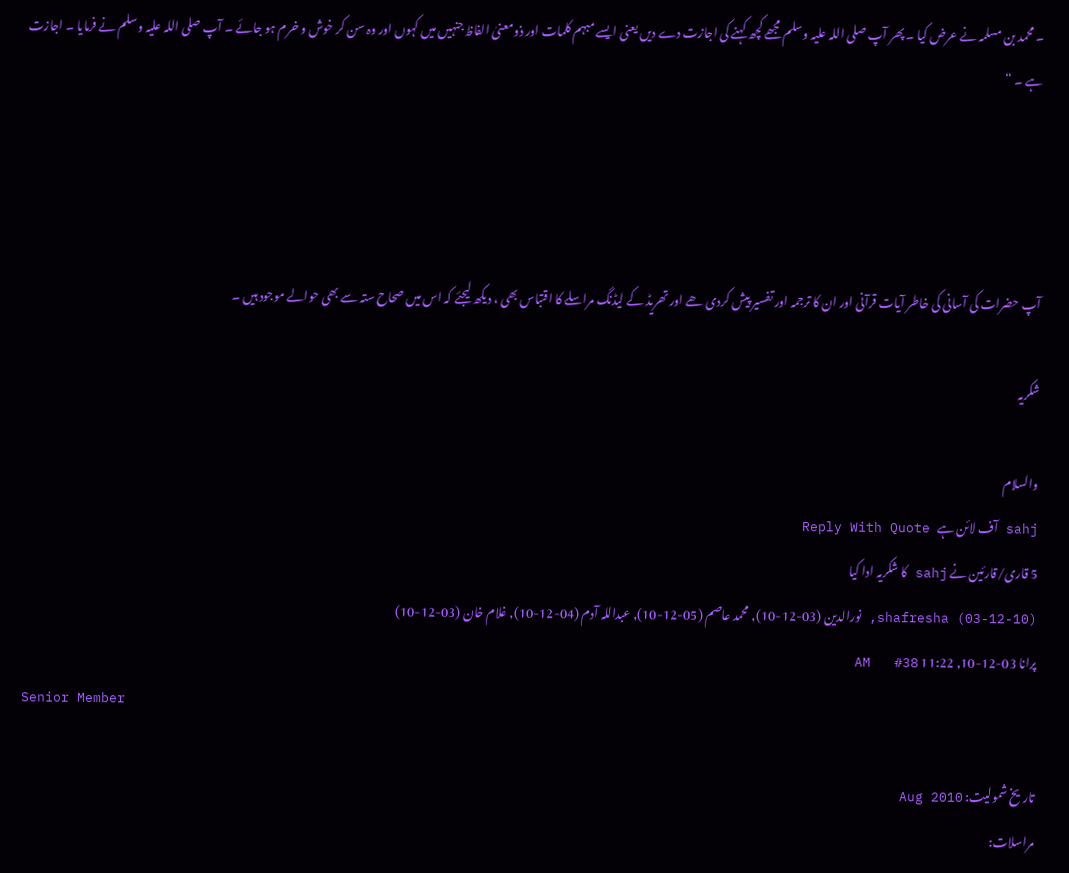۔ محمد بن مسلمہ نے عرض کیا ۔ پھر آپ صلی اللہ علیہ وسلم مجھے کچھ کہنے کی اجازت دے دیں یعنی ایسے مبہم کلمات اور ذومعنیٰ الفاظ جنہیں میں کہوں اور وہ سن کر خوش و خرم ہو جائے ۔ آپ صلی اللہ علیہ وسلم نے فرمایا ۔ اجازت ہے ۔ “




آپ حضرات کی آسانی کی خاطر آیات قرآنی اور ان کا ترجمہ اور تفسیر پیش کردی ھے اور تھریڈ کے لیڈنگ مراسلے کا اقتباس بھی ، دیکھ لیجئے کہ اس میں صحاح ستہ سے بھی حوالے موجود ہیں ۔

شکریہ

والسلام
sahj آف لائن ہے   Reply With Quote
5 قاری/قارئین نے sahj کا شکریہ ادا کیا
shafresha (03-12-10), نورالدین (03-12-10), محمد عاصم (05-12-10), عبداللہ آدم (04-12-10), غلام خان (03-12-10)
پرانا 03-12-10, 11:22 AM   #38
Senior Member

تاریخ شمولیت: Aug 2010
مراسلات: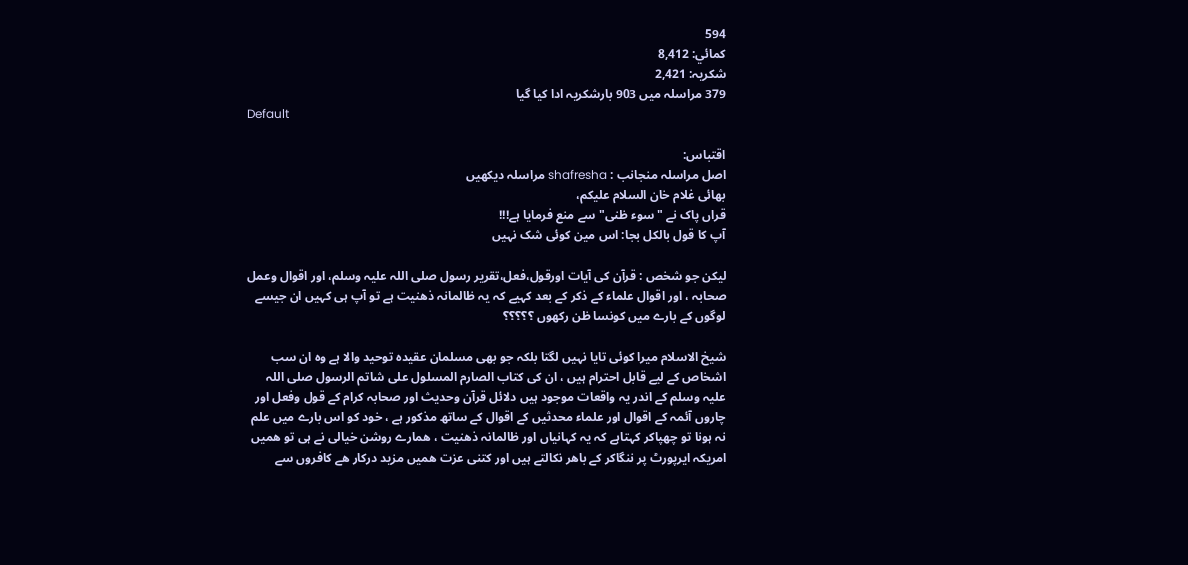594
کمائي: 8,412
شکریہ: 2,421
379 مراسلہ میں 903 بارشکریہ ادا کیا گیا
Default

اقتباس:
اصل مراسلہ منجانب : shafresha مراسلہ دیکھیں
بھائی غلام خان السلام علیکم،
قراں پاک نے "سوء ظنی" سے منع فرمایا ہے!!!
آپ کا قول بالکل بجا: اس مین کوئی شک نہیں

لیکن جو شخص : قرآن کی آیات اورقول،فعل،تقریر رسول صلی اللہ علیہ وسلم، اور اقوال وعمل صحابہ ، اور اقوال علماء کے ذکر کے بعد کہیے کہ یہ ظالمانہ ذھنیت ہے تو آپ ہی کہیں ان جیسے لوگوں کے بارے میں کونسا ظن رکھوں ؟؟؟؟؟

شیخ الاسلام میرا کوئی تایا نہیں لگتا بلکہ جو بھی مسلمان عقیدہ توحید والا ہے وہ ان سب اشخاص کے لیے قابل احترام ہیں ، ان کی کتاب الصارم المسلول علی شاتم الرسول صلی اللہ علیہ وسلم کے اندر یہ واقعات موجود ہیں دلائل قرآن وحدیث اور صحابہ کرام کے قول وفعل اور چاروں آئمہ کے اقوال اور علماء محدثیں کے اقوال کے ساتھ مذکور ہے ، خود کو اس بارے میں علم نہ ہونا تو چھپاکر کہتاہے کہ یہ کہانیاں اور ظالمانہ ذھنیت ، ھمارے روشن خیالی نے ہی تو ھمیں امریکہ ایرپورٹ پر ننگاکر کے باھر نکالتے ہیں اور کتنی عزت ھمیں مزید درکار ھے کافروں سے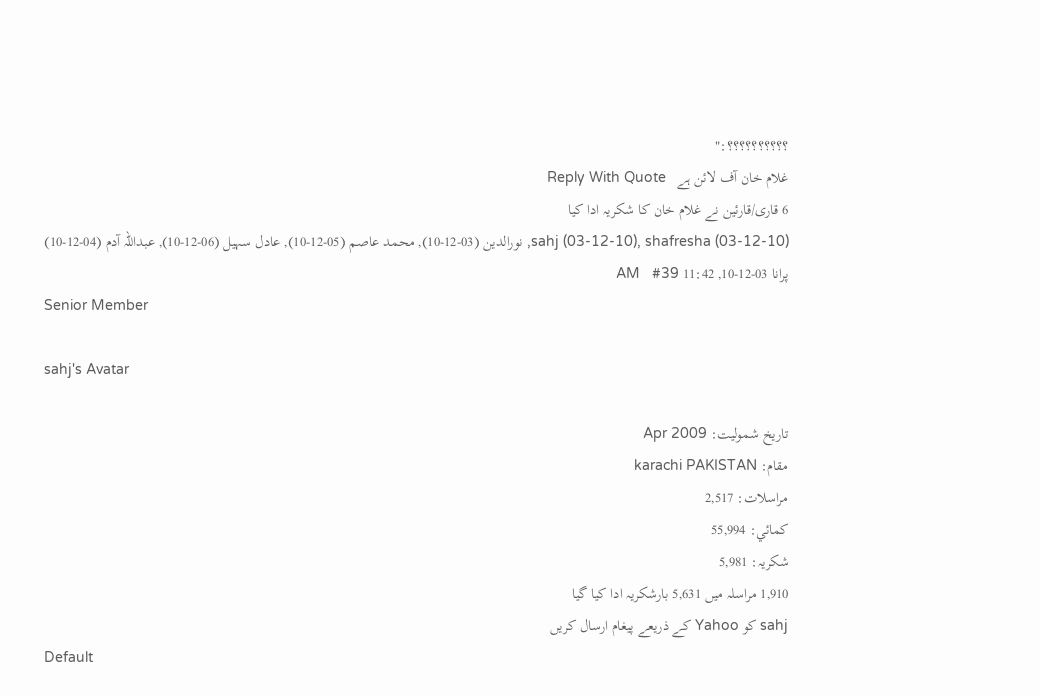؟؟؟؟؟؟؟؟؟؟:"
غلام خان آف لائن ہے   Reply With Quote
6 قاری/قارئین نے غلام خان کا شکریہ ادا کیا
sahj (03-12-10), shafresha (03-12-10), نورالدین (03-12-10), محمد عاصم (05-12-10), عادل سہیل (06-12-10), عبداللہ آدم (04-12-10)
پرانا 03-12-10, 11:42 AM   #39
Senior Member

sahj's Avatar

تاریخ شمولیت: Apr 2009
مقام: karachi PAKISTAN
مراسلات: 2,517
کمائي: 55,994
شکریہ: 5,981
1,910 مراسلہ میں 5,631 بارشکریہ ادا کیا گیا
sahj کو Yahoo کے ذریعے پیغام ارسال کریں
Default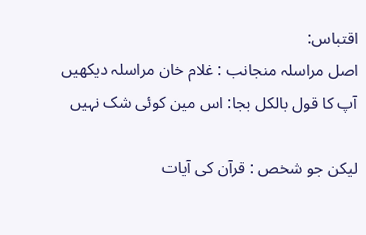اقتباس:
اصل مراسلہ منجانب : غلام خان مراسلہ دیکھیں
آپ کا قول بالکل بجا: اس مین کوئی شک نہیں

لیکن جو شخص : قرآن کی آیات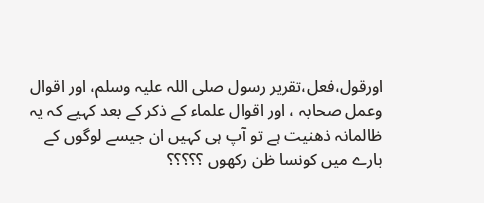اورقول،فعل،تقریر رسول صلی اللہ علیہ وسلم، اور اقوال وعمل صحابہ ، اور اقوال علماء کے ذکر کے بعد کہیے کہ یہ ظالمانہ ذھنیت ہے تو آپ ہی کہیں ان جیسے لوگوں کے بارے میں کونسا ظن رکھوں ؟؟؟؟؟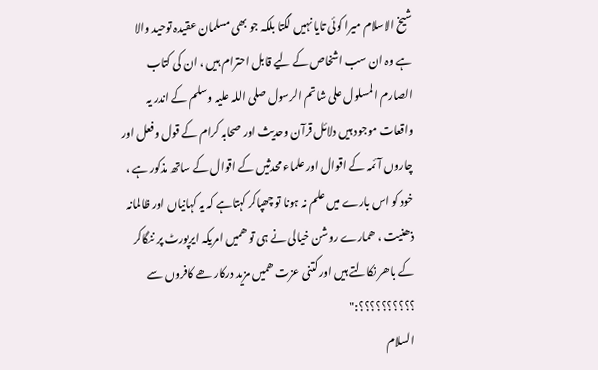شیخ الاسلام میرا کوئی تایا نہیں لگتا بلکہ جو بھی مسلمان عقیدہ توحید والا ہے وہ ان سب اشخاص کے لیے قابل احترام ہیں ، ان کی کتاب الصارم المسلول علی شاتم الرسول صلی اللہ علیہ وسلم کے اندر یہ واقعات موجود ہیں دلائل قرآن وحدیث اور صحابہ کرام کے قول وفعل اور چاروں آئمہ کے اقوال اور علماء محدثیں کے اقوال کے ساتھ مذکور ہے ، خود کو اس بارے میں علم نہ ہونا تو چھپاکر کہتاہے کہ یہ کہانیاں اور ظالمانہ ذھنیت ، ھمارے روشن خیالی نے ہی تو ھمیں امریکہ ایرپورٹ پر ننگاکر کے باھر نکالتے ہیں اور کتنی عزت ھمیں مزید درکار ھے کافروں سے ؟؟؟؟؟؟؟؟؟؟:"
السلام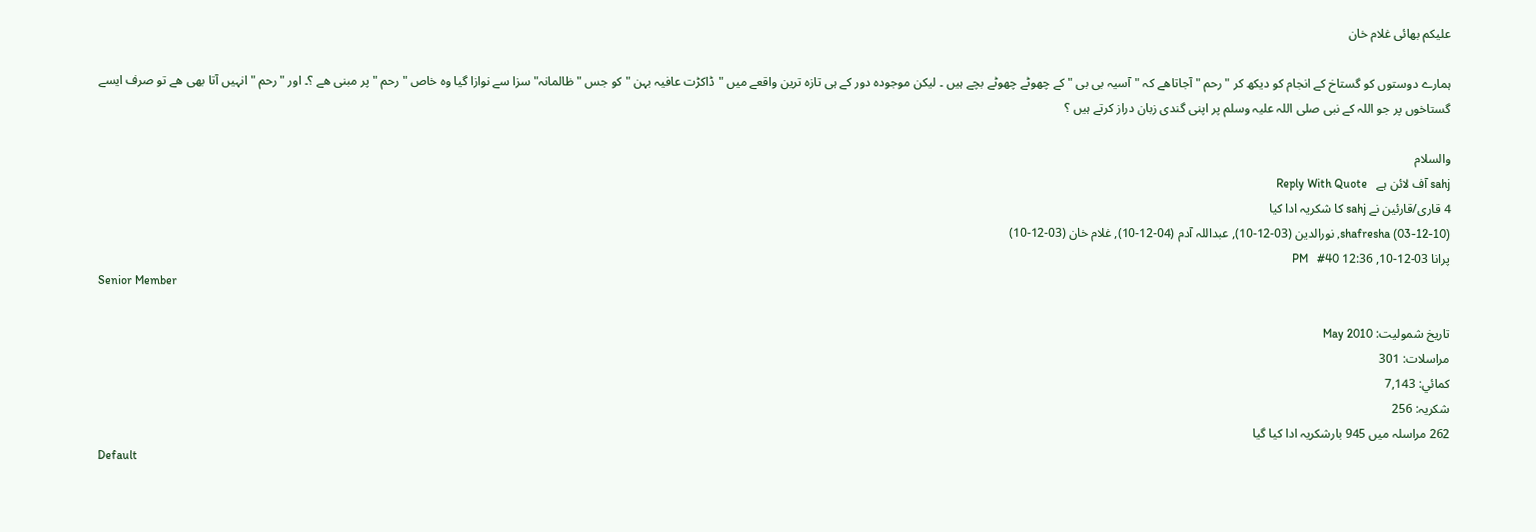علیکم بھائی غلام خان

ہمارے دوستوں کو گستاخ کے انجام کو دیکھ کر " رحم " آجاتاھے کہ "آسیہ بی بی " کے چھوٹے چھوٹے بچے ہیں ۔ لیکن موجودہ دور کے ہی تازہ ترین واقعے میں "ڈاکڑت عافیہ بہن " کو جس "ظالمانہ" سزا سے نوازا گیا وہ خاص " رحم " پر مبنی ھے ؟۔ اور " رحم " انہیں آتا بھی ھے تو صرف ایسے گستاخوں پر جو اللہ کے نبی صلی اللہ علیہ وسلم پر اپنی گندی زبان دراز کرتے ہیں ؟

والسلام
sahj آف لائن ہے   Reply With Quote
4 قاری/قارئین نے sahj کا شکریہ ادا کیا
shafresha (03-12-10), نورالدین (03-12-10), عبداللہ آدم (04-12-10), غلام خان (03-12-10)
پرانا 03-12-10, 12:36 PM   #40
Senior Member

تاریخ شمولیت: May 2010
مراسلات: 301
کمائي: 7,143
شکریہ: 256
262 مراسلہ میں 945 بارشکریہ ادا کیا گیا
Default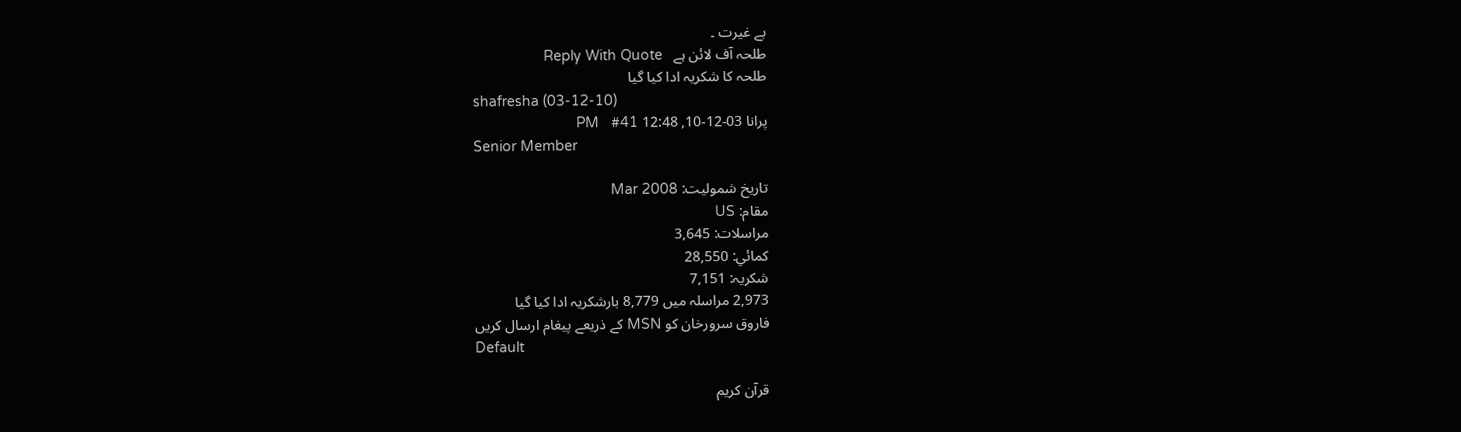بے غیرت ۔
طلحہ آف لائن ہے   Reply With Quote
طلحہ کا شکریہ ادا کیا گیا
shafresha (03-12-10)
پرانا 03-12-10, 12:48 PM   #41
Senior Member

تاریخ شمولیت: Mar 2008
مقام: US
مراسلات: 3,645
کمائي: 28,550
شکریہ: 7,151
2,973 مراسلہ میں 8,779 بارشکریہ ادا کیا گیا
فاروق سرورخان کو MSN کے ذریعے پیغام ارسال کریں
Default

قرآن کریم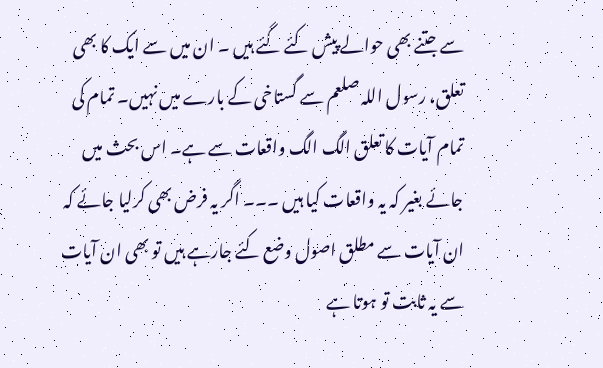سے جتنے بھی حوالے پیش کئے گئے ہیں ۔ ان میں سے ایک کا بھی تعلق، رسول اللہ صلعم سے گستاخی کے بارے میں نہیں۔ تمام کی تمام آیات کا تعلق الگ الگ واقعات سے ہے۔ اس بحث میں جائے بغیر کہ یہ واقعات کیا ہیں ۔۔۔ اگر یہ فرض بھی کرلیا جائے کہ ان آیات سے مطلق اصول وضع کئے جارہے ہیں تو بھی ان آیات سے یہ ثابت تو ہوتا ہے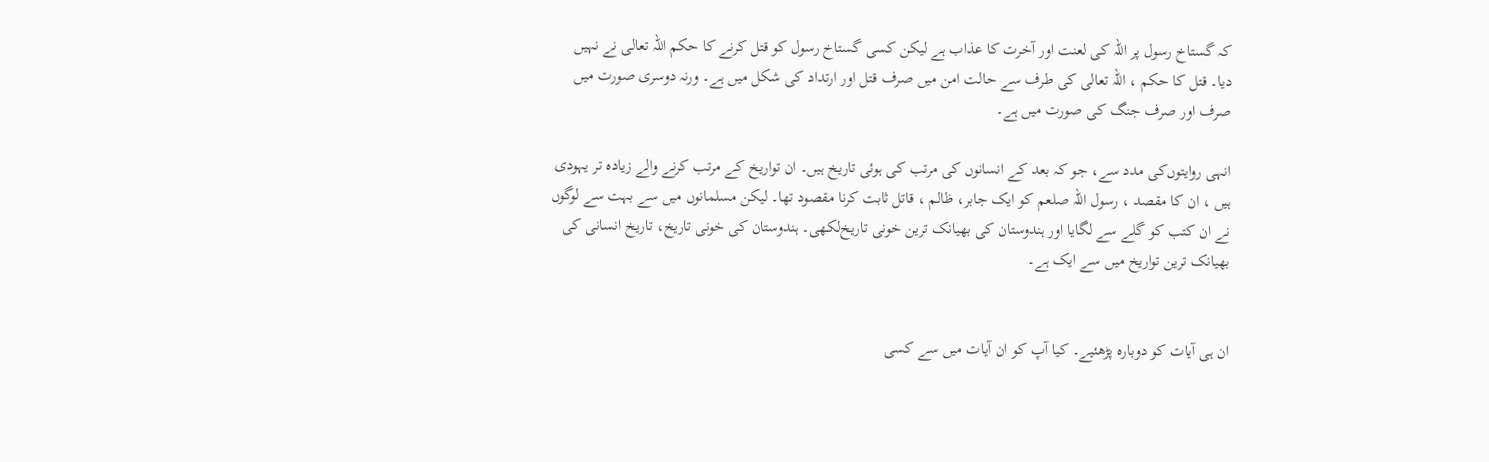کہ گستاخ رسول پر اللہ کی لعنت اور آخرت کا عذاب ہے لیکن کسی گستاخ رسول کو قتل کرنے کا حکم اللہ تعالی نے نہیں دیا۔ قتل کا حکم ، اللہ تعالی کی طرف سے حالت امن میں صرف قتل اور ارتداد کی شکل میں ہے۔ ورنہ دوسری صورت میں صرف اور صرف جنگ کی صورت میں ہے۔

انہی روایتوں‌کی مدد سے، جو کہ بعد کے انسانوں کی مرتب کی ہوئی تاریخ ہیں۔ ان تواریخ کے مرتب کرنے والے زیادہ تر یہودی ہیں ، ان کا مقصد ، رسول اللہ صلعم کو ایک جابر، ظالم ، قاتل ثابت کرنا مقصود تھا۔ لیکن مسلمانوں میں سے بہت سے لوگوں نے ان کتب کو گلے سے لگایا اور ہندوستان کی بھیانک ترین خونی تاریخ‌لکھی۔ ہندوستان کی خونی تاریخ، تاریخ انسانی کی بھیانک ترین تواریخ میں سے ایک ہے۔


ان ہی آیات کو دوبارہ پڑھئیے۔ کیا آپ کو ان آیات میں سے کسی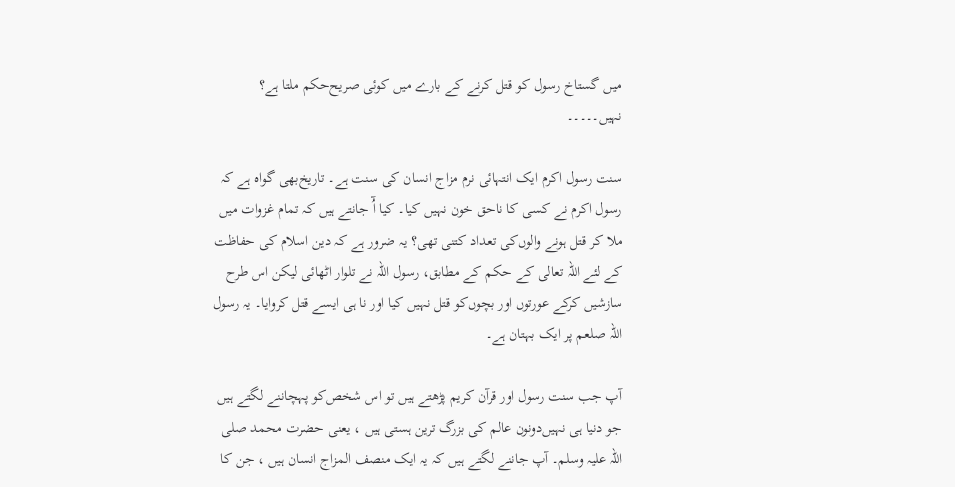میں گستاخ رسول کو قتل کرنے کے بارے میں کوئی صریح‌حکم ملتا ہے؟ نہیں۔۔۔۔۔

سنت رسول اکرم ایک انتہائی نرم مزاج انسان کی سنت ہے۔ تاریخ‌بھی گواہ ہے کہ رسول اکرم نے کسی کا ناحق خون نہیں کیا۔ کیا آُ جانتے ہیں کہ تمام غزوات میں ملا کر قتل ہونے والوں‌کی تعداد کتنی تھی؟ یہ ضرور ہے کہ دین اسلام کی حفاظت کے لئے اللہ تعالی کے حکم کے مطابق، رسول اللہ نے تلوار اٹھائی لیکن اس طرح سازشیں کرکے عورتوں اور بچوں‌کو قتل نہیں کیا اور نا ہی ایسے قتل کروایا۔ یہ رسول اللہ صلعم پر ایک بہتان ہے۔

آپ جب سنت رسول اور قرآن کریم پڑھتے ہیں تو اس شخص‌کو پہچاننے لگتے ہیں جو دنیا ہی نہیں‌دونون عالم کی بزرگ ترین ہستی ہیں ، یعنی حضرت محمد صلی اللہ علیہ وسلم۔ آپ جاننے لگتے ہیں کہ یہ ایک منصف المزاج انسان ہیں ، جن کا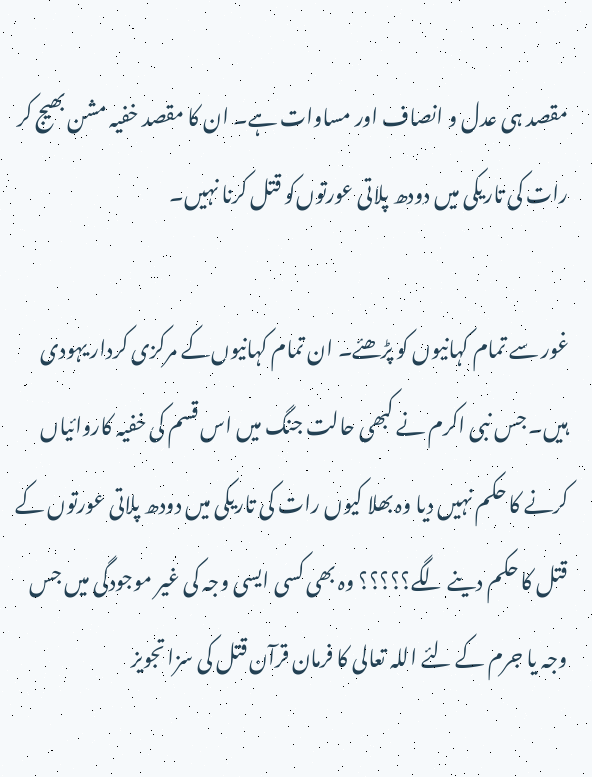مقصد ہی عدل و انصاف اور مساوات ہے۔ ان کا مقصد خفیہ مشن بھیج کر رات کی تاریکی میں دودھ پلاتی عورتوں‌کو قتل کرنا نہیں۔

غور سے تمام کہانیوں کو پڑھئے۔ ان تمام کہانیوں‌کے مرکزی کردار یہودی ہیں۔ جس نبی اکرم نے کبھی حالت جنگ میں اس قسم کی خفیہ کاروائیاں کرنے کا حکم نہیں دیا وہ بھلا کیوں رات کی تاریکی میں دودھ پلاتی عورتوں کے قتل کا حکم دینے لگے؟؟؟؟؟ وہ بھی کسی ایسی وجہ کی غیر موجودگی میں جس وجہ یا جرم کے لئے اللہ تعالی کا فرمان قرآن قتل کی سزا تجویز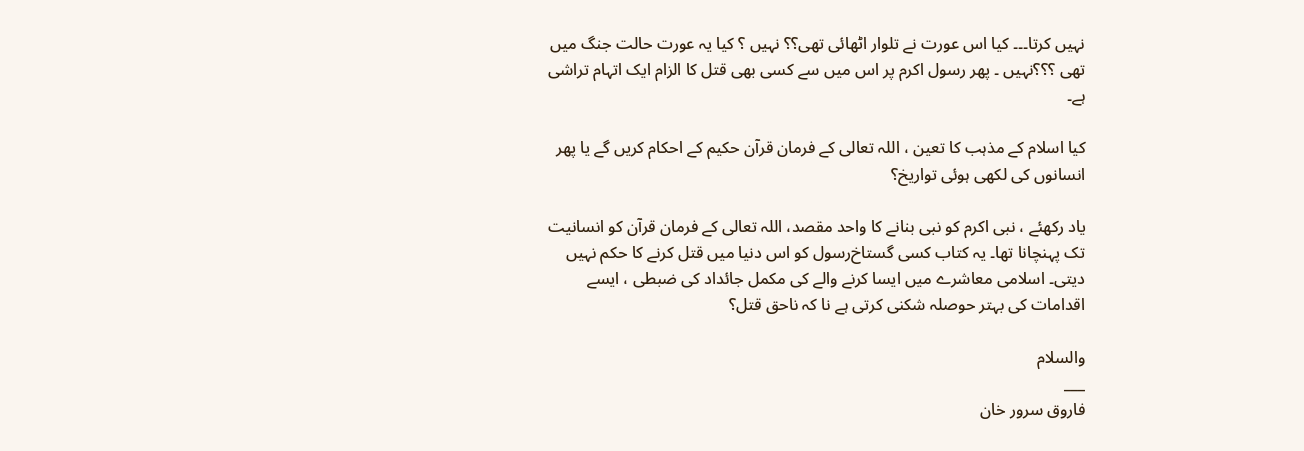نہیں کرتا۔۔۔ کیا اس عورت نے تلوار اٹھائی تھی؟؟ نہیں ؟‌ کیا یہ عورت حالت جنگ میں تھی ؟؟؟‌نہیں ۔ پھر رسول اکرم پر اس میں سے کسی بھی قتل کا الزام ایک اتہام تراشی ہے۔

کیا اسلام کے مذہب کا تعین ، اللہ تعالی کے فرمان قرآن حکیم کے احکام کریں گے یا پھر انسانوں کی لکھی ہوئی تواریخ؟

یاد رکھئے ، نبی اکرم کو نبی بنانے کا واحد مقصد، اللہ تعالی کے فرمان قرآن کو انسانیت تک پہنچانا تھا۔ یہ کتاب کسی گستاخ‌رسول کو اس دنیا میں قتل کرنے کا حکم نہیں دیتی۔ اسلامی معاشرے میں ایسا کرنے والے کی مکمل جائداد کی ضبطی ، ایسے اقدامات کی بہتر حوصلہ شکنی کرتی ہے نا کہ ناحق قتل؟

والسلام
___
فاروق سرور خان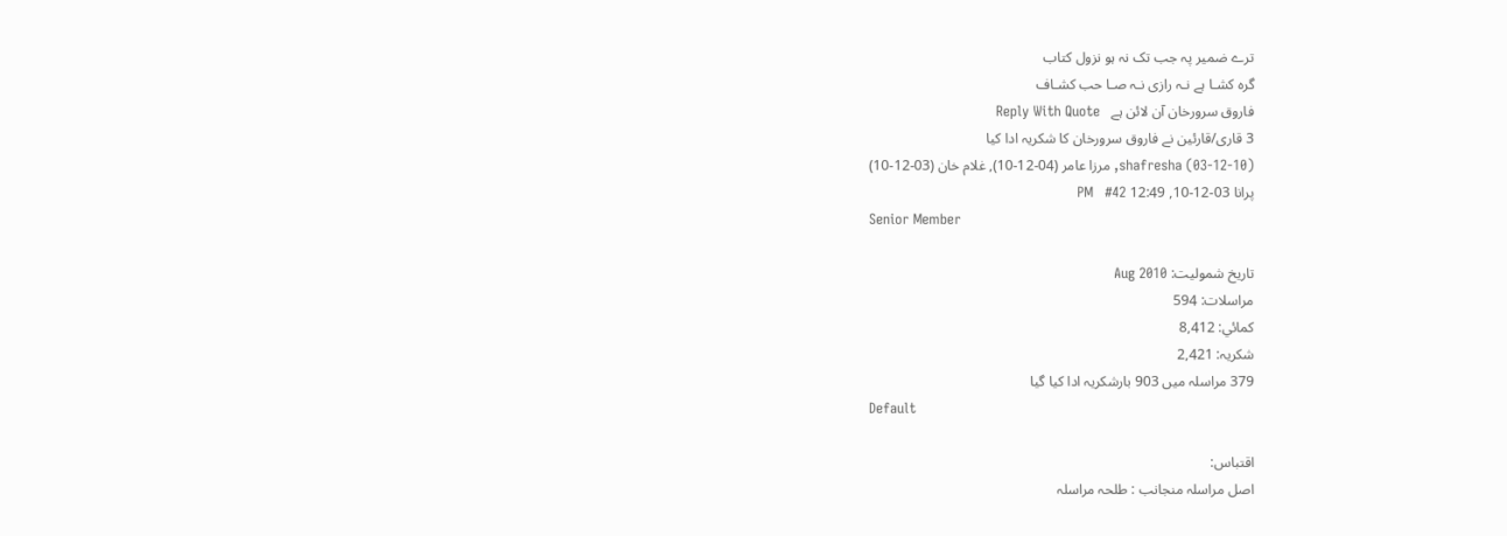ترے ضمیر پہ جب تک نہ ہو نزول کتاب
گرہ کشـا ہے نـہ رازی نـہ صـا حب کشـاف
فاروق سرورخان آن لائن ہے   Reply With Quote
3 قاری/قارئین نے فاروق سرورخان کا شکریہ ادا کیا
shafresha (03-12-10), مرزا عامر (04-12-10), غلام خان (03-12-10)
پرانا 03-12-10, 12:49 PM   #42
Senior Member

تاریخ شمولیت: Aug 2010
مراسلات: 594
کمائي: 8,412
شکریہ: 2,421
379 مراسلہ میں 903 بارشکریہ ادا کیا گیا
Default

اقتباس:
اصل مراسلہ منجانب : طلحہ مراسلہ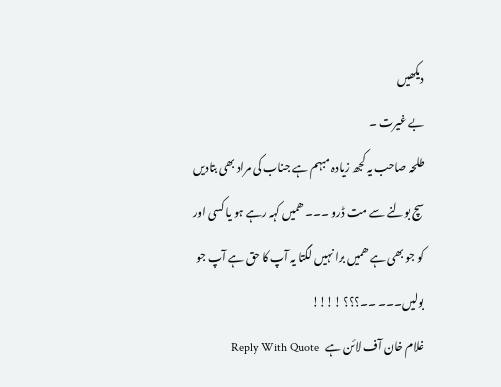دیکھیں
بے غیرت ۔
طلحہ صاحب یہ کجھ زیادہ مبہم ہے جناب کی مراد بھی بتادیں سچ بولنے سے مت ڈرو ۔۔۔ ھمیں کہہ رہے ہو یا کسی اور کو جو بھی ہے ھمیں برا نہیں لگتا یہ آپ کا حق ہے آپ جو بولیں۔۔۔ ۔۔؟؟؟ !!!!
غلام خان آف لائن ہے   Reply With Quote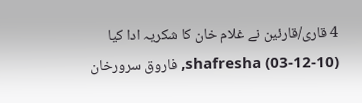4 قاری/قارئین نے غلام خان کا شکریہ ادا کیا
shafresha (03-12-10), فاروق سرورخان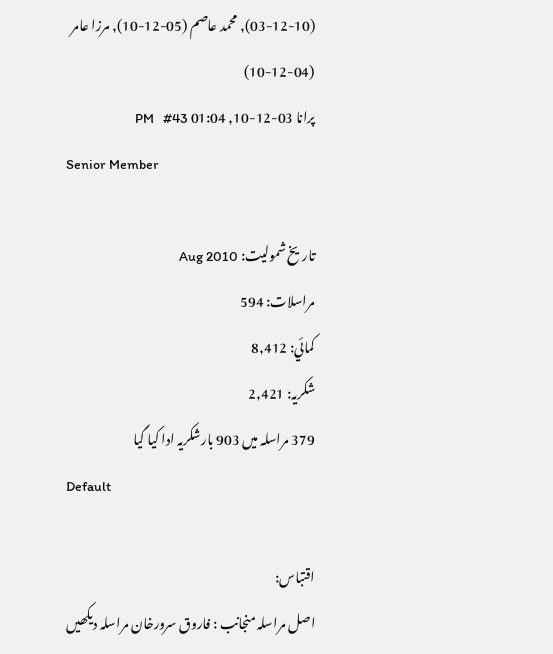(03-12-10), محمد عاصم (05-12-10), مرزا عامر (04-12-10)
پرانا 03-12-10, 01:04 PM   #43
Senior Member

تاریخ شمولیت: Aug 2010
مراسلات: 594
کمائي: 8,412
شکریہ: 2,421
379 مراسلہ میں 903 بارشکریہ ادا کیا گیا
Default

اقتباس:
اصل مراسلہ منجانب : فاروق سرورخان مراسلہ دیکھیں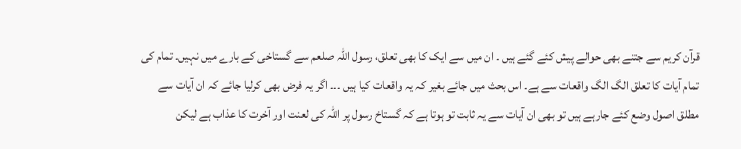قرآن کریم سے جتنے بھی حوالے پیش کئے گئے ہیں ۔ ان میں سے ایک کا بھی تعلق، رسول اللہ صلعم سے گستاخی کے بارے میں نہیں۔ تمام کی تمام آیات کا تعلق الگ الگ واقعات سے ہے۔ اس بحث میں جائے بغیر کہ یہ واقعات کیا ہیں ۔۔۔ اگر یہ فرض بھی کرلیا جائے کہ ان آیات سے مطلق اصول وضع کئے جارہے ہیں تو بھی ان آیات سے یہ ثابت تو ہوتا ہے کہ گستاخ رسول پر اللہ کی لعنت اور آخرت کا عذاب ہے لیکن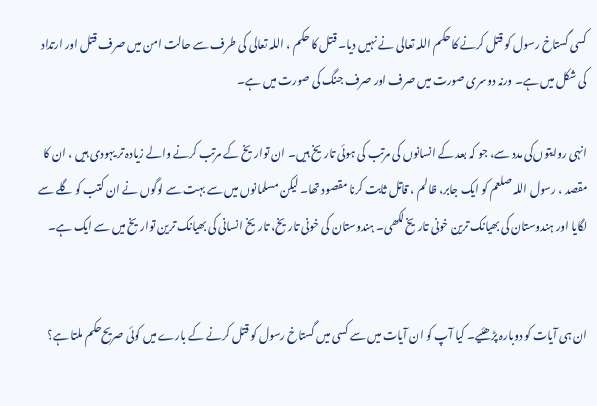کسی گستاخ رسول کو قتل کرنے کا حکم اللہ تعالی نے نہیں دیا۔ قتل کا حکم ، اللہ تعالی کی طرف سے حالت امن میں صرف قتل اور ارتداد کی شکل میں ہے۔ ورنہ دوسری صورت میں صرف اور صرف جنگ کی صورت میں ہے۔

انہی روایتوں‌کی مدد سے، جو کہ بعد کے انسانوں کی مرتب کی ہوئی تاریخ ہیں۔ ان تواریخ کے مرتب کرنے والے زیادہ تر یہودی ہیں ، ان کا مقصد ، رسول اللہ صلعم کو ایک جابر، ظالم ، قاتل ثابت کرنا مقصود تھا۔ لیکن مسلمانوں میں سے بہت سے لوگوں نے ان کتب کو گلے سے لگایا اور ہندوستان کی بھیانک ترین خونی تاریخ‌لکھی۔ ہندوستان کی خونی تاریخ، تاریخ انسانی کی بھیانک ترین تواریخ میں سے ایک ہے۔


ان ہی آیات کو دوبارہ پڑھئیے۔ کیا آپ کو ان آیات میں سے کسی میں گستاخ رسول کو قتل کرنے کے بارے میں کوئی صریح‌حکم ملتا ہے؟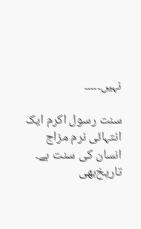نہیں۔۔۔۔۔

سنت رسول اکرم ایک انتہائی نرم مزاج انسان کی سنت ہے۔ تاریخ‌بھی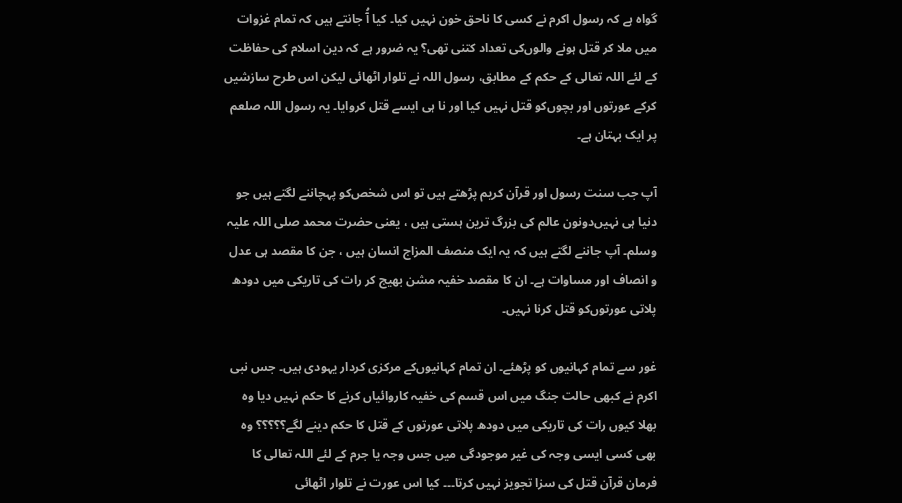گواہ ہے کہ رسول اکرم نے کسی کا ناحق خون نہیں کیا۔ کیا آُ جانتے ہیں کہ تمام غزوات میں ملا کر قتل ہونے والوں‌کی تعداد کتنی تھی؟ یہ ضرور ہے کہ دین اسلام کی حفاظت کے لئے اللہ تعالی کے حکم کے مطابق، رسول اللہ نے تلوار اٹھائی لیکن اس طرح سازشیں کرکے عورتوں اور بچوں‌کو قتل نہیں کیا اور نا ہی ایسے قتل کروایا۔ یہ رسول اللہ صلعم پر ایک بہتان ہے۔

آپ جب سنت رسول اور قرآن کریم پڑھتے ہیں تو اس شخص‌کو پہچاننے لگتے ہیں جو دنیا ہی نہیں‌دونون عالم کی بزرگ ترین ہستی ہیں ، یعنی حضرت محمد صلی اللہ علیہ وسلم۔ آپ جاننے لگتے ہیں کہ یہ ایک منصف المزاج انسان ہیں ، جن کا مقصد ہی عدل و انصاف اور مساوات ہے۔ ان کا مقصد خفیہ مشن بھیج کر رات کی تاریکی میں دودھ پلاتی عورتوں‌کو قتل کرنا نہیں۔

غور سے تمام کہانیوں کو پڑھئے۔ ان تمام کہانیوں‌کے مرکزی کردار یہودی ہیں۔ جس نبی اکرم نے کبھی حالت جنگ میں اس قسم کی خفیہ کاروائیاں کرنے کا حکم نہیں دیا وہ بھلا کیوں رات کی تاریکی میں دودھ پلاتی عورتوں کے قتل کا حکم دینے لگے؟؟؟؟؟ وہ بھی کسی ایسی وجہ کی غیر موجودگی میں جس وجہ یا جرم کے لئے اللہ تعالی کا فرمان قرآن قتل کی سزا تجویز نہیں کرتا۔۔۔ کیا اس عورت نے تلوار اٹھائی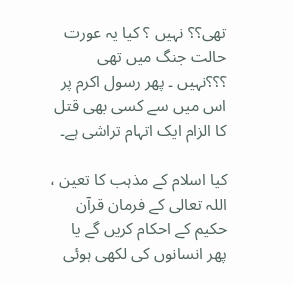تھی؟؟ نہیں ؟‌ کیا یہ عورت حالت جنگ میں تھی ؟؟؟‌نہیں ۔ پھر رسول اکرم پر اس میں سے کسی بھی قتل کا الزام ایک اتہام تراشی ہے۔

کیا اسلام کے مذہب کا تعین ، اللہ تعالی کے فرمان قرآن حکیم کے احکام کریں گے یا پھر انسانوں کی لکھی ہوئی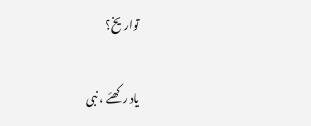تواریخ؟

یاد رکھئے ، نبی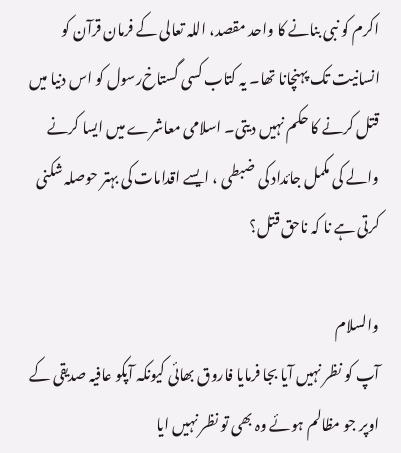اکرم کو نبی بنانے کا واحد مقصد، اللہ تعالی کے فرمان قرآن کو انسانیت تک پہنچانا تھا۔ یہ کتاب کسی گستاخ‌رسول کو اس دنیا میں قتل کرنے کا حکم نہیں دیتی۔ اسلامی معاشرے میں ایسا کرنے والے کی مکمل جائداد کی ضبطی ، ایسے اقدامات کی بہتر حوصلہ شکنی کرتی ہے نا کہ ناحق قتل؟

والسلام
آپ کو نظر نہیں آیا بجا فرمایا فاروق بھائی کیونکہ آپکو عافیہ صدیقی کے اوپر جو مظالم ہوئے وہ بھی تو نظر نہيں ايا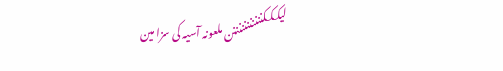لیکککنننننننننننن ملعونہ آسیہ کی سزا مین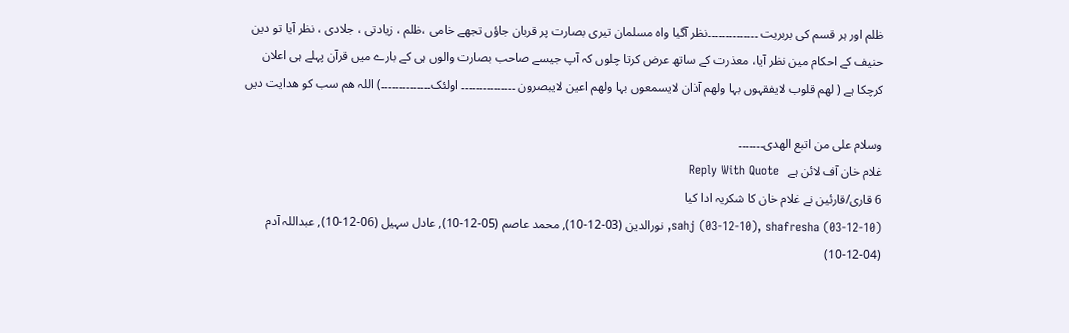ظلم اور ہر قسم کی بربریت ۔۔۔۔۔۔۔۔۔۔۔۔۔۔نظر آگيا واہ مسلمان تیری بصارت پر قربان جاؤں تجھے خامی ،ظلم ، زیادتی ، جلادی ، نظر آیا تو دین حنیف کے احکام مین نظر آیا، معذرت کے ساتھ عرض کرتا چلوں کہ آپ جیسے صاحب بصارت والوں ہی کے بارے میں قرآن پہلے ہی اعلان کرچکا ہے ( لھم قلوب لایفقہوں بہا ولھم آذان لایسمعوں بہا ولھم اعین لایبصرون ۔۔۔۔۔۔۔۔۔۔۔۔۔۔۔ اولئک۔۔۔۔۔۔۔۔۔۔۔۔۔۔) اللہ ھم سب کو ھدایت دیں

وسلام علی من اتبع الھدی۔۔۔۔۔۔۔
غلام خان آف لائن ہے   Reply With Quote
6 قاری/قارئین نے غلام خان کا شکریہ ادا کیا
sahj (03-12-10), shafresha (03-12-10), نورالدین (03-12-10), محمد عاصم (05-12-10), عادل سہیل (06-12-10), عبداللہ آدم (04-12-10)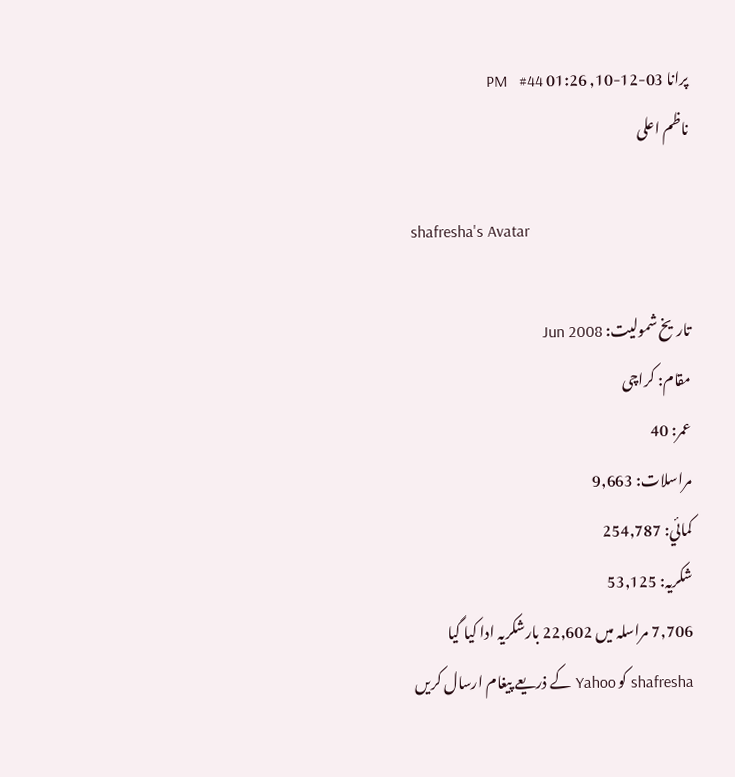پرانا 03-12-10, 01:26 PM   #44
ناظم اعلی

shafresha's Avatar

تاریخ شمولیت: Jun 2008
مقام: کراچی
عمر: 40
مراسلات: 9,663
کمائي: 254,787
شکریہ: 53,125
7,706 مراسلہ میں 22,602 بارشکریہ ادا کیا گیا
shafresha کو Yahoo کے ذریعے پیغام ارسال کریں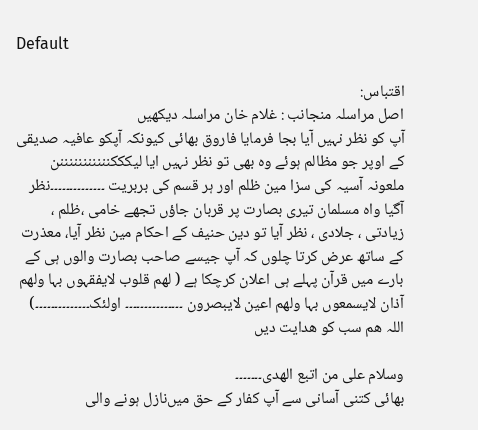Default

اقتباس:
اصل مراسلہ منجانب : غلام خان مراسلہ دیکھیں
آپ کو نظر نہیں آیا بجا فرمایا فاروق بھائی کیونکہ آپکو عافیہ صدیقی کے اوپر جو مظالم ہوئے وہ بھی تو نظر نہيں ايا لیکککنننننننننننن ملعونہ آسیہ کی سزا مین ظلم اور ہر قسم کی بربریت ۔۔۔۔۔۔۔۔۔۔۔۔۔۔نظر آگيا واہ مسلمان تیری بصارت پر قربان جاؤں تجھے خامی ،ظلم ، زیادتی ، جلادی ، نظر آیا تو دین حنیف کے احکام مین نظر آیا، معذرت کے ساتھ عرض کرتا چلوں کہ آپ جیسے صاحب بصارت والوں ہی کے بارے میں قرآن پہلے ہی اعلان کرچکا ہے ( لھم قلوب لایفقہوں بہا ولھم آذان لایسمعوں بہا ولھم اعین لایبصرون ۔۔۔۔۔۔۔۔۔۔۔۔۔۔۔ اولئک۔۔۔۔۔۔۔۔۔۔۔۔۔۔) اللہ ھم سب کو ھدایت دیں

وسلام علی من اتبع الھدی۔۔۔۔۔۔۔
بھائی کتنی آسانی سے آپ کفار کے حق میں‌نازل ہونے والی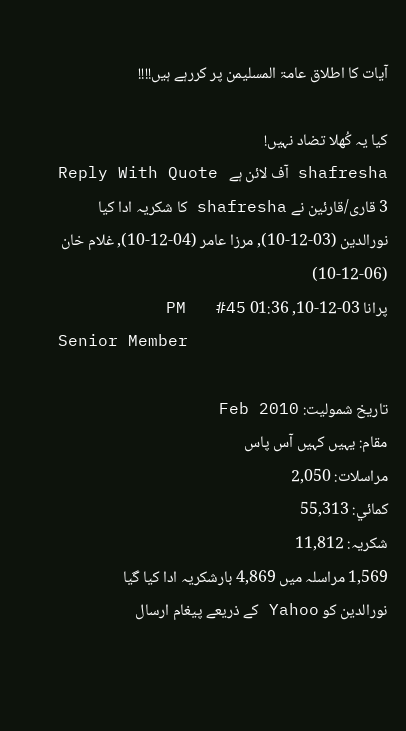آیات کا اطلاق عامۃ المسلیمن پر کررہے ہیں!!!!

کیا یہ کُھلا تضاد نہیں!
shafresha آف لائن ہے   Reply With Quote
3 قاری/قارئین نے shafresha کا شکریہ ادا کیا
نورالدین (03-12-10), مرزا عامر (04-12-10), غلام خان (06-12-10)
پرانا 03-12-10, 01:36 PM   #45
Senior Member

تاریخ شمولیت: Feb 2010
مقام: یہیں کہیں آس پاس
مراسلات: 2,050
کمائي: 55,313
شکریہ: 11,812
1,569 مراسلہ میں 4,869 بارشکریہ ادا کیا گیا
نورالدین کو Yahoo کے ذریعے پیغام ارسال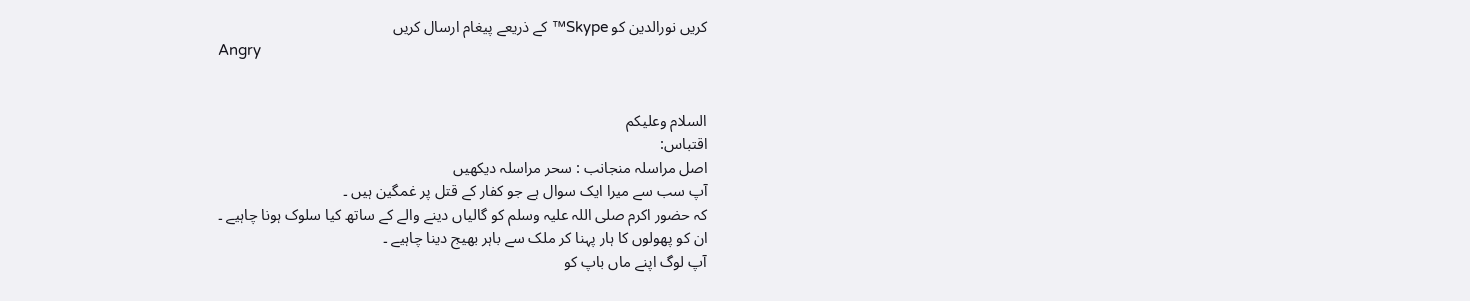کریں نورالدین کو Skype™ کے ذریعے پیغام ارسال کریں
Angry


السلام وعلیکم
اقتباس:
اصل مراسلہ منجانب : سحر مراسلہ دیکھیں
آپ سب سے میرا ایک سوال ہے جو کفار کے قتل پر غمگین ہیں ۔
کہ حضور اکرم صلی اللہ علیہ وسلم کو گالیاں دینے والے کے ساتھ کیا سلوک ہونا چاہیے ۔
ان کو پھولوں کا ہار پہنا کر ملک سے باہر بھیج دینا چاہیے ۔
آپ لوگ اپنے ماں باپ کو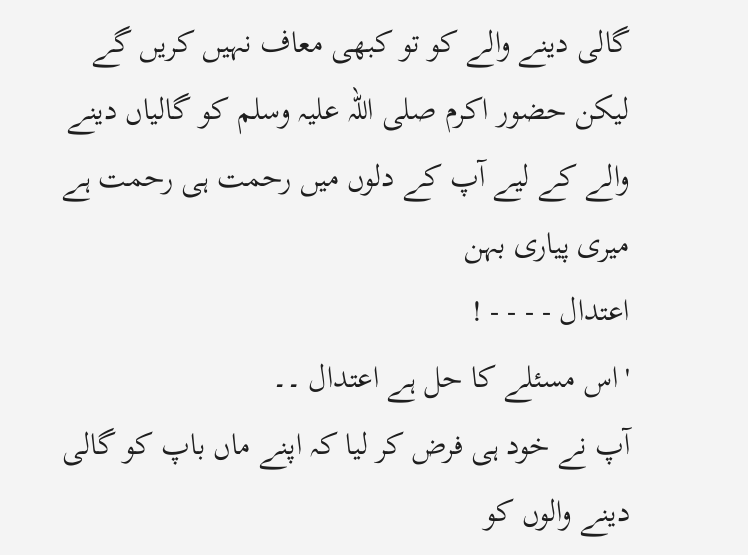گالی دینے والے کو تو کبھی معاف نہیں کریں گے
لیکن حضور اکرم صلی اللہ علیہ وسلم کو گالیاں دینے والے کے لیے آپ کے دلوں میں رحمت ہی رحمت ہے
میری پیاری بہن
اعتدال - - - - !
'اس مسئلے کا حل ہے اعتدال ۔۔
آپ نے خود ہی فرض کر لیا کہ اپنے ماں باپ کو گالی دینے والوں کو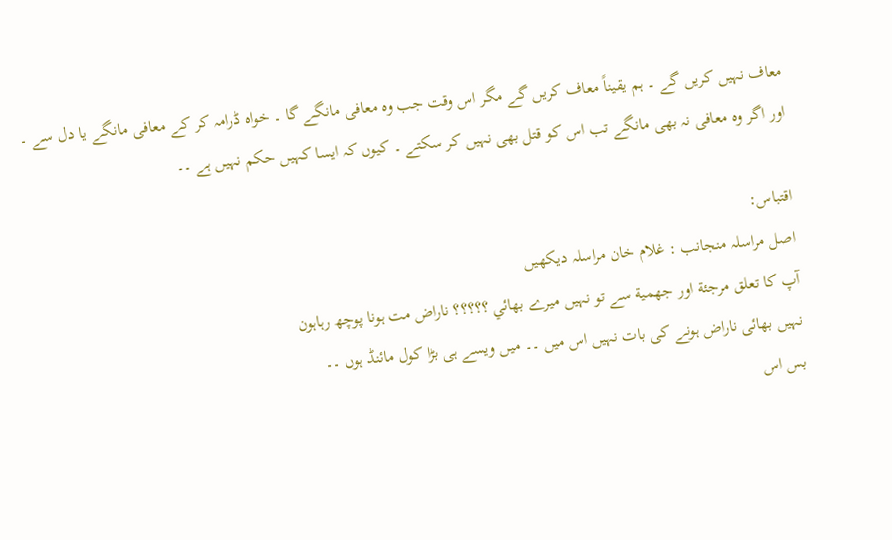معاف نہیں کریں گے ۔ ہم یقیناً معاف کریں گے مگر اس وقت جب وہ معافی مانگے گا ۔ خواہ ڈرامہ کر کے معافی مانگے یا دل سے ۔
اور اگر وہ معافی نہ بھی مانگے تب اس کو قتل بھی نہیں کر سکتے ۔ کیوں کہ ایسا کہیں حکم نہیں ہے ۔۔

اقتباس:
اصل مراسلہ منجانب : غلام خان مراسلہ دیکھیں
آپ کا تعلق مرجئة اور جهمية سے تو نہیں میرے بھائي ؟؟؟؟؟ ناراض مت ہونا پوچھ رہاہون
نہيں بھائی ناراض ہونے کی بات نہيں اس میں ۔۔ میں ویسے ہی بڑا کول مائنڈ ہوں ۔۔
بس اس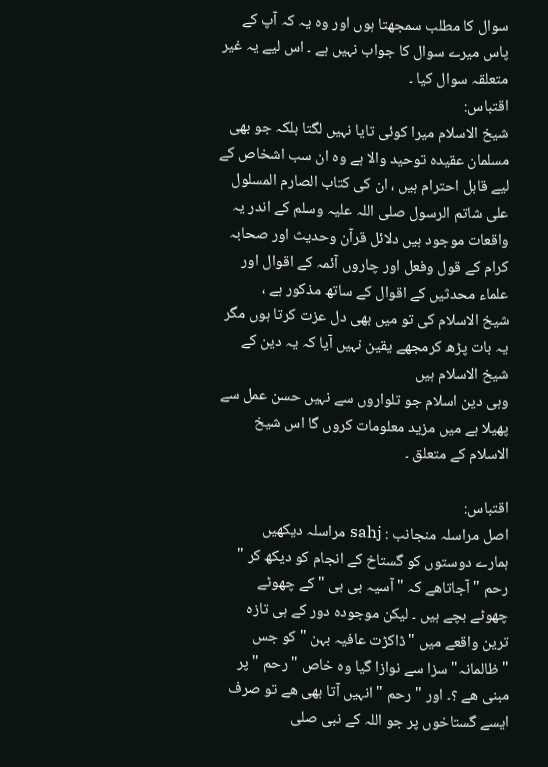سوال کا مطلب سمجھتا ہوں اور وہ یہ کہ آپ کے پاس میرے سوال کا جواب نہيں ہے ۔ اس لیے یہ غیر متعلقہ سوال کیا ۔
اقتباس:
شیخ الاسلام میرا کوئی تایا نہیں لگتا بلکہ جو بھی مسلمان عقیدہ توحید والا ہے وہ ان سب اشخاص کے لیے قابل احترام ہیں ، ان کی کتاب الصارم المسلول علی شاتم الرسول صلی اللہ علیہ وسلم کے اندر یہ واقعات موجود ہیں دلائل قرآن وحدیث اور صحابہ کرام کے قول وفعل اور چاروں آئمہ کے اقوال اور علماء محدثیں کے اقوال کے ساتھ مذکور ہے ،
شیخ الاسلام کی تو میں بھی دل عزت کرتا ہوں مگر یہ بات پڑھ کرمجھے یقین نہیں آیا کہ یہ دین کے شیخ الاسلام ہيں
وہی دین اسلام جو تلواروں سے نہيں حسن عمل سے پھیلا ہے میں مزید معلومات کروں گا اس شیخ الاسلام کے متعلق ۔

اقتباس:
اصل مراسلہ منجانب : sahj مراسلہ دیکھیں
ہمارے دوستوں کو گستاخ کے انجام کو دیکھ کر " رحم " آجاتاھے کہ "آسیہ بی بی " کے چھوٹے چھوٹے بچے ہیں ۔ لیکن موجودہ دور کے ہی تازہ ترین واقعے میں "ڈاکڑت عافیہ بہن " کو جس "ظالمانہ" سزا سے نوازا گیا وہ خاص " رحم " پر مبنی ھے ؟۔ اور " رحم " انہیں آتا بھی ھے تو صرف ایسے گستاخوں پر جو اللہ کے نبی صلی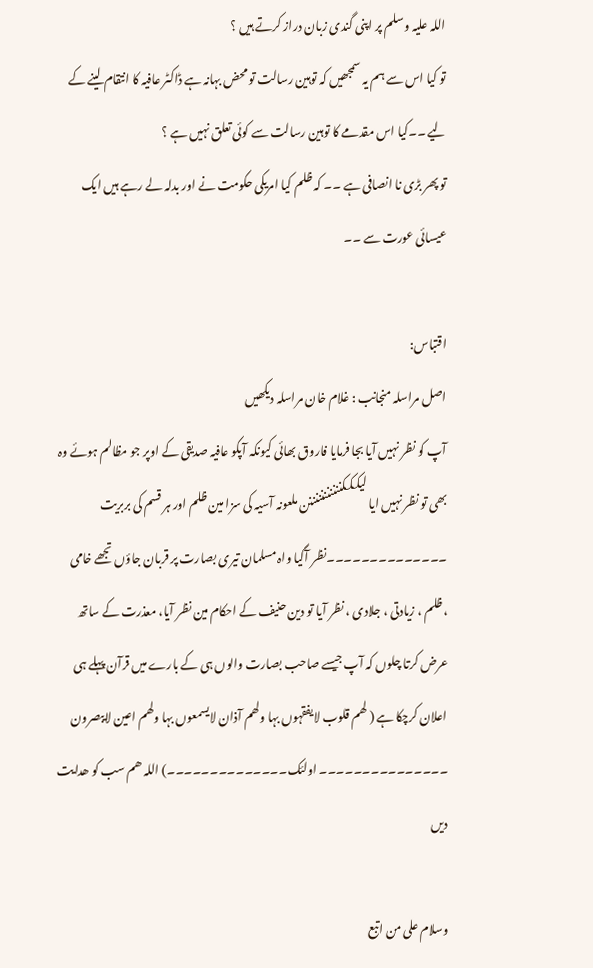اللہ علیہ وسلم پر اپنی گندی زبان دراز کرتے ہیں ؟
تو کیا اس سے ہم یہ سمجھیں کہ توہین رسالت تو محض بہانہ ہے ڈاکٹر عافیہ کا انتقام لینے کے لیے ۔۔کیا اس مقدمے کا توہین رسالت سے کوئی تعلق نہيں ہے ؟
تو پھر بڑی نا انصافی ہے ۔۔ کہ ظلم کیا امریکی حکومت نے اور بدلہ لے رہے ہيں ایک عیسائی عورت سے ۔۔

اقتباس:
اصل مراسلہ منجانب : غلام خان مراسلہ دیکھیں
آپ کو نظر نہیں آیا بجا فرمایا فاروق بھائی کیونکہ آپکو عافیہ صدیقی کے اوپر جو مظالم ہوئے وہ بھی تو نظر نہيں ايا لیکککنننننننننننن ملعونہ آسیہ کی سزا مین ظلم اور ہر قسم کی بربریت ۔۔۔۔۔۔۔۔۔۔۔۔۔۔نظر آگيا واہ مسلمان تیری بصارت پر قربان جاؤں تجھے خامی ،ظلم ، زیادتی ، جلادی ، نظر آیا تو دین حنیف کے احکام مین نظر آیا، معذرت کے ساتھ عرض کرتا چلوں کہ آپ جیسے صاحب بصارت والوں ہی کے بارے میں قرآن پہلے ہی اعلان کرچکا ہے ( لھم قلوب لایفقہوں بہا ولھم آذان لایسمعوں بہا ولھم اعین لایبصرون ۔۔۔۔۔۔۔۔۔۔۔۔۔۔۔ اولئک۔۔۔۔۔۔۔۔۔۔۔۔۔۔) اللہ ھم سب کو ھدایت دیں

وسلام علی من اتبع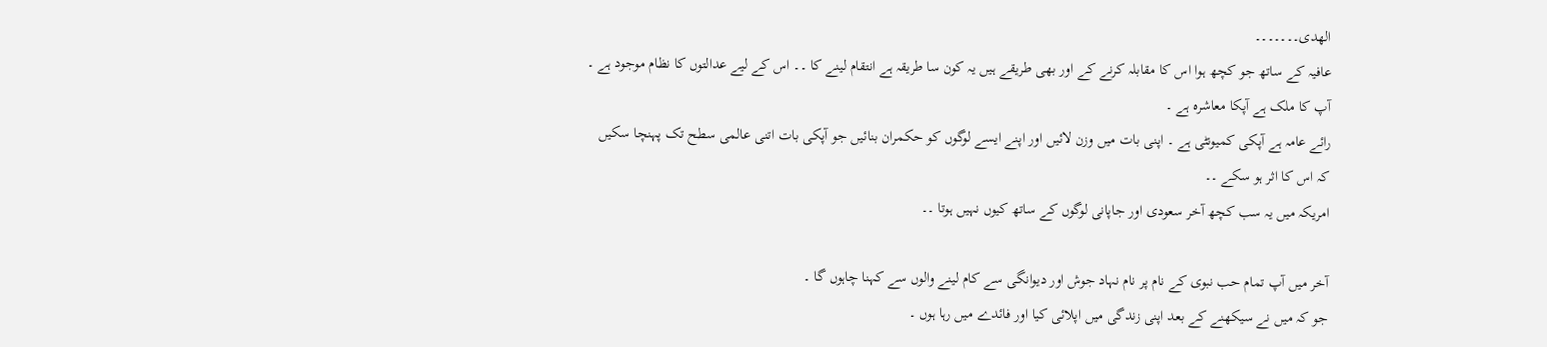الھدی۔۔۔۔۔۔۔
عافیہ کے ساتھ جو کچھ ہوا اس کا مقابلہ کرنے کے اور بھی طریقے ہیں یہ کون سا طریقہ ہے انتقام لینے کا ۔۔ اس کے لیے عدالتوں کا نظام موجود ہے ۔ آپ کا ملک ہے آپکا معاشرہ ہے ۔
رائے عامہ ہے آپکی کمیونٹی ہے ۔ اپنی بات میں وزن لائیں اور اپنے ایسے لوگوں کو حکمران بنائیں جو آپکی بات اتنی عالمی سطح تک پہنچا سکیں کہ اس کا اثر ہو سکے ۔۔
امریکہ میں یہ سب کچھ آخر سعودی اور جاپانی لوگوں کے ساتھ کیوں نہیں ہوتا ۔۔

آخر میں آپ تمام حب نبوی کے نام پر نام نہاد جوش اور دیوانگی سے کام لینے والوں سے کہنا چاہوں گا ۔
جو کہ میں نے سیکھنے کے بعد اپنی زندگی میں اپلائی کیا اور فائدے میں رہا ہوں ۔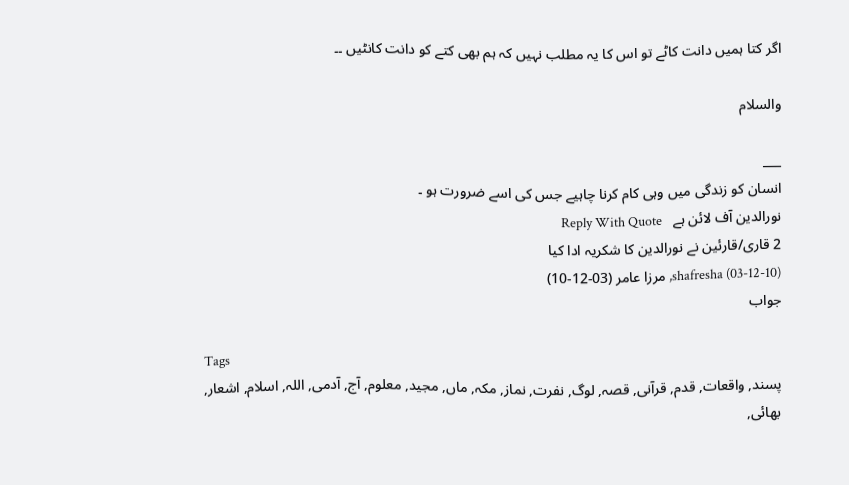اگر کتا ہمیں دانت کاٹے تو اس کا یہ مطلب نہيں کہ ہم بھی کتے کو دانت کانٹیں ۔۔

والسلام

___
انسان کو زندگی میں وہی کام کرنا چاہیے جس کی اسے ضرورت ہو ۔
نورالدین آف لائن ہے   Reply With Quote
2 قاری/قارئین نے نورالدین کا شکریہ ادا کیا
shafresha (03-12-10), مرزا عامر (03-12-10)
جواب

Tags
پسند, واقعات, قدم, قرآنی, قصہ, لوگ, نفرت, نماز, مکہ, ماں, مجید, معلوم, آج, آدمی, اللہ, اسلام, اشعار, بھائی,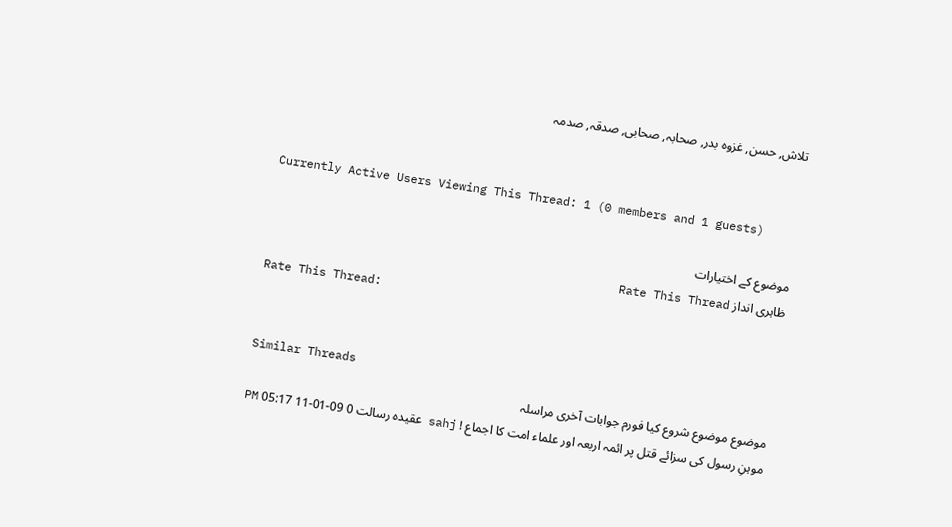تلاش, حسن, غزوہ بدر, صحابہ, صحابی, صدقہ, صدمہ


Currently Active Users Viewing This Thread: 1 (0 members and 1 guests)

موضوع کے اختیارات
ظاہری انداز Rate This Thread
Rate This Thread:


Similar Threads
موضوع موضوع شروع کیا فورم جوابات آخری مراسلہ
موہنِ رسول کی سزائے قتل پر ائمہ اربعہ اور علماء امت کا اجماع ! sahj عقیدہ رسالت 0 09-01-11 05:17 PM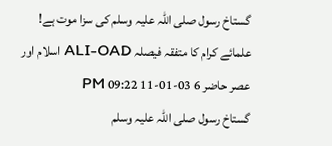گستاخ رسول صلی اللہ علیہ وسلم کی سزا موت ہے! علمائے کرام کا متفقہ فیصلہ ALI-OAD اسلام اور عصر حاضر 6 03-01-11 09:22 PM
گستاخ رسول صلی اللہ علیہ وسلم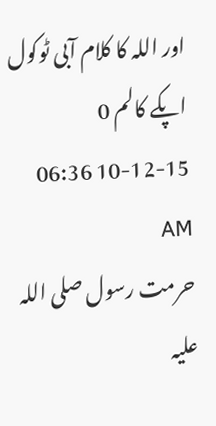اور اللہ کا کلام آبی ٹوکول اپکے کالم 0 15-12-10 06:36 AM
حرمت رسول صلی اللہ علیہ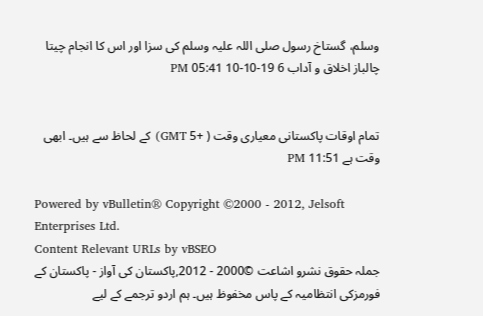وسلم، گستاخ رسول صلی اللہ علیہ وسلم کی سزا اور اس کا انجام چیتا چالباز اخلاق و آداب 6 19-10-10 05:41 PM


تمام اوقات پاکستانی معیاری وقت ( +5 GMT) کے لحاظ سے ہیں۔ ابھی وقت ہے 11:51 PM

Powered by vBulletin® Copyright ©2000 - 2012, Jelsoft Enterprises Ltd.
Content Relevant URLs by vBSEO
جملہ حقوق نشرو اشاعت ©2000 - 2012,پاکستان کی آواز - پاکستان کے فورمزکی انتظامیہ کے پاس مخفوظ ہیں۔ ہم اردو ترجمے کے لیے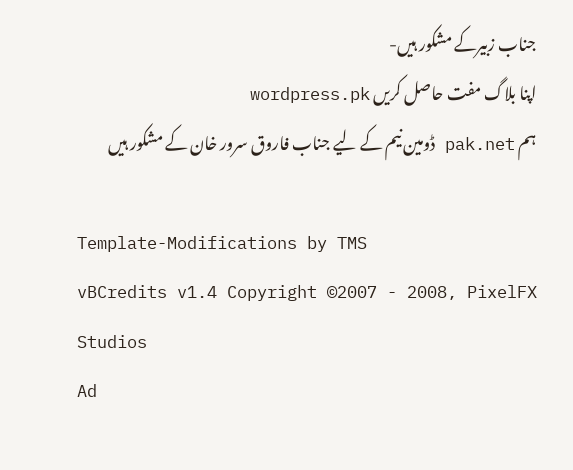جناب زبیرکے مشکور ہیں-
اپنا بلاگ مفت حاصل کریں wordpress.pk
ہم pak.net ڈومین نیم کے لیے جناب فاروق سرور خان کے مشکور ہیں

Template-Modifications by TMS
vBCredits v1.4 Copyright ©2007 - 2008, PixelFX Studios
Ad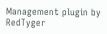Management plugin by RedTyger